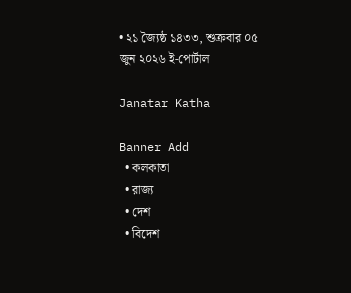• ২১ জ্যৈষ্ঠ ১৪৩৩, শুক্রবার ০৫ জুন ২০২৬ ই-পোর্টাল

Janatar Katha

Banner Add
  • কলকাতা
  • রাজ্য
  • দেশ
  • বিদেশ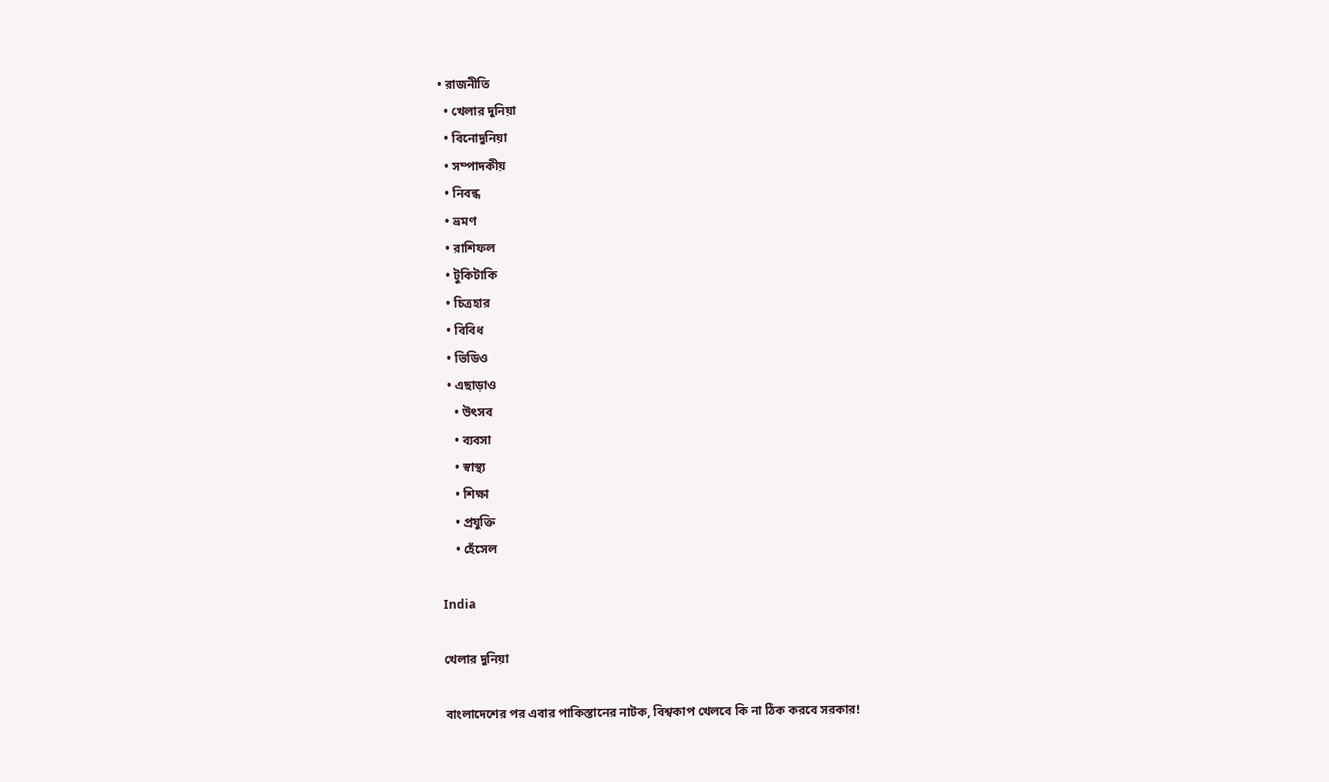• রাজনীতি
  • খেলার দুনিয়া
  • বিনোদুনিয়া
  • সম্পাদকীয়
  • নিবন্ধ
  • ভ্রমণ
  • রাশিফল
  • টুকিটাকি
  • চিত্রহার
  • বিবিধ
  • ভিডিও
  • এছাড়াও
    • উৎসব
    • ব্যবসা
    • স্বাস্থ্য
    • শিক্ষা
    • প্রযুক্তি
    • হেঁসেল

India

খেলার দুনিয়া

বাংলাদেশের পর এবার পাকিস্তানের নাটক, বিশ্বকাপ খেলবে কি না ঠিক করবে সরকার!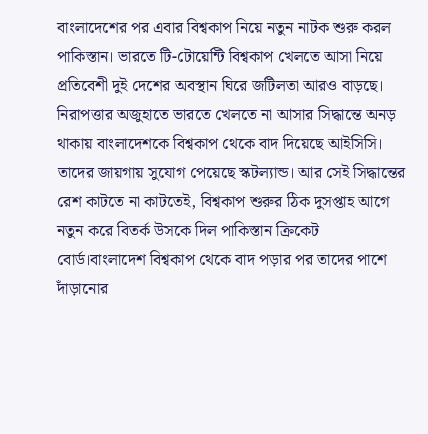বাংলাদেশের পর এবার বিশ্বকাপ নিয়ে নতুন নাটক শুরু করল পাকিস্তান। ভারতে টি-টোয়েন্টি বিশ্বকাপ খেলতে আসা নিয়ে প্রতিবেশী দুই দেশের অবস্থান ঘিরে জটিলতা আরও বাড়ছে। নিরাপত্তার অজুহাতে ভারতে খেলতে না আসার সিদ্ধান্তে অনড় থাকায় বাংলাদেশকে বিশ্বকাপ থেকে বাদ দিয়েছে আইসিসি। তাদের জায়গায় সুযোগ পেয়েছে স্কটল্যান্ড। আর সেই সিদ্ধান্তের রেশ কাটতে না কাটতেই, বিশ্বকাপ শুরুর ঠিক দুসপ্তাহ আগে নতুন করে বিতর্ক উসকে দিল পাকিস্তান ক্রিকেট বোর্ড।বাংলাদেশ বিশ্বকাপ থেকে বাদ পড়ার পর তাদের পাশে দাঁড়ানোর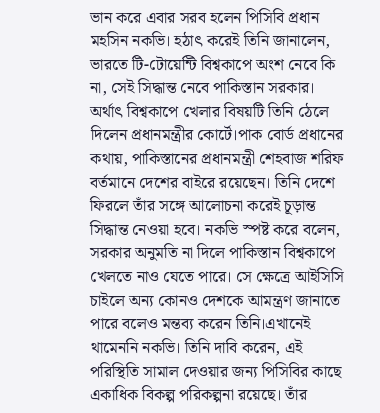ভান করে এবার সরব হলেন পিসিবি প্রধান মহসিন নকভি। হঠাৎ করেই তিনি জানালেন, ভারতে টি-টোয়েন্টি বিশ্বকাপে অংশ নেবে কি না, সেই সিদ্ধান্ত নেবে পাকিস্তান সরকার। অর্থাৎ বিশ্বকাপে খেলার বিষয়টি তিনি ঠেলে দিলেন প্রধানমন্ত্রীর কোর্টে।পাক বোর্ড প্রধানের কথায়, পাকিস্তানের প্রধানমন্ত্রী শেহবাজ শরিফ বর্তমানে দেশের বাইরে রয়েছেন। তিনি দেশে ফিরলে তাঁর সঙ্গে আলোচনা করেই চূড়ান্ত সিদ্ধান্ত নেওয়া হবে। নকভি স্পষ্ট করে বলেন, সরকার অনুমতি না দিলে পাকিস্তান বিশ্বকাপে খেলতে নাও যেতে পারে। সে ক্ষেত্রে আইসিসি চাইলে অন্য কোনও দেশকে আমন্ত্রণ জানাতে পারে বলেও মন্তব্য করেন তিনি।এখানেই থামেননি নকভি। তিনি দাবি করেন, এই পরিস্থিতি সামাল দেওয়ার জন্য পিসিবির কাছে একাধিক বিকল্প পরিকল্পনা রয়েছে। তাঁর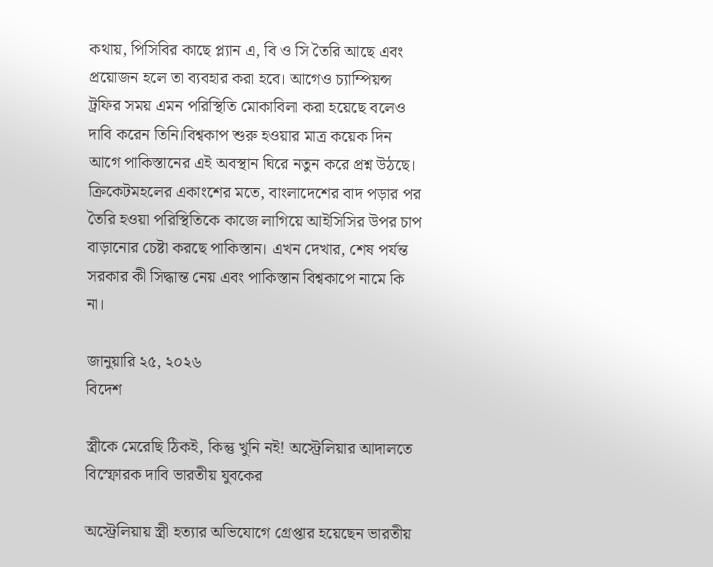কথায়, পিসিবির কাছে প্ল্যান এ, বি ও সি তৈরি আছে এবং প্রয়োজন হলে তা ব্যবহার করা হবে। আগেও চ্যাম্পিয়ন্স ট্রফির সময় এমন পরিস্থিতি মোকাবিলা করা হয়েছে বলেও দাবি করেন তিনি।বিশ্বকাপ শুরু হওয়ার মাত্র কয়েক দিন আগে পাকিস্তানের এই অবস্থান ঘিরে নতুন করে প্রশ্ন উঠছে। ক্রিকেটমহলের একাংশের মতে, বাংলাদেশের বাদ পড়ার পর তৈরি হওয়া পরিস্থিতিকে কাজে লাগিয়ে আইসিসির উপর চাপ বাড়ানোর চেষ্টা করছে পাকিস্তান। এখন দেখার, শেষ পর্যন্ত সরকার কী সিদ্ধান্ত নেয় এবং পাকিস্তান বিশ্বকাপে নামে কি না।

জানুয়ারি ২৫, ২০২৬
বিদেশ

স্ত্রীকে মেরেছি ঠিকই, কিন্তু খুনি নই! অস্ট্রেলিয়ার আদালতে বিস্ফোরক দাবি ভারতীয় যুবকের

অস্ট্রেলিয়ায় স্ত্রী হত্যার অভিযোগে গ্রেপ্তার হয়েছেন ভারতীয়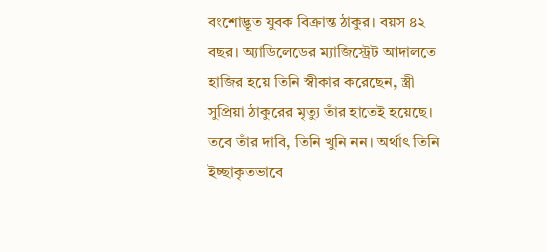বংশোদ্ভূত যুবক বিক্রান্ত ঠাকুর। বয়স ৪২ বছর। অ্যাডিলেডের ম্যাজিস্ট্রেট আদালতে হাজির হয়ে তিনি স্বীকার করেছেন, স্ত্রী সুপ্রিয়া ঠাকুরের মৃত্যু তাঁর হাতেই হয়েছে। তবে তাঁর দাবি, তিনি খুনি নন। অর্থাৎ তিনি ইচ্ছাকৃতভাবে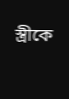স্ত্রীকে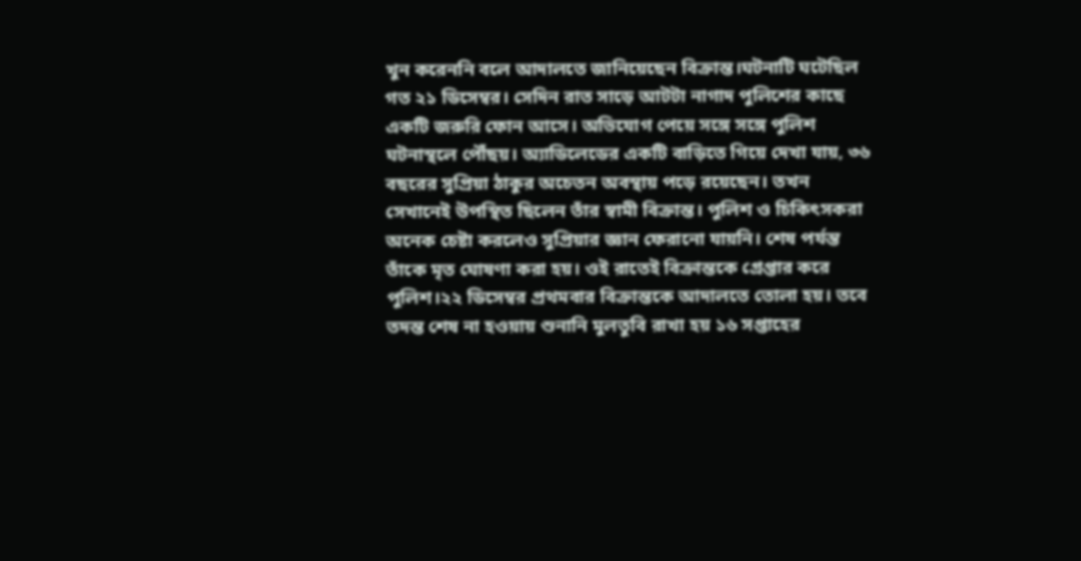খুন করেননি বলে আদালতে জানিয়েছেন বিক্রান্ত।ঘটনাটি ঘটেছিল গত ২১ ডিসেম্বর। সেদিন রাত সাড়ে আটটা নাগাদ পুলিশের কাছে একটি জরুরি ফোন আসে। অভিযোগ পেয়ে সঙ্গে সঙ্গে পুলিশ ঘটনাস্থলে পৌঁছয়। অ্যাডিলেডের একটি বাড়িতে গিয়ে দেখা যায়, ৩৬ বছরের সুপ্রিয়া ঠাকুর অচেতন অবস্থায় পড়ে রয়েছেন। তখন সেখানেই উপস্থিত ছিলেন তাঁর স্বামী বিক্রান্ত। পুলিশ ও চিকিৎসকরা অনেক চেষ্টা করলেও সুপ্রিয়ার জ্ঞান ফেরানো যায়নি। শেষ পর্যন্ত তাঁকে মৃত ঘোষণা করা হয়। ওই রাতেই বিক্রান্তকে গ্রেপ্তার করে পুলিশ।২২ ডিসেম্বর প্রথমবার বিক্রান্তকে আদালতে তোলা হয়। তবে তদন্ত শেষ না হওয়ায় শুনানি মুলতুবি রাখা হয় ১৬ সপ্তাহের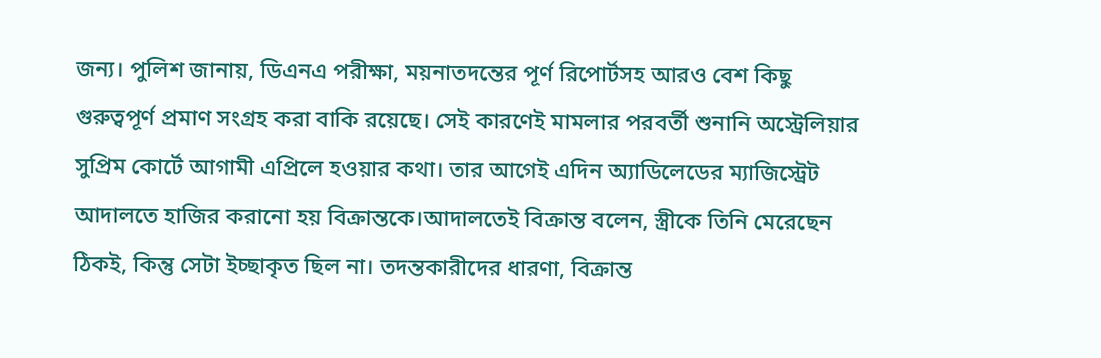জন্য। পুলিশ জানায়, ডিএনএ পরীক্ষা, ময়নাতদন্তের পূর্ণ রিপোর্টসহ আরও বেশ কিছু গুরুত্বপূর্ণ প্রমাণ সংগ্রহ করা বাকি রয়েছে। সেই কারণেই মামলার পরবর্তী শুনানি অস্ট্রেলিয়ার সুপ্রিম কোর্টে আগামী এপ্রিলে হওয়ার কথা। তার আগেই এদিন অ্যাডিলেডের ম্যাজিস্ট্রেট আদালতে হাজির করানো হয় বিক্রান্তকে।আদালতেই বিক্রান্ত বলেন, স্ত্রীকে তিনি মেরেছেন ঠিকই, কিন্তু সেটা ইচ্ছাকৃত ছিল না। তদন্তকারীদের ধারণা, বিক্রান্ত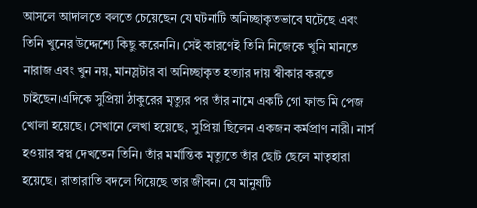আসলে আদালতে বলতে চেয়েছেন যে ঘটনাটি অনিচ্ছাকৃতভাবে ঘটেছে এবং তিনি খুনের উদ্দেশ্যে কিছু করেননি। সেই কারণেই তিনি নিজেকে খুনি মানতে নারাজ এবং খুন নয়, মানস্লটার বা অনিচ্ছাকৃত হত্যার দায় স্বীকার করতে চাইছেন।এদিকে সুপ্রিয়া ঠাকুরের মৃত্যুর পর তাঁর নামে একটি গো ফান্ড মি পেজ খোলা হয়েছে। সেখানে লেখা হয়েছে, সুপ্রিয়া ছিলেন একজন কর্মপ্রাণ নারী। নার্স হওয়ার স্বপ্ন দেখতেন তিনি। তাঁর মর্মান্তিক মৃত্যুতে তাঁর ছোট ছেলে মাতৃহারা হয়েছে। রাতারাতি বদলে গিয়েছে তার জীবন। যে মানুষটি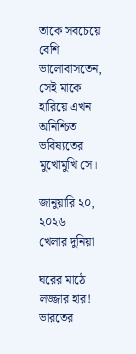তাকে সবচেয়ে বেশি ভালোবাসতেন, সেই মাকে হারিয়ে এখন অনিশ্চিত ভবিষ্যতের মুখোমুখি সে।

জানুয়ারি ২০, ২০২৬
খেলার দুনিয়া

ঘরের মাঠে লজ্জার হার! ভারতের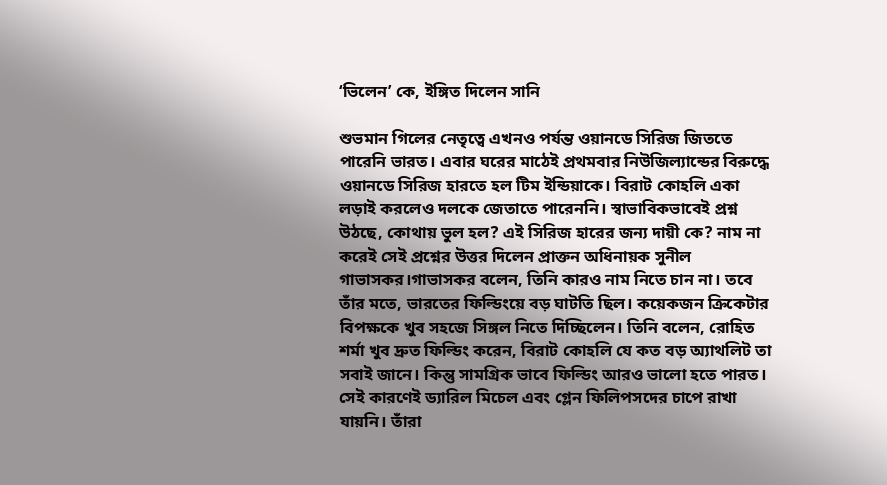‘ভিলেন’ কে, ইঙ্গিত দিলেন সানি

শুভমান গিলের নেতৃত্বে এখনও পর্যন্ত ওয়ানডে সিরিজ জিততে পারেনি ভারত। এবার ঘরের মাঠেই প্রথমবার নিউজিল্যান্ডের বিরুদ্ধে ওয়ানডে সিরিজ হারতে হল টিম ইন্ডিয়াকে। বিরাট কোহলি একা লড়াই করলেও দলকে জেতাতে পারেননি। স্বাভাবিকভাবেই প্রশ্ন উঠছে, কোথায় ভুল হল? এই সিরিজ হারের জন্য দায়ী কে? নাম না করেই সেই প্রশ্নের উত্তর দিলেন প্রাক্তন অধিনায়ক সুনীল গাভাসকর।গাভাসকর বলেন, তিনি কারও নাম নিতে চান না। তবে তাঁর মতে, ভারতের ফিল্ডিংয়ে বড় ঘাটতি ছিল। কয়েকজন ক্রিকেটার বিপক্ষকে খুব সহজে সিঙ্গল নিতে দিচ্ছিলেন। তিনি বলেন, রোহিত শর্মা খুব দ্রুত ফিল্ডিং করেন, বিরাট কোহলি যে কত বড় অ্যাথলিট তা সবাই জানে। কিন্তু সামগ্রিক ভাবে ফিল্ডিং আরও ভালো হতে পারত। সেই কারণেই ড্যারিল মিচেল এবং গ্লেন ফিলিপসদের চাপে রাখা যায়নি। তাঁরা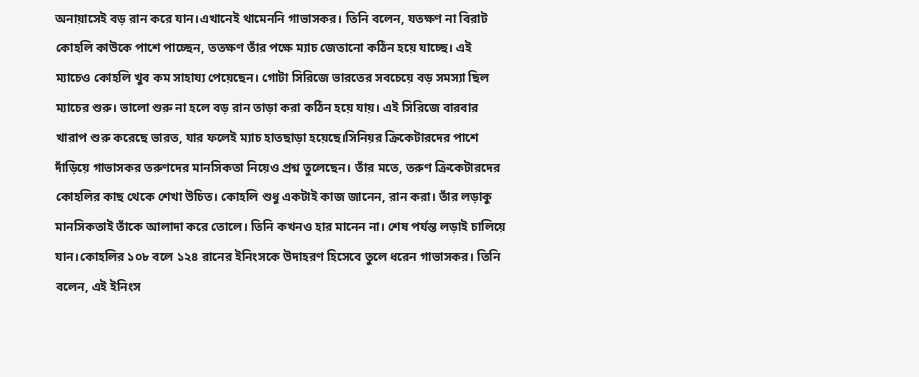অনায়াসেই বড় রান করে যান।এখানেই থামেননি গাভাসকর। তিনি বলেন, যতক্ষণ না বিরাট কোহলি কাউকে পাশে পাচ্ছেন, ততক্ষণ তাঁর পক্ষে ম্যাচ জেতানো কঠিন হয়ে যাচ্ছে। এই ম্যাচেও কোহলি খুব কম সাহায্য পেয়েছেন। গোটা সিরিজে ভারতের সবচেয়ে বড় সমস্যা ছিল ম্যাচের শুরু। ভালো শুরু না হলে বড় রান তাড়া করা কঠিন হয়ে যায়। এই সিরিজে বারবার খারাপ শুরু করেছে ভারত, যার ফলেই ম্যাচ হাতছাড়া হয়েছে।সিনিয়র ক্রিকেটারদের পাশে দাঁড়িয়ে গাভাসকর তরুণদের মানসিকতা নিয়েও প্রশ্ন তুলেছেন। তাঁর মতে, তরুণ ক্রিকেটারদের কোহলির কাছ থেকে শেখা উচিত। কোহলি শুধু একটাই কাজ জানেন, রান করা। তাঁর লড়াকু মানসিকতাই তাঁকে আলাদা করে তোলে। তিনি কখনও হার মানেন না। শেষ পর্যন্ত লড়াই চালিয়ে যান।কোহলির ১০৮ বলে ১২৪ রানের ইনিংসকে উদাহরণ হিসেবে তুলে ধরেন গাভাসকর। তিনি বলেন, এই ইনিংস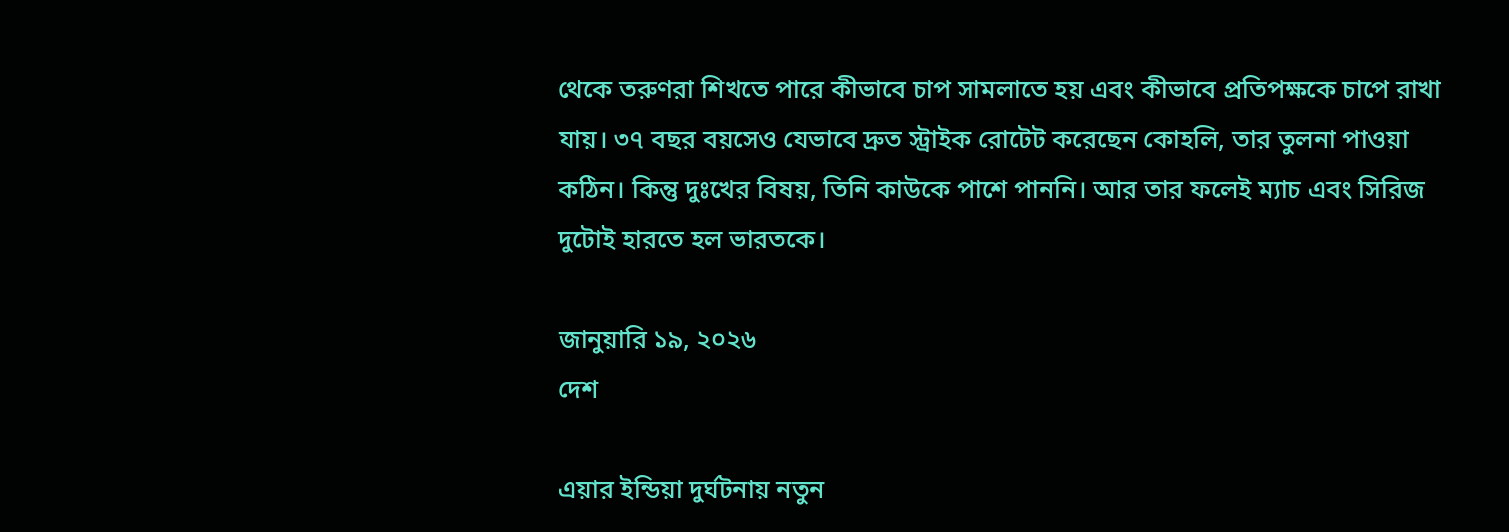থেকে তরুণরা শিখতে পারে কীভাবে চাপ সামলাতে হয় এবং কীভাবে প্রতিপক্ষকে চাপে রাখা যায়। ৩৭ বছর বয়সেও যেভাবে দ্রুত স্ট্রাইক রোটেট করেছেন কোহলি, তার তুলনা পাওয়া কঠিন। কিন্তু দুঃখের বিষয়, তিনি কাউকে পাশে পাননি। আর তার ফলেই ম্যাচ এবং সিরিজ দুটোই হারতে হল ভারতকে।

জানুয়ারি ১৯, ২০২৬
দেশ

এয়ার ইন্ডিয়া দুর্ঘটনায় নতুন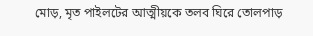মোড়, মৃত পাইলটের আত্মীয়কে তলব ঘিরে তোলপাড়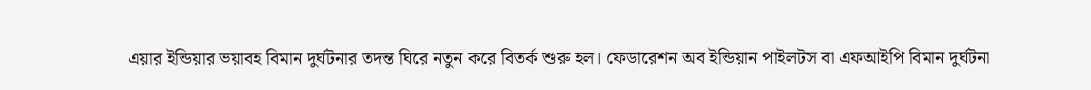এয়ার ইন্ডিয়ার ভয়াবহ বিমান দুর্ঘটনার তদন্ত ঘিরে নতুন করে বিতর্ক শুরু হল। ফেডারেশন অব ইন্ডিয়ান পাইলটস বা এফআইপি বিমান দুর্ঘটনা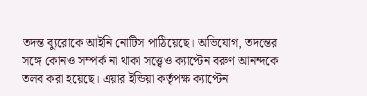তদন্ত ব্যুরোকে আইনি নোটিস পাঠিয়েছে। অভিযোগ, তদন্তের সঙ্গে কোনও সম্পর্ক না থাকা সত্ত্বেও ক্যাপ্টেন বরুণ আনন্দকে তলব করা হয়েছে। এয়ার ইন্ডিয়া কর্তৃপক্ষ ক্যাপ্টেন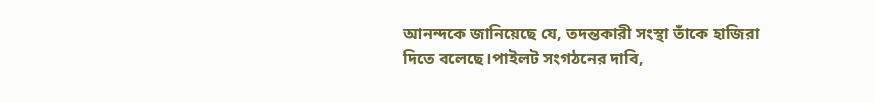আনন্দকে জানিয়েছে যে, তদন্তকারী সংস্থা তাঁকে হাজিরা দিতে বলেছে।পাইলট সংগঠনের দাবি,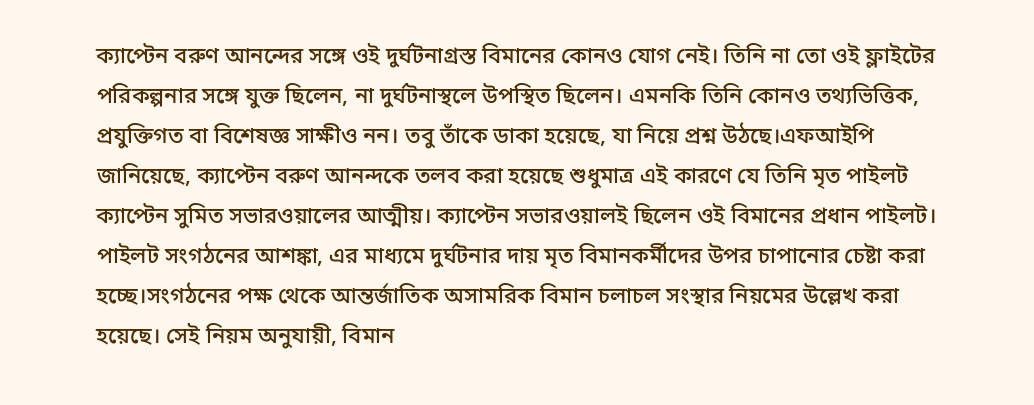ক্যাপ্টেন বরুণ আনন্দের সঙ্গে ওই দুর্ঘটনাগ্রস্ত বিমানের কোনও যোগ নেই। তিনি না তো ওই ফ্লাইটের পরিকল্পনার সঙ্গে যুক্ত ছিলেন, না দুর্ঘটনাস্থলে উপস্থিত ছিলেন। এমনকি তিনি কোনও তথ্যভিত্তিক, প্রযুক্তিগত বা বিশেষজ্ঞ সাক্ষীও নন। তবু তাঁকে ডাকা হয়েছে, যা নিয়ে প্রশ্ন উঠছে।এফআইপি জানিয়েছে, ক্যাপ্টেন বরুণ আনন্দকে তলব করা হয়েছে শুধুমাত্র এই কারণে যে তিনি মৃত পাইলট ক্যাপ্টেন সুমিত সভারওয়ালের আত্মীয়। ক্যাপ্টেন সভারওয়ালই ছিলেন ওই বিমানের প্রধান পাইলট। পাইলট সংগঠনের আশঙ্কা, এর মাধ্যমে দুর্ঘটনার দায় মৃত বিমানকর্মীদের উপর চাপানোর চেষ্টা করা হচ্ছে।সংগঠনের পক্ষ থেকে আন্তর্জাতিক অসামরিক বিমান চলাচল সংস্থার নিয়মের উল্লেখ করা হয়েছে। সেই নিয়ম অনুযায়ী, বিমান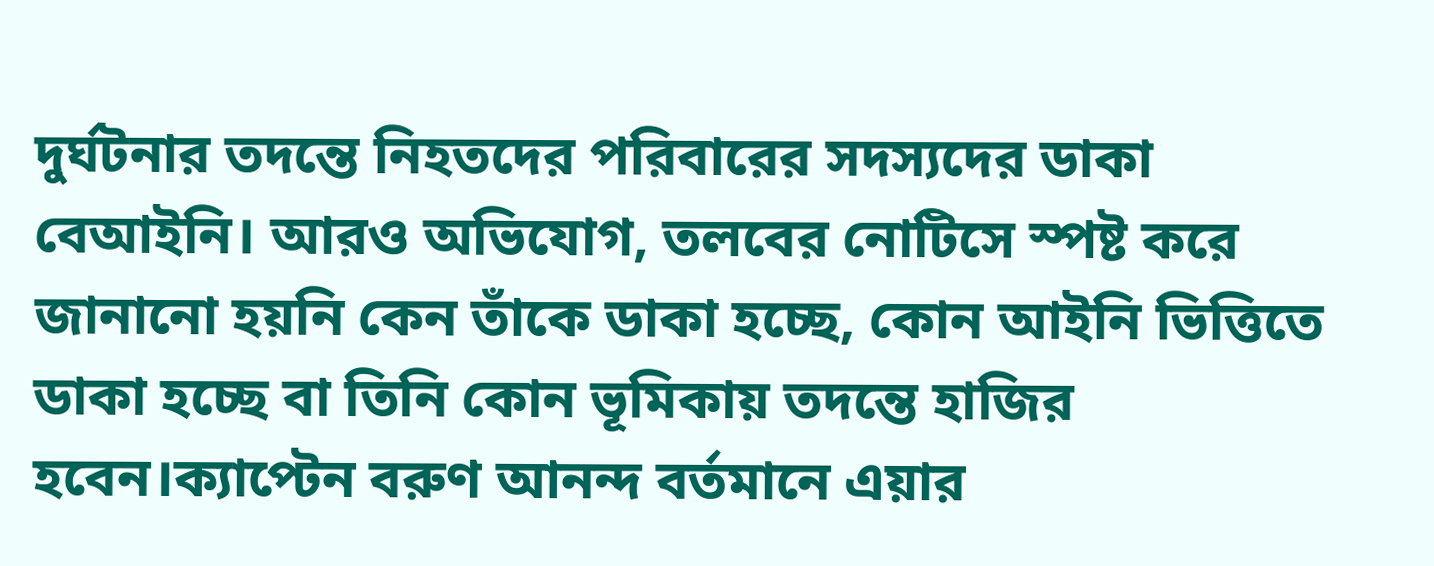দুর্ঘটনার তদন্তে নিহতদের পরিবারের সদস্যদের ডাকা বেআইনি। আরও অভিযোগ, তলবের নোটিসে স্পষ্ট করে জানানো হয়নি কেন তাঁকে ডাকা হচ্ছে, কোন আইনি ভিত্তিতে ডাকা হচ্ছে বা তিনি কোন ভূমিকায় তদন্তে হাজির হবেন।ক্যাপ্টেন বরুণ আনন্দ বর্তমানে এয়ার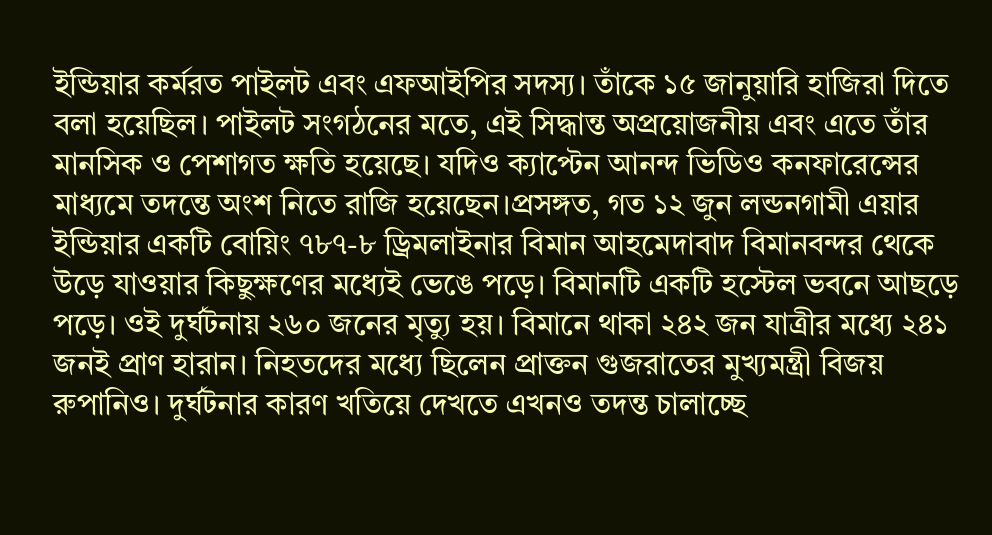ইন্ডিয়ার কর্মরত পাইলট এবং এফআইপির সদস্য। তাঁকে ১৫ জানুয়ারি হাজিরা দিতে বলা হয়েছিল। পাইলট সংগঠনের মতে, এই সিদ্ধান্ত অপ্রয়োজনীয় এবং এতে তাঁর মানসিক ও পেশাগত ক্ষতি হয়েছে। যদিও ক্যাপ্টেন আনন্দ ভিডিও কনফারেন্সের মাধ্যমে তদন্তে অংশ নিতে রাজি হয়েছেন।প্রসঙ্গত, গত ১২ জুন লন্ডনগামী এয়ার ইন্ডিয়ার একটি বোয়িং ৭৮৭-৮ ড্রিমলাইনার বিমান আহমেদাবাদ বিমানবন্দর থেকে উড়ে যাওয়ার কিছুক্ষণের মধ্যেই ভেঙে পড়ে। বিমানটি একটি হস্টেল ভবনে আছড়ে পড়ে। ওই দুর্ঘটনায় ২৬০ জনের মৃত্যু হয়। বিমানে থাকা ২৪২ জন যাত্রীর মধ্যে ২৪১ জনই প্রাণ হারান। নিহতদের মধ্যে ছিলেন প্রাক্তন গুজরাতের মুখ্যমন্ত্রী বিজয় রুপানিও। দুর্ঘটনার কারণ খতিয়ে দেখতে এখনও তদন্ত চালাচ্ছে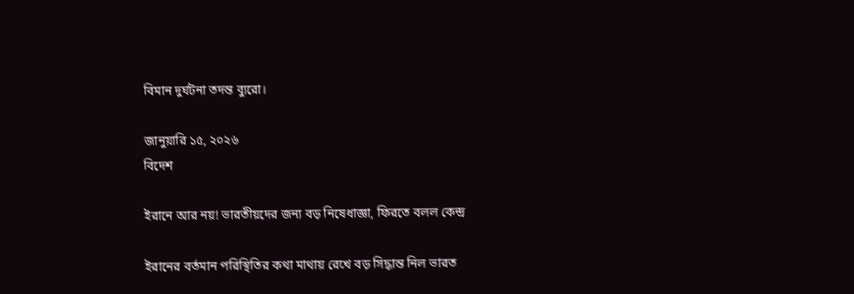বিমান দুর্ঘটনা তদন্ত ব্যুরো।

জানুয়ারি ১৫, ২০২৬
বিদেশ

ইরানে আর নয়! ভারতীয়দের জন্য বড় নিষেধাজ্ঞা, ফিরতে বলল কেন্দ্র

ইরানের বর্তমান পরিস্থিতির কথা মাথায় রেখে বড় সিদ্ধান্ত নিল ভারত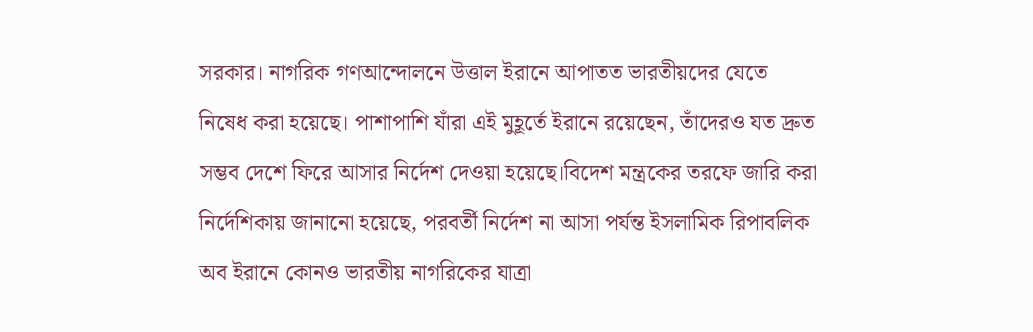সরকার। নাগরিক গণআন্দোলনে উত্তাল ইরানে আপাতত ভারতীয়দের যেতে নিষেধ করা হয়েছে। পাশাপাশি যাঁরা এই মুহূর্তে ইরানে রয়েছেন, তাঁদেরও যত দ্রুত সম্ভব দেশে ফিরে আসার নির্দেশ দেওয়া হয়েছে।বিদেশ মন্ত্রকের তরফে জারি করা নির্দেশিকায় জানানো হয়েছে, পরবর্তী নির্দেশ না আসা পর্যন্ত ইসলামিক রিপাবলিক অব ইরানে কোনও ভারতীয় নাগরিকের যাত্রা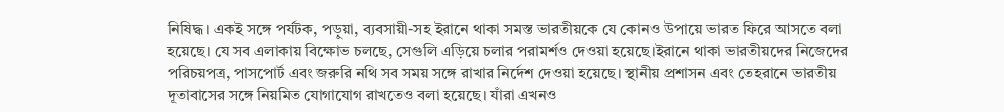নিষিদ্ধ। একই সঙ্গে পর্যটক, পড়ুয়া, ব্যবসায়ী-সহ ইরানে থাকা সমস্ত ভারতীয়কে যে কোনও উপায়ে ভারত ফিরে আসতে বলা হয়েছে। যে সব এলাকায় বিক্ষোভ চলছে, সেগুলি এড়িয়ে চলার পরামর্শও দেওয়া হয়েছে।ইরানে থাকা ভারতীয়দের নিজেদের পরিচয়পত্র, পাসপোর্ট এবং জরুরি নথি সব সময় সঙ্গে রাখার নির্দেশ দেওয়া হয়েছে। স্থানীয় প্রশাসন এবং তেহরানে ভারতীয় দূতাবাসের সঙ্গে নিয়মিত যোগাযোগ রাখতেও বলা হয়েছে। যাঁরা এখনও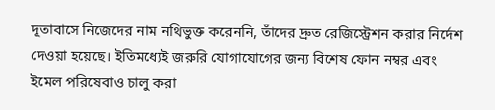দূতাবাসে নিজেদের নাম নথিভুক্ত করেননি, তাঁদের দ্রুত রেজিস্ট্রেশন করার নির্দেশ দেওয়া হয়েছে। ইতিমধ্যেই জরুরি যোগাযোগের জন্য বিশেষ ফোন নম্বর এবং ইমেল পরিষেবাও চালু করা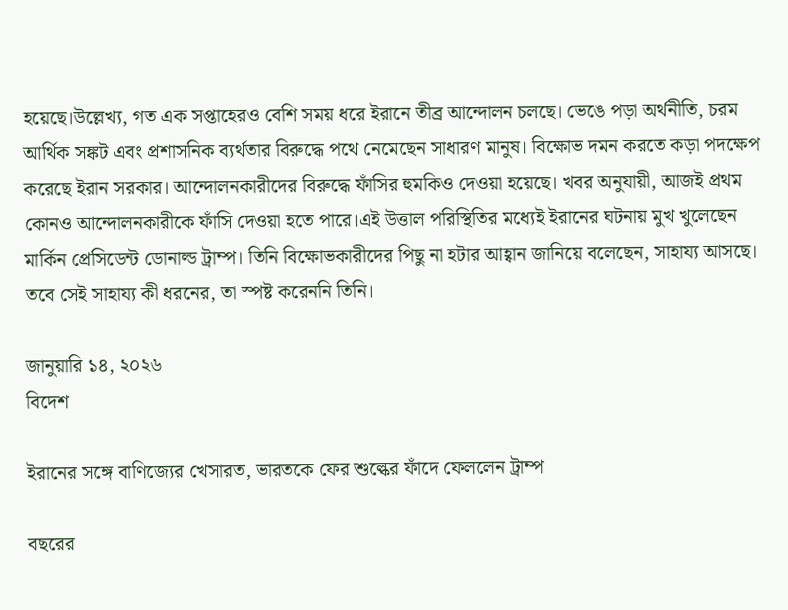হয়েছে।উল্লেখ্য, গত এক সপ্তাহেরও বেশি সময় ধরে ইরানে তীব্র আন্দোলন চলছে। ভেঙে পড়া অর্থনীতি, চরম আর্থিক সঙ্কট এবং প্রশাসনিক ব্যর্থতার বিরুদ্ধে পথে নেমেছেন সাধারণ মানুষ। বিক্ষোভ দমন করতে কড়া পদক্ষেপ করেছে ইরান সরকার। আন্দোলনকারীদের বিরুদ্ধে ফাঁসির হুমকিও দেওয়া হয়েছে। খবর অনুযায়ী, আজই প্রথম কোনও আন্দোলনকারীকে ফাঁসি দেওয়া হতে পারে।এই উত্তাল পরিস্থিতির মধ্যেই ইরানের ঘটনায় মুখ খুলেছেন মার্কিন প্রেসিডেন্ট ডোনাল্ড ট্রাম্প। তিনি বিক্ষোভকারীদের পিছু না হটার আহ্বান জানিয়ে বলেছেন, সাহায্য আসছে। তবে সেই সাহায্য কী ধরনের, তা স্পষ্ট করেননি তিনি।

জানুয়ারি ১৪, ২০২৬
বিদেশ

ইরানের সঙ্গে বাণিজ্যের খেসারত, ভারতকে ফের শুল্কের ফাঁদে ফেললেন ট্রাম্প

বছরের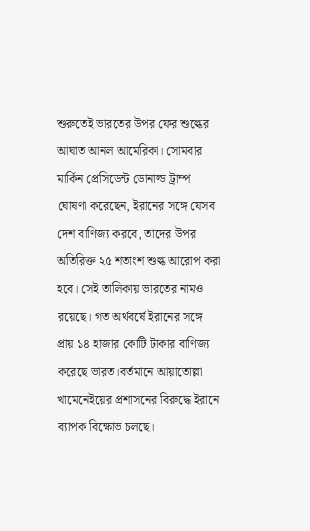শুরুতেই ভারতের উপর ফের শুল্কের আঘাত আনল আমেরিকা। সোমবার মার্কিন প্রেসিডেন্ট ডোনাল্ড ট্রাম্প ঘোষণা করেছেন, ইরানের সঙ্গে যেসব দেশ বাণিজ্য করবে, তাদের উপর অতিরিক্ত ২৫ শতাংশ শুল্ক আরোপ করা হবে। সেই তালিকায় ভারতের নামও রয়েছে। গত অর্থবর্ষে ইরানের সঙ্গে প্রায় ১৪ হাজার কোটি টাকার বাণিজ্য করেছে ভারত।বর্তমানে আয়াতোল্লা খামেনেইয়ের প্রশাসনের বিরুদ্ধে ইরানে ব্যাপক বিক্ষোভ চলছে।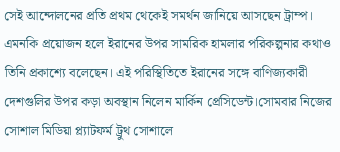সেই আন্দোলনের প্রতি প্রথম থেকেই সমর্থন জানিয়ে আসছেন ট্রাম্প। এমনকি প্রয়োজন হলে ইরানের উপর সামরিক হামলার পরিকল্পনার কথাও তিনি প্রকাশ্যে বলেছেন। এই পরিস্থিতিতে ইরানের সঙ্গে বাণিজ্যকারী দেশগুলির উপর কড়া অবস্থান নিলেন মার্কিন প্রেসিডেন্ট।সোমবার নিজের সোশাল মিডিয়া প্ল্যাটফর্ম ট্রুথ সোশালে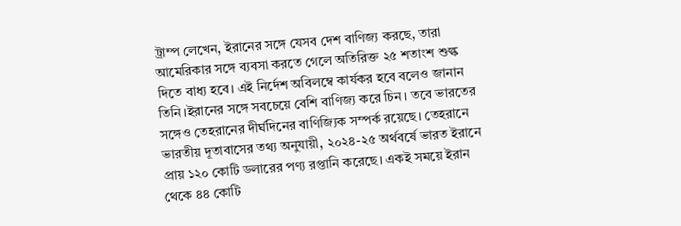ট্রাম্প লেখেন, ইরানের সঙ্গে যেসব দেশ বাণিজ্য করছে, তারা আমেরিকার সঙ্গে ব্যবসা করতে গেলে অতিরিক্ত ২৫ শতাংশ শুল্ক দিতে বাধ্য হবে। এই নির্দেশ অবিলম্বে কার্যকর হবে বলেও জানান তিনি।ইরানের সঙ্গে সবচেয়ে বেশি বাণিজ্য করে চিন। তবে ভারতের সঙ্গেও তেহরানের দীর্ঘদিনের বাণিজ্যিক সম্পর্ক রয়েছে। তেহরানে ভারতীয় দূতাবাসের তথ্য অনুযায়ী, ২০২৪-২৫ অর্থবর্ষে ভারত ইরানে প্রায় ১২০ কোটি ডলারের পণ্য রপ্তানি করেছে। একই সময়ে ইরান থেকে ৪৪ কোটি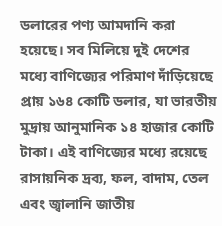ডলারের পণ্য আমদানি করা হয়েছে। সব মিলিয়ে দুই দেশের মধ্যে বাণিজ্যের পরিমাণ দাঁড়িয়েছে প্রায় ১৬৪ কোটি ডলার, যা ভারতীয় মুদ্রায় আনুমানিক ১৪ হাজার কোটি টাকা। এই বাণিজ্যের মধ্যে রয়েছে রাসায়নিক দ্রব্য, ফল, বাদাম, তেল এবং জ্বালানি জাতীয়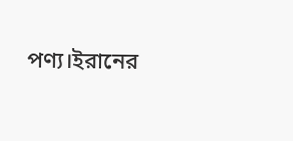পণ্য।ইরানের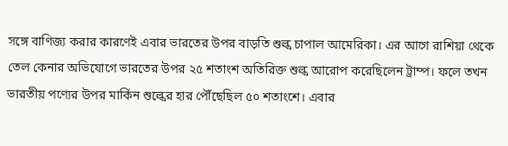সঙ্গে বাণিজ্য করার কারণেই এবার ভারতের উপর বাড়তি শুল্ক চাপাল আমেরিকা। এর আগে রাশিয়া থেকে তেল কেনার অভিযোগে ভারতের উপর ২৫ শতাংশ অতিরিক্ত শুল্ক আরোপ করেছিলেন ট্রাম্প। ফলে তখন ভারতীয় পণ্যের উপর মার্কিন শুল্কের হার পৌঁছেছিল ৫০ শতাংশে। এবার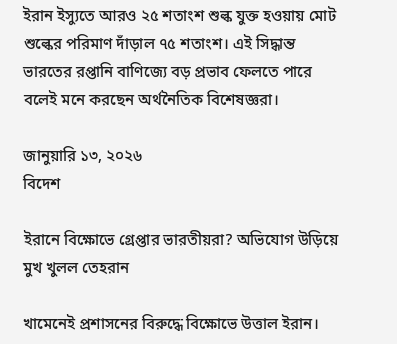ইরান ইস্যুতে আরও ২৫ শতাংশ শুল্ক যুক্ত হওয়ায় মোট শুল্কের পরিমাণ দাঁড়াল ৭৫ শতাংশ। এই সিদ্ধান্ত ভারতের রপ্তানি বাণিজ্যে বড় প্রভাব ফেলতে পারে বলেই মনে করছেন অর্থনৈতিক বিশেষজ্ঞরা।

জানুয়ারি ১৩, ২০২৬
বিদেশ

ইরানে বিক্ষোভে গ্রেপ্তার ভারতীয়রা? অভিযোগ উড়িয়ে মুখ খুলল তেহরান

খামেনেই প্রশাসনের বিরুদ্ধে বিক্ষোভে উত্তাল ইরান।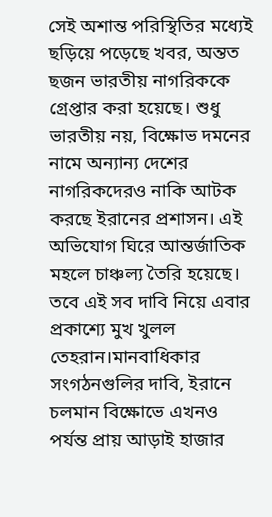সেই অশান্ত পরিস্থিতির মধ্যেই ছড়িয়ে পড়েছে খবর, অন্তত ছজন ভারতীয় নাগরিককে গ্রেপ্তার করা হয়েছে। শুধু ভারতীয় নয়, বিক্ষোভ দমনের নামে অন্যান্য দেশের নাগরিকদেরও নাকি আটক করছে ইরানের প্রশাসন। এই অভিযোগ ঘিরে আন্তর্জাতিক মহলে চাঞ্চল্য তৈরি হয়েছে। তবে এই সব দাবি নিয়ে এবার প্রকাশ্যে মুখ খুলল তেহরান।মানবাধিকার সংগঠনগুলির দাবি, ইরানে চলমান বিক্ষোভে এখনও পর্যন্ত প্রায় আড়াই হাজার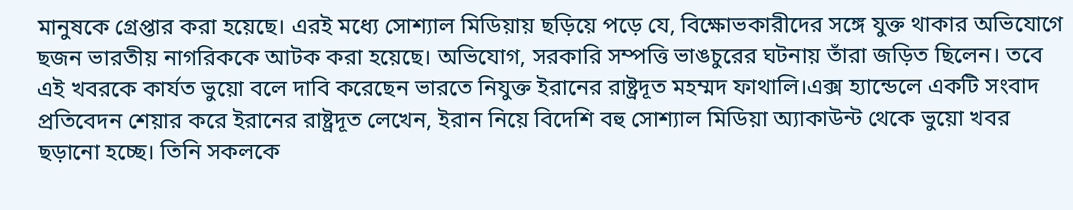মানুষকে গ্রেপ্তার করা হয়েছে। এরই মধ্যে সোশ্যাল মিডিয়ায় ছড়িয়ে পড়ে যে, বিক্ষোভকারীদের সঙ্গে যুক্ত থাকার অভিযোগে ছজন ভারতীয় নাগরিককে আটক করা হয়েছে। অভিযোগ, সরকারি সম্পত্তি ভাঙচুরের ঘটনায় তাঁরা জড়িত ছিলেন। তবে এই খবরকে কার্যত ভুয়ো বলে দাবি করেছেন ভারতে নিযুক্ত ইরানের রাষ্ট্রদূত মহম্মদ ফাথালি।এক্স হ্যান্ডেলে একটি সংবাদ প্রতিবেদন শেয়ার করে ইরানের রাষ্ট্রদূত লেখেন, ইরান নিয়ে বিদেশি বহু সোশ্যাল মিডিয়া অ্যাকাউন্ট থেকে ভুয়ো খবর ছড়ানো হচ্ছে। তিনি সকলকে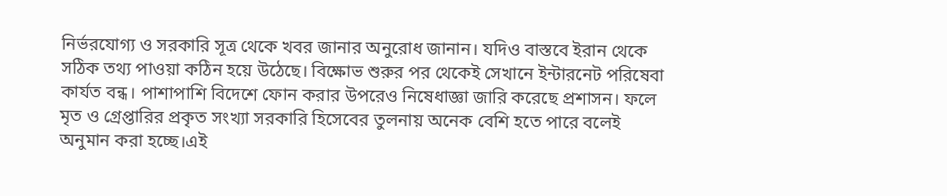নির্ভরযোগ্য ও সরকারি সূত্র থেকে খবর জানার অনুরোধ জানান। যদিও বাস্তবে ইরান থেকে সঠিক তথ্য পাওয়া কঠিন হয়ে উঠেছে। বিক্ষোভ শুরুর পর থেকেই সেখানে ইন্টারনেট পরিষেবা কার্যত বন্ধ। পাশাপাশি বিদেশে ফোন করার উপরেও নিষেধাজ্ঞা জারি করেছে প্রশাসন। ফলে মৃত ও গ্রেপ্তারির প্রকৃত সংখ্যা সরকারি হিসেবের তুলনায় অনেক বেশি হতে পারে বলেই অনুমান করা হচ্ছে।এই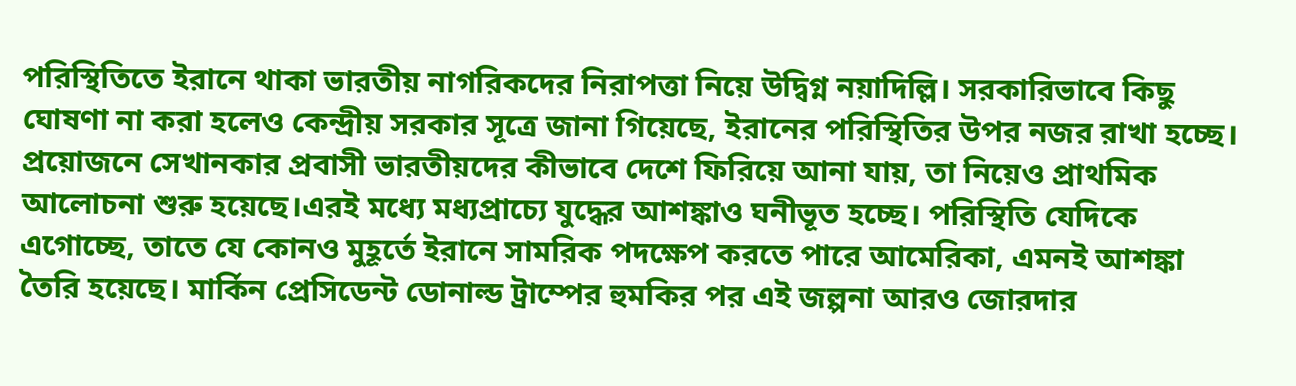পরিস্থিতিতে ইরানে থাকা ভারতীয় নাগরিকদের নিরাপত্তা নিয়ে উদ্বিগ্ন নয়াদিল্লি। সরকারিভাবে কিছু ঘোষণা না করা হলেও কেন্দ্রীয় সরকার সূত্রে জানা গিয়েছে, ইরানের পরিস্থিতির উপর নজর রাখা হচ্ছে। প্রয়োজনে সেখানকার প্রবাসী ভারতীয়দের কীভাবে দেশে ফিরিয়ে আনা যায়, তা নিয়েও প্রাথমিক আলোচনা শুরু হয়েছে।এরই মধ্যে মধ্যপ্রাচ্যে যুদ্ধের আশঙ্কাও ঘনীভূত হচ্ছে। পরিস্থিতি যেদিকে এগোচ্ছে, তাতে যে কোনও মুহূর্তে ইরানে সামরিক পদক্ষেপ করতে পারে আমেরিকা, এমনই আশঙ্কা তৈরি হয়েছে। মার্কিন প্রেসিডেন্ট ডোনাল্ড ট্রাম্পের হুমকির পর এই জল্পনা আরও জোরদার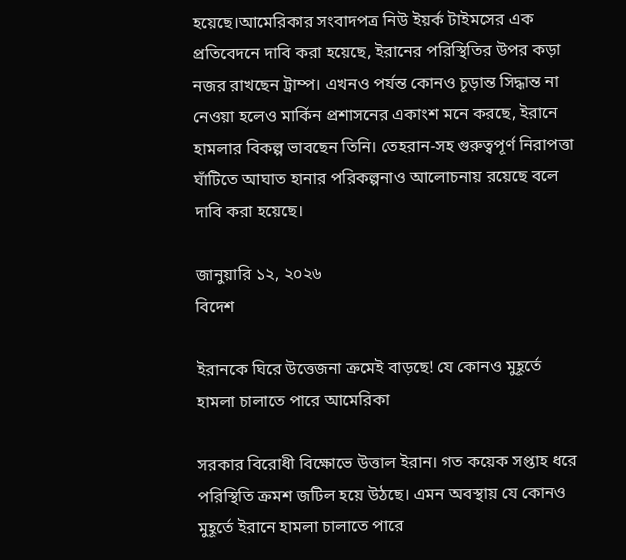হয়েছে।আমেরিকার সংবাদপত্র নিউ ইয়র্ক টাইমসের এক প্রতিবেদনে দাবি করা হয়েছে, ইরানের পরিস্থিতির উপর কড়া নজর রাখছেন ট্রাম্প। এখনও পর্যন্ত কোনও চূড়ান্ত সিদ্ধান্ত না নেওয়া হলেও মার্কিন প্রশাসনের একাংশ মনে করছে, ইরানে হামলার বিকল্প ভাবছেন তিনি। তেহরান-সহ গুরুত্বপূর্ণ নিরাপত্তা ঘাঁটিতে আঘাত হানার পরিকল্পনাও আলোচনায় রয়েছে বলে দাবি করা হয়েছে।

জানুয়ারি ১২, ২০২৬
বিদেশ

ইরানকে ঘিরে উত্তেজনা ক্রমেই বাড়ছে! যে কোনও মুহূর্তে হামলা চালাতে পারে আমেরিকা

সরকার বিরোধী বিক্ষোভে উত্তাল ইরান। গত কয়েক সপ্তাহ ধরে পরিস্থিতি ক্রমশ জটিল হয়ে উঠছে। এমন অবস্থায় যে কোনও মুহূর্তে ইরানে হামলা চালাতে পারে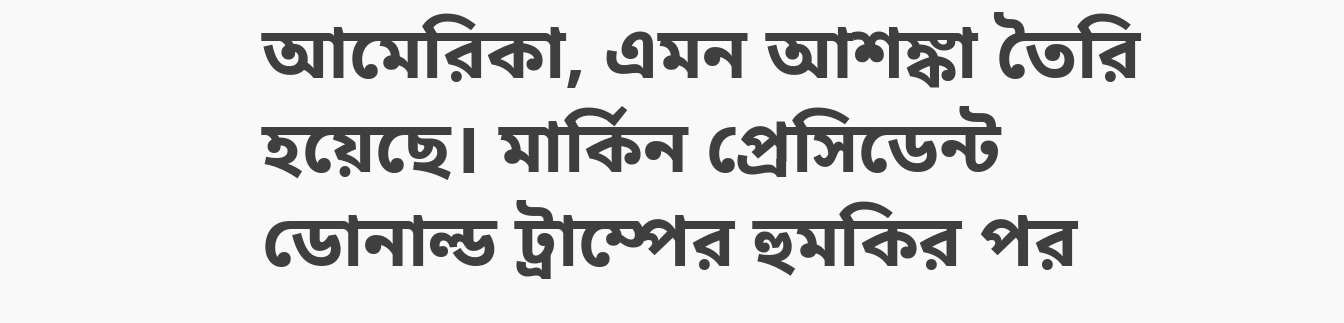আমেরিকা, এমন আশঙ্কা তৈরি হয়েছে। মার্কিন প্রেসিডেন্ট ডোনাল্ড ট্রাম্পের হুমকির পর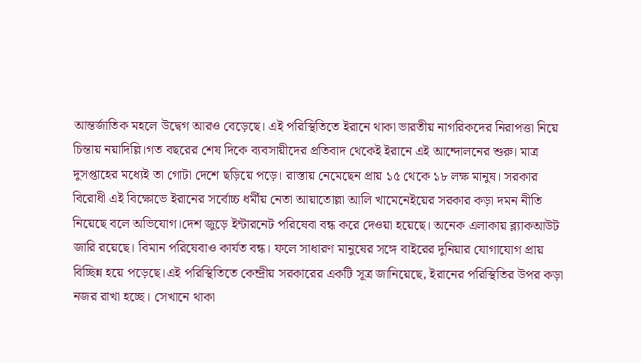আন্তর্জাতিক মহলে উদ্বেগ আরও বেড়েছে। এই পরিস্থিতিতে ইরানে থাকা ভারতীয় নাগরিকদের নিরাপত্তা নিয়ে চিন্তায় নয়াদিল্লি।গত বছরের শেষ দিকে ব্যবসায়ীদের প্রতিবাদ থেকেই ইরানে এই আন্দোলনের শুরু। মাত্র দুসপ্তাহের মধ্যেই তা গোটা দেশে ছড়িয়ে পড়ে। রাস্তায় নেমেছেন প্রায় ১৫ থেকে ১৮ লক্ষ মানুষ। সরকার বিরোধী এই বিক্ষোভে ইরানের সর্বোচ্চ ধর্মীয় নেতা আয়াতোল্লা আলি খামেনেইয়ের সরকার কড়া দমন নীতি নিয়েছে বলে অভিযোগ।দেশ জুড়ে ইন্টারনেট পরিষেবা বন্ধ করে দেওয়া হয়েছে। অনেক এলাকায় ব্ল্যাকআউট জারি রয়েছে। বিমান পরিষেবাও কার্যত বন্ধ। ফলে সাধারণ মানুষের সঙ্গে বাইরের দুনিয়ার যোগাযোগ প্রায় বিচ্ছিন্ন হয়ে পড়েছে।এই পরিস্থিতিতে কেন্দ্রীয় সরকারের একটি সূত্র জানিয়েছে, ইরানের পরিস্থিতির উপর কড়া নজর রাখা হচ্ছে। সেখানে থাকা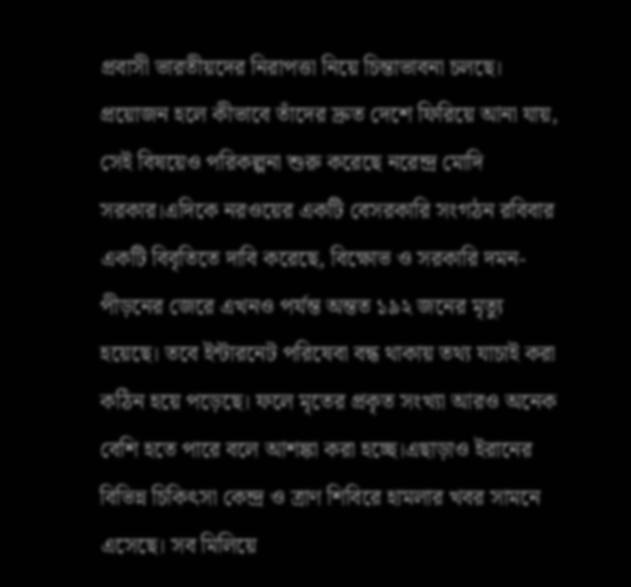প্রবাসী ভারতীয়দের নিরাপত্তা নিয়ে চিন্তাভাবনা চলছে। প্রয়োজন হলে কীভাবে তাঁদের দ্রুত দেশে ফিরিয়ে আনা যায়, সেই বিষয়েও পরিকল্পনা শুরু করেছে নরেন্দ্র মোদি সরকার।এদিকে নরওয়ের একটি বেসরকারি সংগঠন রবিবার একটি বিবৃতিতে দাবি করেছে, বিক্ষোভ ও সরকারি দমন-পীড়নের জেরে এখনও পর্যন্ত অন্তত ১৯২ জনের মৃত্যু হয়েছে। তবে ইন্টারনেট পরিষেবা বন্ধ থাকায় তথ্য যাচাই করা কঠিন হয়ে পড়েছে। ফলে মৃতের প্রকৃত সংখ্যা আরও অনেক বেশি হতে পারে বলে আশঙ্কা করা হচ্ছে।এছাড়াও ইরানের বিভিন্ন চিকিৎসা কেন্দ্র ও ত্রাণ শিবিরে হামলার খবর সামনে এসেছে। সব মিলিয়ে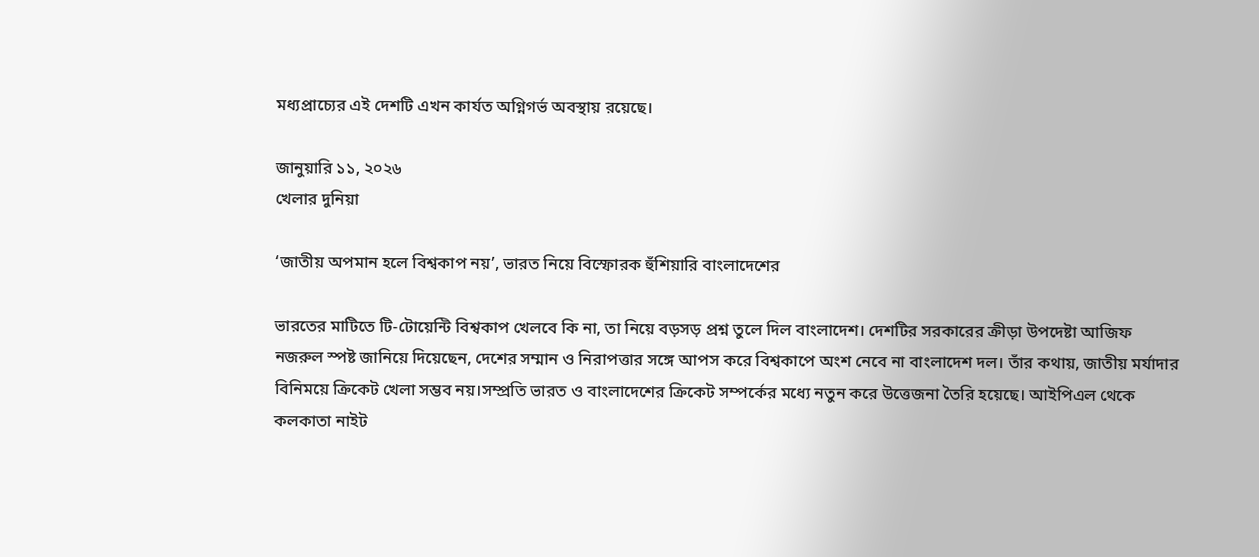মধ্যপ্রাচ্যের এই দেশটি এখন কার্যত অগ্নিগর্ভ অবস্থায় রয়েছে।

জানুয়ারি ১১, ২০২৬
খেলার দুনিয়া

‘জাতীয় অপমান হলে বিশ্বকাপ নয়’, ভারত নিয়ে বিস্ফোরক হুঁশিয়ারি বাংলাদেশের

ভারতের মাটিতে টি-টোয়েন্টি বিশ্বকাপ খেলবে কি না, তা নিয়ে বড়সড় প্রশ্ন তুলে দিল বাংলাদেশ। দেশটির সরকারের ক্রীড়া উপদেষ্টা আজিফ নজরুল স্পষ্ট জানিয়ে দিয়েছেন, দেশের সম্মান ও নিরাপত্তার সঙ্গে আপস করে বিশ্বকাপে অংশ নেবে না বাংলাদেশ দল। তাঁর কথায়, জাতীয় মর্যাদার বিনিময়ে ক্রিকেট খেলা সম্ভব নয়।সম্প্রতি ভারত ও বাংলাদেশের ক্রিকেট সম্পর্কের মধ্যে নতুন করে উত্তেজনা তৈরি হয়েছে। আইপিএল থেকে কলকাতা নাইট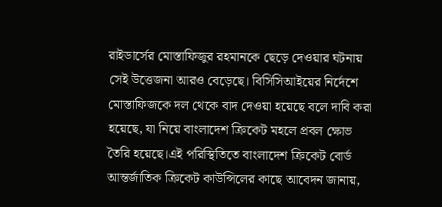রাইডার্সের মোস্তাফিজুর রহমানকে ছেড়ে দেওয়ার ঘটনায় সেই উত্তেজনা আরও বেড়েছে। বিসিসিআইয়ের নির্দেশে মোস্তাফিজকে দল থেকে বাদ দেওয়া হয়েছে বলে দাবি করা হয়েছে, যা নিয়ে বাংলাদেশ ক্রিকেট মহলে প্রবল ক্ষোভ তৈরি হয়েছে।এই পরিস্থিতিতে বাংলাদেশ ক্রিকেট বোর্ড আন্তর্জাতিক ক্রিকেট কাউন্সিলের কাছে আবেদন জানায়,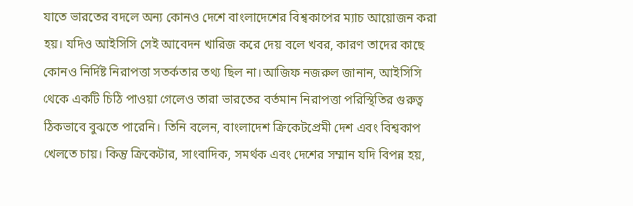যাতে ভারতের বদলে অন্য কোনও দেশে বাংলাদেশের বিশ্বকাপের ম্যাচ আয়োজন করা হয়। যদিও আইসিসি সেই আবেদন খারিজ করে দেয় বলে খবর, কারণ তাদের কাছে কোনও নির্দিষ্ট নিরাপত্তা সতর্কতার তথ্য ছিল না।আজিফ নজরুল জানান, আইসিসি থেকে একটি চিঠি পাওয়া গেলেও তারা ভারতের বর্তমান নিরাপত্তা পরিস্থিতির গুরুত্ব ঠিকভাবে বুঝতে পারেনি। তিনি বলেন, বাংলাদেশ ক্রিকেটপ্রেমী দেশ এবং বিশ্বকাপ খেলতে চায়। কিন্তু ক্রিকেটার, সাংবাদিক, সমর্থক এবং দেশের সম্মান যদি বিপন্ন হয়,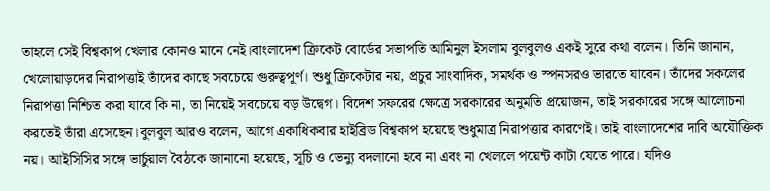তাহলে সেই বিশ্বকাপ খেলার কোনও মানে নেই।বাংলাদেশ ক্রিকেট বোর্ডের সভাপতি আমিনুল ইসলাম বুলবুলও একই সুরে কথা বলেন। তিনি জানান, খেলোয়াড়দের নিরাপত্তাই তাঁদের কাছে সবচেয়ে গুরুত্বপূর্ণ। শুধু ক্রিকেটার নয়, প্রচুর সাংবাদিক, সমর্থক ও স্পনসরও ভারতে যাবেন। তাঁদের সকলের নিরাপত্তা নিশ্চিত করা যাবে কি না, তা নিয়েই সবচেয়ে বড় উদ্বেগ। বিদেশ সফরের ক্ষেত্রে সরকারের অনুমতি প্রয়োজন, তাই সরকারের সঙ্গে আলোচনা করতেই তাঁরা এসেছেন।বুলবুল আরও বলেন, আগে একাধিকবার হাইব্রিড বিশ্বকাপ হয়েছে শুধুমাত্র নিরাপত্তার কারণেই। তাই বাংলাদেশের দাবি অযৌক্তিক নয়। আইসিসির সঙ্গে ভার্চুয়াল বৈঠকে জানানো হয়েছে, সূচি ও ভেন্যু বদলানো হবে না এবং না খেললে পয়েন্ট কাটা যেতে পারে। যদিও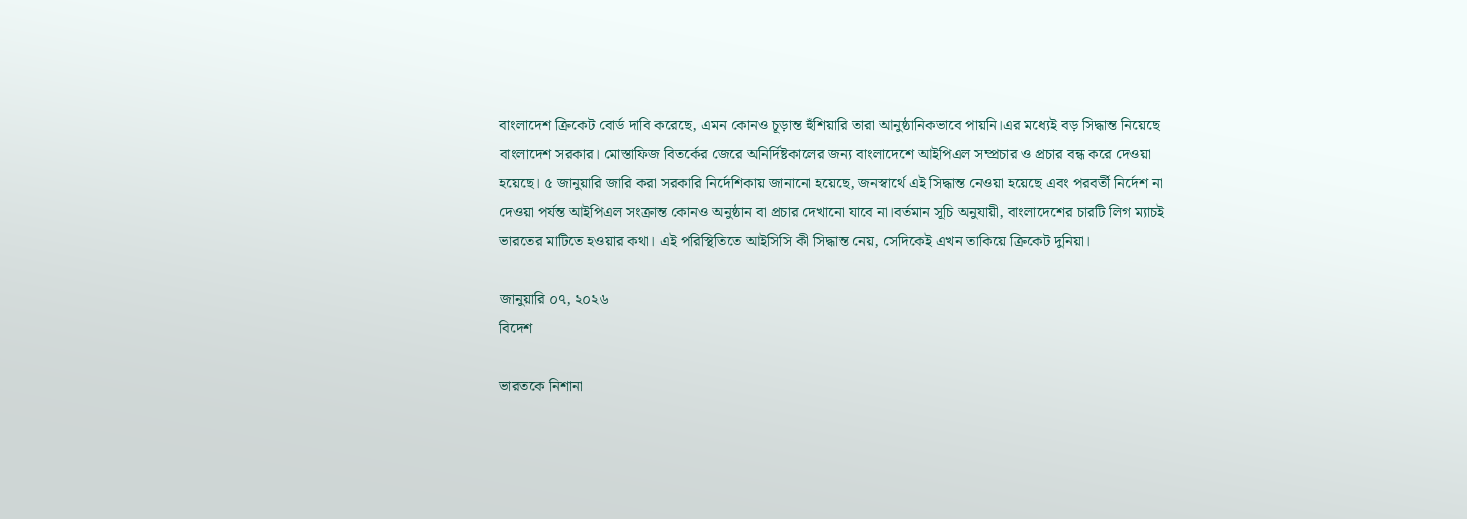বাংলাদেশ ক্রিকেট বোর্ড দাবি করেছে, এমন কোনও চূড়ান্ত হুঁশিয়ারি তারা আনুষ্ঠানিকভাবে পায়নি।এর মধ্যেই বড় সিদ্ধান্ত নিয়েছে বাংলাদেশ সরকার। মোস্তাফিজ বিতর্কের জেরে অনির্দিষ্টকালের জন্য বাংলাদেশে আইপিএল সম্প্রচার ও প্রচার বন্ধ করে দেওয়া হয়েছে। ৫ জানুয়ারি জারি করা সরকারি নির্দেশিকায় জানানো হয়েছে, জনস্বার্থে এই সিদ্ধান্ত নেওয়া হয়েছে এবং পরবর্তী নির্দেশ না দেওয়া পর্যন্ত আইপিএল সংক্রান্ত কোনও অনুষ্ঠান বা প্রচার দেখানো যাবে না।বর্তমান সূচি অনুযায়ী, বাংলাদেশের চারটি লিগ ম্যাচই ভারতের মাটিতে হওয়ার কথা। এই পরিস্থিতিতে আইসিসি কী সিদ্ধান্ত নেয়, সেদিকেই এখন তাকিয়ে ক্রিকেট দুনিয়া।

জানুয়ারি ০৭, ২০২৬
বিদেশ

ভারতকে নিশানা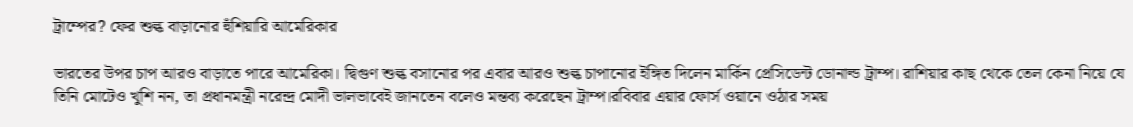ট্রাম্পের? ফের শুল্ক বাড়ানোর হুঁশিয়ারি আমেরিকার

ভারতের উপর চাপ আরও বাড়াতে পারে আমেরিকা। দ্বিগুণ শুল্ক বসানোর পর এবার আরও শুল্ক চাপানোর ইঙ্গিত দিলেন মার্কিন প্রেসিডেন্ট ডোনাল্ড ট্রাম্প। রাশিয়ার কাছ থেকে তেল কেনা নিয়ে যে তিনি মোটেও খুশি নন, তা প্রধানমন্ত্রী নরেন্দ্র মোদী ভালভাবেই জানতেন বলেও মন্তব্য করেছেন ট্রাম্প।রবিবার এয়ার ফোর্স ওয়ানে ওঠার সময়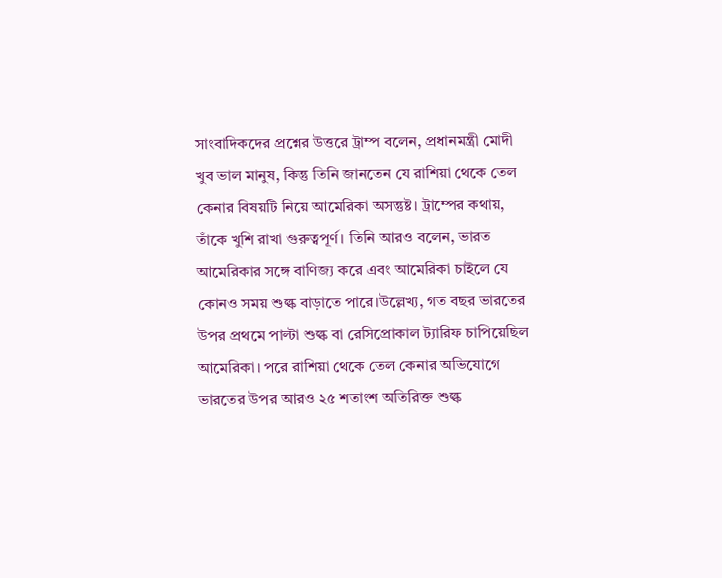সাংবাদিকদের প্রশ্নের উত্তরে ট্রাম্প বলেন, প্রধানমন্ত্রী মোদী খুব ভাল মানুষ, কিন্তু তিনি জানতেন যে রাশিয়া থেকে তেল কেনার বিষয়টি নিয়ে আমেরিকা অসন্তুষ্ট। ট্রাম্পের কথায়, তাঁকে খুশি রাখা গুরুত্বপূর্ণ। তিনি আরও বলেন, ভারত আমেরিকার সঙ্গে বাণিজ্য করে এবং আমেরিকা চাইলে যে কোনও সময় শুল্ক বাড়াতে পারে।উল্লেখ্য, গত বছর ভারতের উপর প্রথমে পাল্টা শুল্ক বা রেসিপ্রোকাল ট্যারিফ চাপিয়েছিল আমেরিকা। পরে রাশিয়া থেকে তেল কেনার অভিযোগে ভারতের উপর আরও ২৫ শতাংশ অতিরিক্ত শুল্ক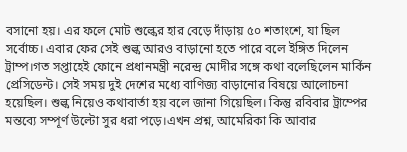বসানো হয়। এর ফলে মোট শুল্কের হার বেড়ে দাঁড়ায় ৫০ শতাংশে, যা ছিল সর্বোচ্চ। এবার ফের সেই শুল্ক আরও বাড়ানো হতে পারে বলে ইঙ্গিত দিলেন ট্রাম্প।গত সপ্তাহেই ফোনে প্রধানমন্ত্রী নরেন্দ্র মোদীর সঙ্গে কথা বলেছিলেন মার্কিন প্রেসিডেন্ট। সেই সময় দুই দেশের মধ্যে বাণিজ্য বাড়ানোর বিষয়ে আলোচনা হয়েছিল। শুল্ক নিয়েও কথাবার্তা হয় বলে জানা গিয়েছিল। কিন্তু রবিবার ট্রাম্পের মন্তব্যে সম্পূর্ণ উল্টো সুর ধরা পড়ে।এখন প্রশ্ন, আমেরিকা কি আবার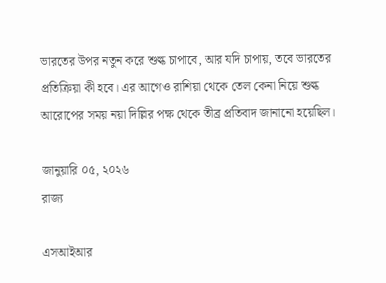ভারতের উপর নতুন করে শুল্ক চাপাবে, আর যদি চাপায়, তবে ভারতের প্রতিক্রিয়া কী হবে। এর আগেও রাশিয়া থেকে তেল কেনা নিয়ে শুল্ক আরোপের সময় নয়া দিল্লির পক্ষ থেকে তীব্র প্রতিবাদ জানানো হয়েছিল।

জানুয়ারি ০৫, ২০২৬
রাজ্য

এসআইআর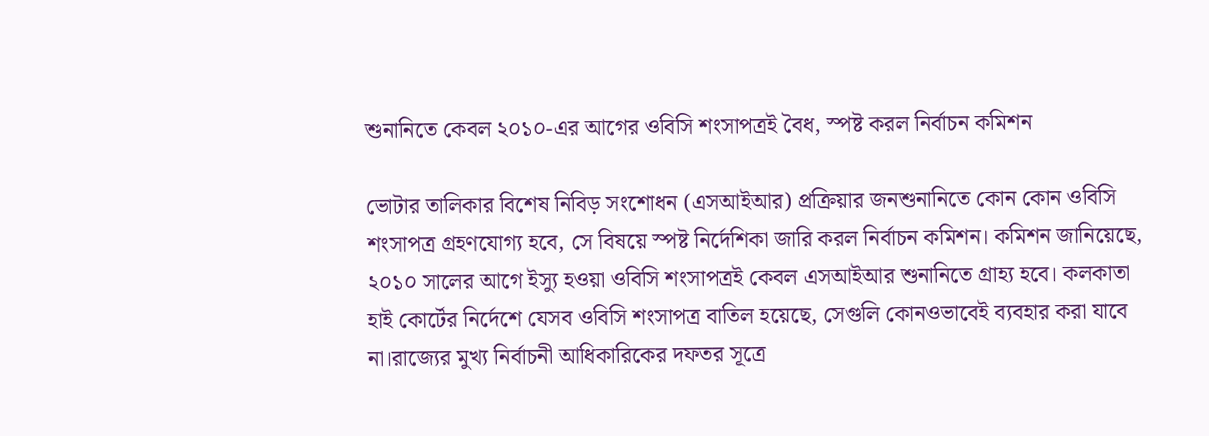শুনানিতে কেবল ২০১০-এর আগের ওবিসি শংসাপত্রই বৈধ, স্পষ্ট করল নির্বাচন কমিশন

ভোটার তালিকার বিশেষ নিবিড় সংশোধন (এসআইআর) প্রক্রিয়ার জনশুনানিতে কোন কোন ওবিসি শংসাপত্র গ্রহণযোগ্য হবে, সে বিষয়ে স্পষ্ট নির্দেশিকা জারি করল নির্বাচন কমিশন। কমিশন জানিয়েছে, ২০১০ সালের আগে ইস্যু হওয়া ওবিসি শংসাপত্রই কেবল এসআইআর শুনানিতে গ্রাহ্য হবে। কলকাতা হাই কোর্টের নির্দেশে যেসব ওবিসি শংসাপত্র বাতিল হয়েছে, সেগুলি কোনওভাবেই ব্যবহার করা যাবে না।রাজ্যের মুখ্য নির্বাচনী আধিকারিকের দফতর সূত্রে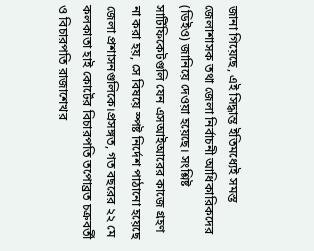জানা গিয়েছে, এই সিদ্ধান্ত ইতিমধ্যেই সমস্ত জেলাশাসক তথা জেলা নির্বাচনী আধিকারিকদের (ডিইও) জানিয়ে দেওয়া হয়েছে। সংশ্লিষ্ট সার্টিফিকেটগুলি যেন এসআইআরের কাজে গ্রহণ না করা হয়, সে বিষয়ে স্পষ্ট নির্দেশ পাঠানো হয়েছে জেলা প্রশাসনগুলিকে।প্রসঙ্গত, গত বছরের ২২ মে কলকাতা হাই কোর্টের বিচারপতি তপোব্রত চক্রবর্তী ও বিচারপতি রাজাশেখর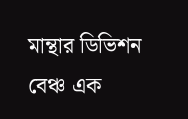মান্থার ডিভিশন বেঞ্চ এক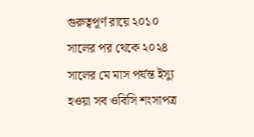গুরুত্বপূর্ণ রায়ে ২০১০ সালের পর থেকে ২০২৪ সালের মে মাস পর্যন্ত ইস্যু হওয়া সব ওবিসি শংসাপত্র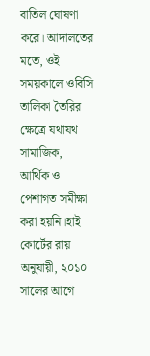বাতিল ঘোষণা করে। আদালতের মতে, ওই সময়কালে ওবিসি তালিকা তৈরির ক্ষেত্রে যথাযথ সামাজিক, আর্থিক ও পেশাগত সমীক্ষা করা হয়নি।হাই কোর্টের রায় অনুযায়ী, ২০১০ সালের আগে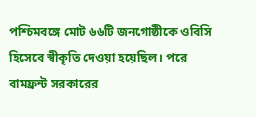পশ্চিমবঙ্গে মোট ৬৬টি জনগোষ্ঠীকে ওবিসি হিসেবে স্বীকৃতি দেওয়া হয়েছিল। পরে বামফ্রন্ট সরকারের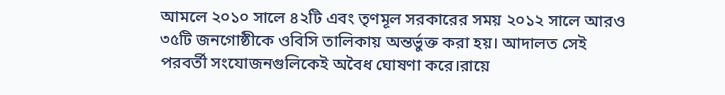আমলে ২০১০ সালে ৪২টি এবং তৃণমূল সরকারের সময় ২০১২ সালে আরও ৩৫টি জনগোষ্ঠীকে ওবিসি তালিকায় অন্তর্ভুক্ত করা হয়। আদালত সেই পরবর্তী সংযোজনগুলিকেই অবৈধ ঘোষণা করে।রায়ে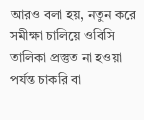আরও বলা হয়, নতুন করে সমীক্ষা চালিয়ে ওবিসি তালিকা প্রস্তুত না হওয়া পর্যন্ত চাকরি বা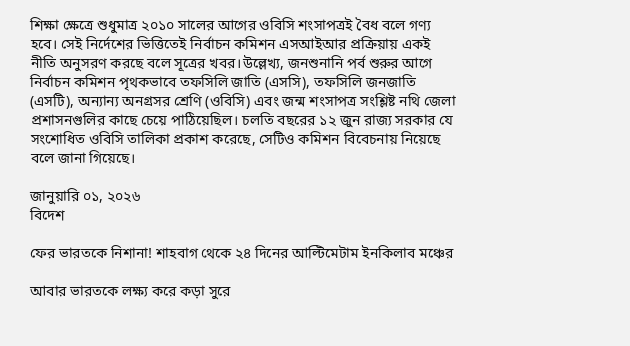শিক্ষা ক্ষেত্রে শুধুমাত্র ২০১০ সালের আগের ওবিসি শংসাপত্রই বৈধ বলে গণ্য হবে। সেই নির্দেশের ভিত্তিতেই নির্বাচন কমিশন এসআইআর প্রক্রিয়ায় একই নীতি অনুসরণ করছে বলে সূত্রের খবর।উল্লেখ্য, জনশুনানি পর্ব শুরুর আগে নির্বাচন কমিশন পৃথকভাবে তফসিলি জাতি (এসসি), তফসিলি জনজাতি (এসটি), অন্যান্য অনগ্রসর শ্রেণি (ওবিসি) এবং জন্ম শংসাপত্র সংশ্লিষ্ট নথি জেলা প্রশাসনগুলির কাছে চেয়ে পাঠিয়েছিল। চলতি বছরের ১২ জুন রাজ্য সরকার যে সংশোধিত ওবিসি তালিকা প্রকাশ করেছে, সেটিও কমিশন বিবেচনায় নিয়েছে বলে জানা গিয়েছে।

জানুয়ারি ০১, ২০২৬
বিদেশ

ফের ভারতকে নিশানা! শাহবাগ থেকে ২৪ দিনের আল্টিমেটাম ইনকিলাব মঞ্চের

আবার ভারতকে লক্ষ্য করে কড়া সুরে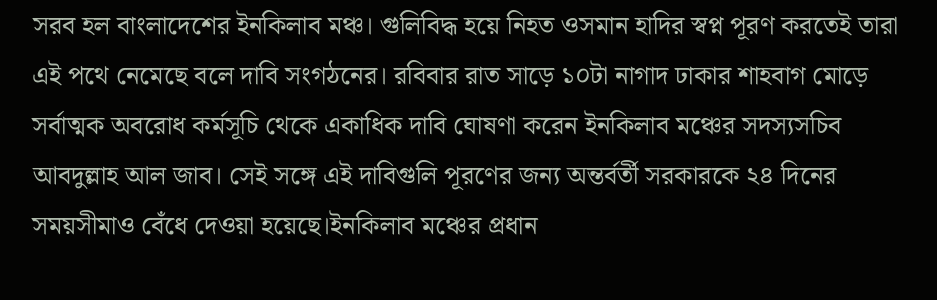সরব হল বাংলাদেশের ইনকিলাব মঞ্চ। গুলিবিদ্ধ হয়ে নিহত ওসমান হাদির স্বপ্ন পূরণ করতেই তারা এই পথে নেমেছে বলে দাবি সংগঠনের। রবিবার রাত সাড়ে ১০টা নাগাদ ঢাকার শাহবাগ মোড়ে সর্বাত্মক অবরোধ কর্মসূচি থেকে একাধিক দাবি ঘোষণা করেন ইনকিলাব মঞ্চের সদস্যসচিব আবদুল্লাহ আল জাব। সেই সঙ্গে এই দাবিগুলি পূরণের জন্য অন্তর্বর্তী সরকারকে ২৪ দিনের সময়সীমাও বেঁধে দেওয়া হয়েছে।ইনকিলাব মঞ্চের প্রধান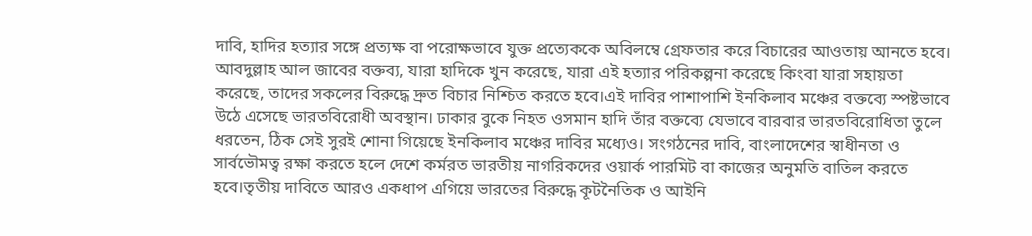দাবি, হাদির হত্যার সঙ্গে প্রত্যক্ষ বা পরোক্ষভাবে যুক্ত প্রত্যেককে অবিলম্বে গ্রেফতার করে বিচারের আওতায় আনতে হবে। আবদুল্লাহ আল জাবের বক্তব্য, যারা হাদিকে খুন করেছে, যারা এই হত্যার পরিকল্পনা করেছে কিংবা যারা সহায়তা করেছে, তাদের সকলের বিরুদ্ধে দ্রুত বিচার নিশ্চিত করতে হবে।এই দাবির পাশাপাশি ইনকিলাব মঞ্চের বক্তব্যে স্পষ্টভাবে উঠে এসেছে ভারতবিরোধী অবস্থান। ঢাকার বুকে নিহত ওসমান হাদি তাঁর বক্তব্যে যেভাবে বারবার ভারতবিরোধিতা তুলে ধরতেন, ঠিক সেই সুরই শোনা গিয়েছে ইনকিলাব মঞ্চের দাবির মধ্যেও। সংগঠনের দাবি, বাংলাদেশের স্বাধীনতা ও সার্বভৌমত্ব রক্ষা করতে হলে দেশে কর্মরত ভারতীয় নাগরিকদের ওয়ার্ক পারমিট বা কাজের অনুমতি বাতিল করতে হবে।তৃতীয় দাবিতে আরও একধাপ এগিয়ে ভারতের বিরুদ্ধে কূটনৈতিক ও আইনি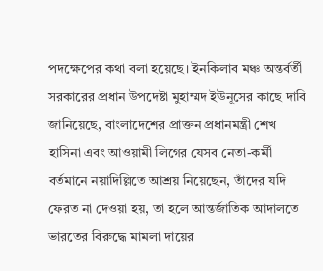পদক্ষেপের কথা বলা হয়েছে। ইনকিলাব মঞ্চ অন্তর্বর্তী সরকারের প্রধান উপদেষ্টা মুহাম্মদ ইউনূসের কাছে দাবি জানিয়েছে, বাংলাদেশের প্রাক্তন প্রধানমন্ত্রী শেখ হাসিনা এবং আওয়ামী লিগের যেসব নেতা-কর্মী বর্তমানে নয়াদিল্লিতে আশ্রয় নিয়েছেন, তাঁদের যদি ফেরত না দেওয়া হয়, তা হলে আন্তর্জাতিক আদালতে ভারতের বিরুদ্ধে মামলা দায়ের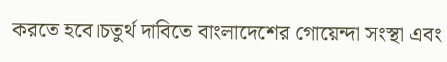করতে হবে।চতুর্থ দাবিতে বাংলাদেশের গোয়েন্দা সংস্থা এবং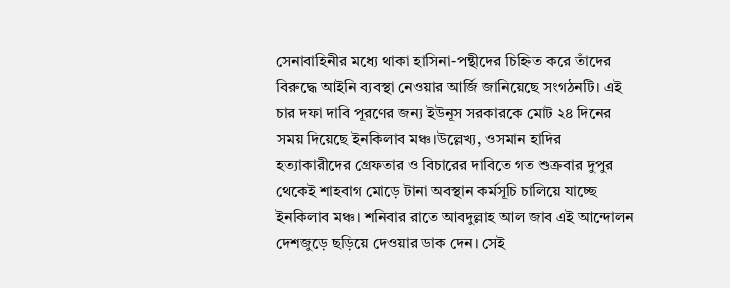সেনাবাহিনীর মধ্যে থাকা হাসিনা-পন্থীদের চিহ্নিত করে তাঁদের বিরুদ্ধে আইনি ব্যবস্থা নেওয়ার আর্জি জানিয়েছে সংগঠনটি। এই চার দফা দাবি পূরণের জন্য ইউনূস সরকারকে মোট ২৪ দিনের সময় দিয়েছে ইনকিলাব মঞ্চ।উল্লেখ্য, ওসমান হাদির হত্যাকারীদের গ্রেফতার ও বিচারের দাবিতে গত শুক্রবার দুপুর থেকেই শাহবাগ মোড়ে টানা অবস্থান কর্মসূচি চালিয়ে যাচ্ছে ইনকিলাব মঞ্চ। শনিবার রাতে আবদুল্লাহ আল জাব এই আন্দোলন দেশজুড়ে ছড়িয়ে দেওয়ার ডাক দেন। সেই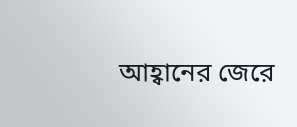আহ্বানের জেরে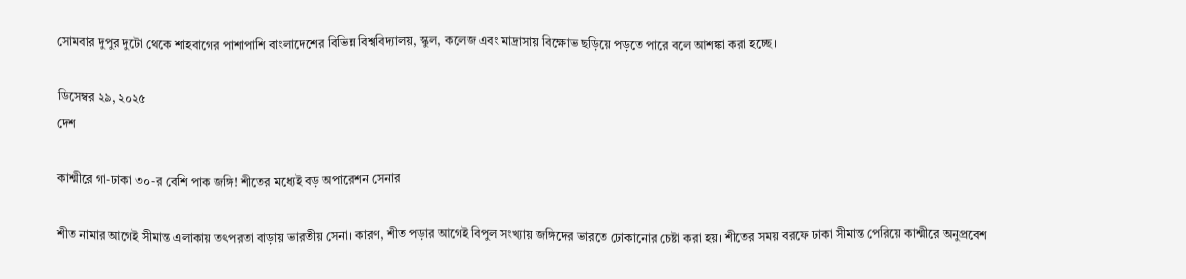সোমবার দুপুর দুটো থেকে শাহবাগের পাশাপাশি বাংলাদেশের বিভিন্ন বিশ্ববিদ্যালয়, স্কুল, কলেজ এবং মাদ্রাসায় বিক্ষোভ ছড়িয়ে পড়তে পারে বলে আশঙ্কা করা হচ্ছে।

ডিসেম্বর ২৯, ২০২৫
দেশ

কাশ্মীরে গা-ঢাকা ৩০-র বেশি পাক জঙ্গি! শীতের মধ্যেই বড় অপারেশন সেনার

শীত নামার আগেই সীমান্ত এলাকায় তৎপরতা বাড়ায় ভারতীয় সেনা। কারণ, শীত পড়ার আগেই বিপুল সংখ্যায় জঙ্গিদের ভারতে ঢোকানোর চেষ্টা করা হয়। শীতের সময় বরফে ঢাকা সীমান্ত পেরিয়ে কাশ্মীরে অনুপ্রবেশ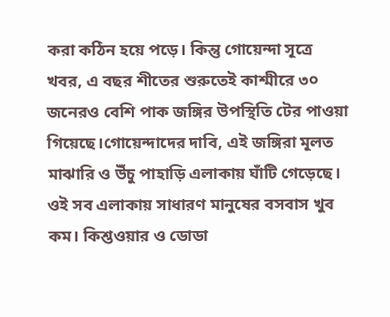করা কঠিন হয়ে পড়ে। কিন্তু গোয়েন্দা সূত্রে খবর, এ বছর শীতের শুরুতেই কাশ্মীরে ৩০ জনেরও বেশি পাক জঙ্গির উপস্থিতি টের পাওয়া গিয়েছে।গোয়েন্দাদের দাবি, এই জঙ্গিরা মূলত মাঝারি ও উঁচু পাহাড়ি এলাকায় ঘাঁটি গেড়েছে। ওই সব এলাকায় সাধারণ মানুষের বসবাস খুব কম। কিশ্তওয়ার ও ডোডা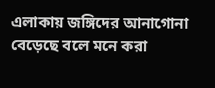এলাকায় জঙ্গিদের আনাগোনা বেড়েছে বলে মনে করা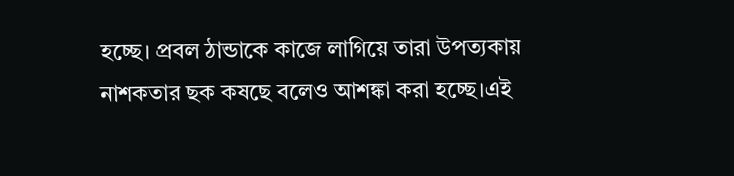হচ্ছে। প্রবল ঠান্ডাকে কাজে লাগিয়ে তারা উপত্যকায় নাশকতার ছক কষছে বলেও আশঙ্কা করা হচ্ছে।এই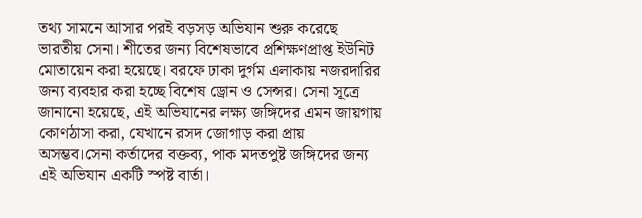তথ্য সামনে আসার পরই বড়সড় অভিযান শুরু করেছে ভারতীয় সেনা। শীতের জন্য বিশেষভাবে প্রশিক্ষণপ্রাপ্ত ইউনিট মোতায়েন করা হয়েছে। বরফে ঢাকা দুর্গম এলাকায় নজরদারির জন্য ব্যবহার করা হচ্ছে বিশেষ ড্রোন ও সেন্সর। সেনা সূত্রে জানানো হয়েছে, এই অভিযানের লক্ষ্য জঙ্গিদের এমন জায়গায় কোণঠাসা করা, যেখানে রসদ জোগাড় করা প্রায় অসম্ভব।সেনা কর্তাদের বক্তব্য, পাক মদতপুষ্ট জঙ্গিদের জন্য এই অভিযান একটি স্পষ্ট বার্তা।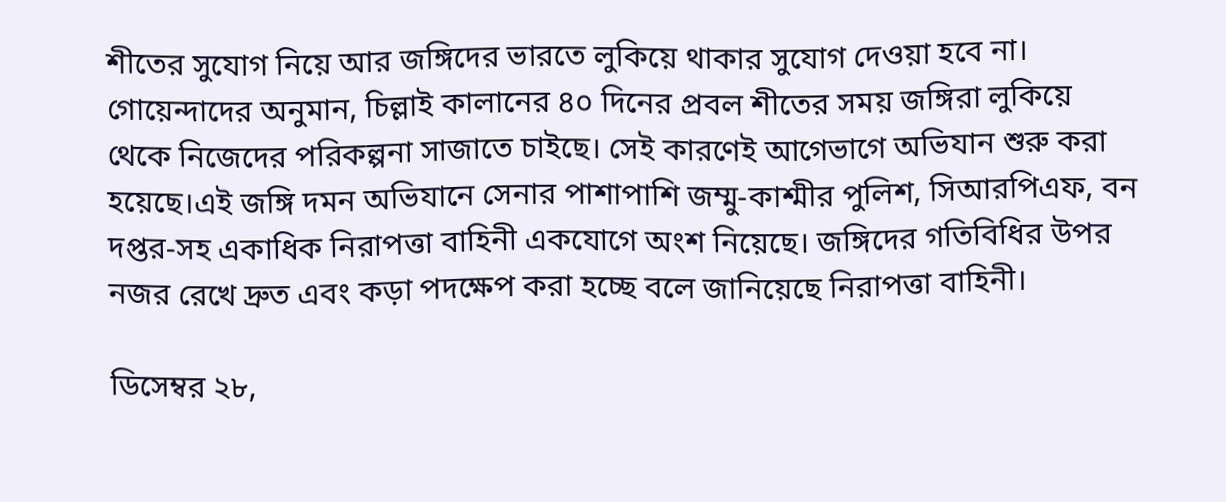শীতের সুযোগ নিয়ে আর জঙ্গিদের ভারতে লুকিয়ে থাকার সুযোগ দেওয়া হবে না। গোয়েন্দাদের অনুমান, চিল্লাই কালানের ৪০ দিনের প্রবল শীতের সময় জঙ্গিরা লুকিয়ে থেকে নিজেদের পরিকল্পনা সাজাতে চাইছে। সেই কারণেই আগেভাগে অভিযান শুরু করা হয়েছে।এই জঙ্গি দমন অভিযানে সেনার পাশাপাশি জম্মু-কাশ্মীর পুলিশ, সিআরপিএফ, বন দপ্তর-সহ একাধিক নিরাপত্তা বাহিনী একযোগে অংশ নিয়েছে। জঙ্গিদের গতিবিধির উপর নজর রেখে দ্রুত এবং কড়া পদক্ষেপ করা হচ্ছে বলে জানিয়েছে নিরাপত্তা বাহিনী।

ডিসেম্বর ২৮,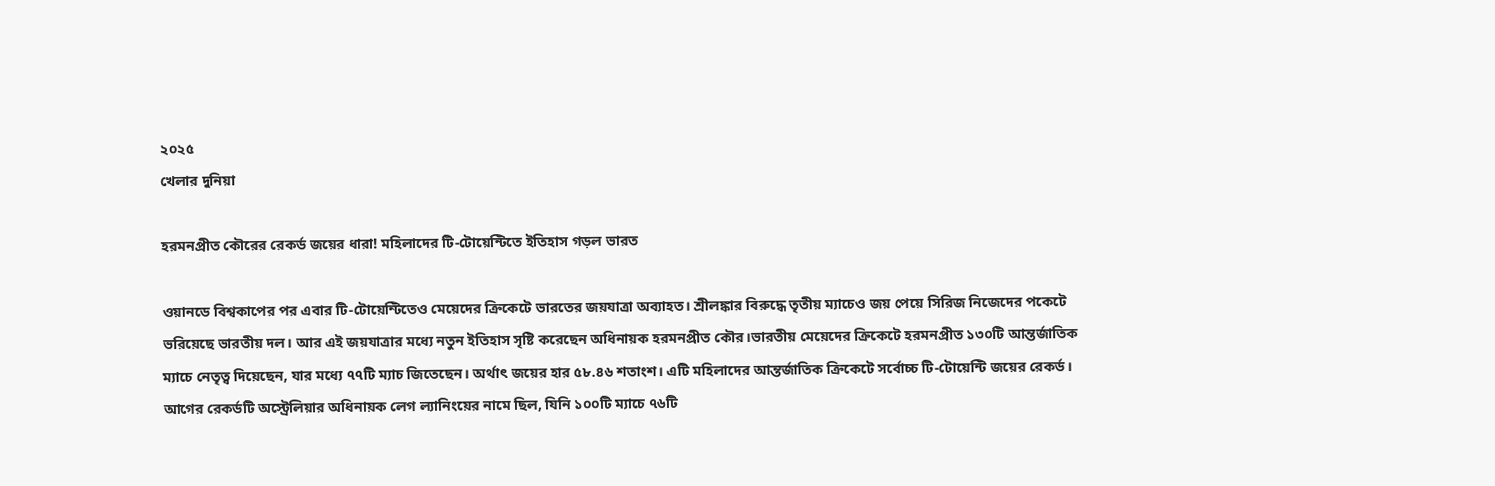২০২৫
খেলার দুনিয়া

হরমনপ্রীত কৌরের রেকর্ড জয়ের ধারা! মহিলাদের টি-টোয়েন্টিতে ইতিহাস গড়ল ভারত

ওয়ানডে বিশ্বকাপের পর এবার টি-টোয়েন্টিতেও মেয়েদের ক্রিকেটে ভারতের জয়যাত্রা অব্যাহত। শ্রীলঙ্কার বিরুদ্ধে তৃতীয় ম্যাচেও জয় পেয়ে সিরিজ নিজেদের পকেটে ভরিয়েছে ভারতীয় দল। আর এই জয়যাত্রার মধ্যে নতুন ইতিহাস সৃষ্টি করেছেন অধিনায়ক হরমনপ্রীত কৌর।ভারতীয় মেয়েদের ক্রিকেটে হরমনপ্রীত ১৩০টি আন্তর্জাতিক ম্যাচে নেতৃত্ব দিয়েছেন, যার মধ্যে ৭৭টি ম্যাচ জিতেছেন। অর্থাৎ জয়ের হার ৫৮.৪৬ শতাংশ। এটি মহিলাদের আন্তর্জাতিক ক্রিকেটে সর্বোচ্চ টি-টোয়েন্টি জয়ের রেকর্ড। আগের রেকর্ডটি অস্ট্রেলিয়ার অধিনায়ক লেগ ল্যানিংয়ের নামে ছিল, যিনি ১০০টি ম্যাচে ৭৬টি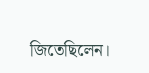জিতেছিলেন।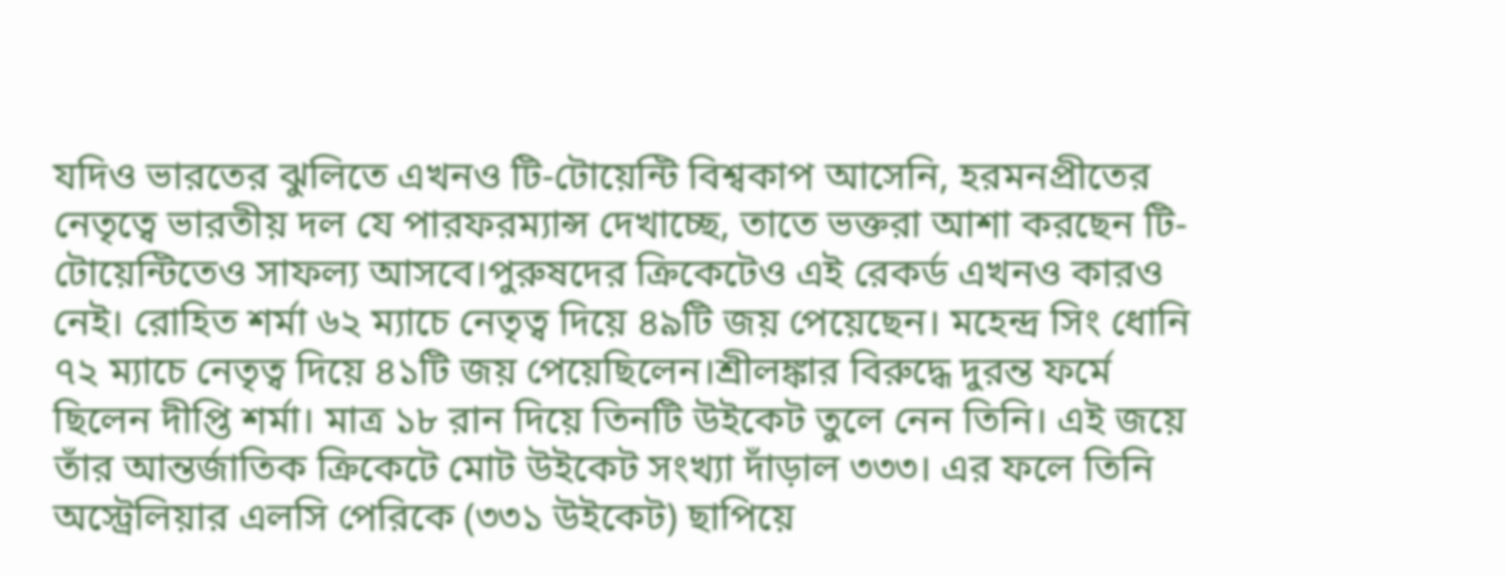যদিও ভারতের ঝুলিতে এখনও টি-টোয়েন্টি বিশ্বকাপ আসেনি, হরমনপ্রীতের নেতৃত্বে ভারতীয় দল যে পারফরম্যান্স দেখাচ্ছে, তাতে ভক্তরা আশা করছেন টি-টোয়েন্টিতেও সাফল্য আসবে।পুরুষদের ক্রিকেটেও এই রেকর্ড এখনও কারও নেই। রোহিত শর্মা ৬২ ম্যাচে নেতৃত্ব দিয়ে ৪৯টি জয় পেয়েছেন। মহেন্দ্র সিং ধোনি ৭২ ম্যাচে নেতৃত্ব দিয়ে ৪১টি জয় পেয়েছিলেন।শ্রীলঙ্কার বিরুদ্ধে দুরন্ত ফর্মে ছিলেন দীপ্তি শর্মা। মাত্র ১৮ রান দিয়ে তিনটি উইকেট তুলে নেন তিনি। এই জয়ে তাঁর আন্তর্জাতিক ক্রিকেটে মোট উইকেট সংখ্যা দাঁড়াল ৩৩৩। এর ফলে তিনি অস্ট্রেলিয়ার এলসি পেরিকে (৩৩১ উইকেট) ছাপিয়ে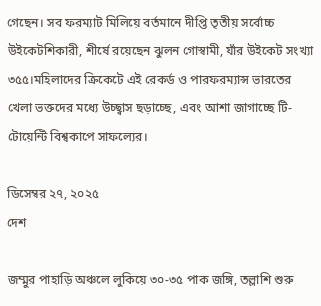গেছেন। সব ফরম্যাট মিলিয়ে বর্তমানে দীপ্তি তৃতীয় সর্বোচ্চ উইকেটশিকারী, শীর্ষে রয়েছেন ঝুলন গোস্বামী, যাঁর উইকেট সংখ্যা ৩৫৫।মহিলাদের ক্রিকেটে এই রেকর্ড ও পারফরম্যান্স ভারতের খেলা ভক্তদের মধ্যে উচ্ছ্বাস ছড়াচ্ছে, এবং আশা জাগাচ্ছে টি-টোয়েন্টি বিশ্বকাপে সাফল্যের।

ডিসেম্বর ২৭, ২০২৫
দেশ

জম্মুর পাহাড়ি অঞ্চলে লুকিয়ে ৩০-৩৫ পাক জঙ্গি, তল্লাশি শুরু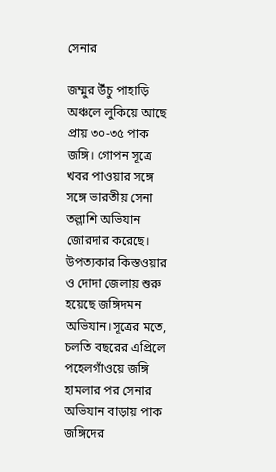সেনার

জম্মুর উঁচু পাহাড়ি অঞ্চলে লুকিয়ে আছে প্রায় ৩০-৩৫ পাক জঙ্গি। গোপন সূত্রে খবর পাওয়ার সঙ্গে সঙ্গে ভারতীয় সেনা তল্লাশি অভিযান জোরদার করেছে। উপত্যকার কিস্তওয়ার ও দোদা জেলায় শুরু হয়েছে জঙ্গিদমন অভিযান।সূত্রের মতে, চলতি বছরের এপ্রিলে পহেলগাঁওয়ে জঙ্গি হামলার পর সেনার অভিযান বাড়ায় পাক জঙ্গিদের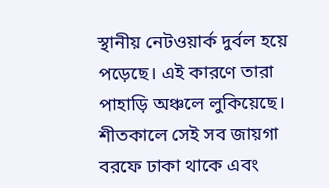স্থানীয় নেটওয়ার্ক দুর্বল হয়ে পড়েছে। এই কারণে তারা পাহাড়ি অঞ্চলে লুকিয়েছে। শীতকালে সেই সব জায়গা বরফে ঢাকা থাকে এবং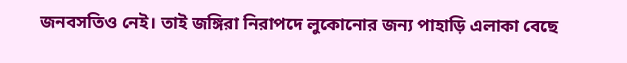জনবসতিও নেই। তাই জঙ্গিরা নিরাপদে লুকোনোর জন্য পাহাড়ি এলাকা বেছে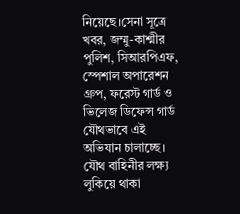নিয়েছে।সেনা সূত্রে খবর, জম্মু-কাশ্মীর পুলিশ, সিআরপিএফ, স্পেশাল অপারেশন গ্রুপ, ফরেস্ট গার্ড ও ভিলেজ ডিফেন্স গার্ড যৌথভাবে এই অভিযান চালাচ্ছে। যৌথ বাহিনীর লক্ষ্য লুকিয়ে থাকা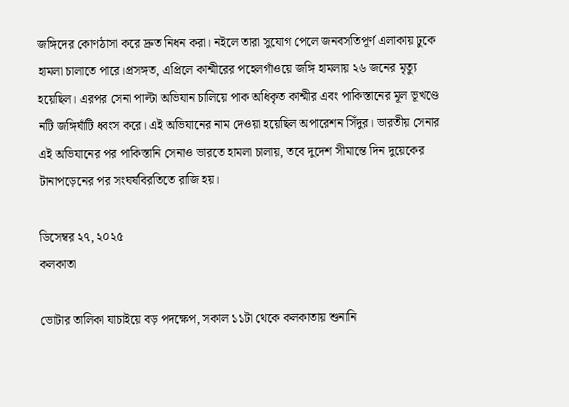জঙ্গিদের কোণঠাসা করে দ্রুত নিধন করা। নইলে তারা সুযোগ পেলে জনবসতিপূর্ণ এলাকায় ঢুকে হামলা চালাতে পারে।প্রসঙ্গত, এপ্রিলে কাশ্মীরের পহেলগাঁওয়ে জঙ্গি হামলায় ২৬ জনের মৃত্যু হয়েছিল। এরপর সেনা পাল্টা অভিযান চালিয়ে পাক অধিকৃত কাশ্মীর এবং পাকিস্তানের মূল ভূখণ্ডে নটি জঙ্গিঘাঁটি ধ্বংস করে। এই অভিযানের নাম দেওয়া হয়েছিল অপারেশন সিঁদুর। ভারতীয় সেনার এই অভিযানের পর পাকিস্তানি সেনাও ভারতে হামলা চালায়, তবে দুদেশ সীমান্তে দিন দুয়েকের টানাপড়েনের পর সংঘর্ষবিরতিতে রাজি হয়।

ডিসেম্বর ২৭, ২০২৫
কলকাতা

ভোটার তালিকা যাচাইয়ে বড় পদক্ষেপ, সকাল ১১টা থেকে কলকাতায় শুনানি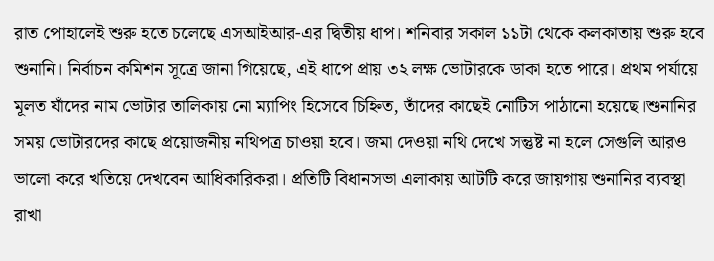রাত পোহালেই শুরু হতে চলেছে এসআইআর-এর দ্বিতীয় ধাপ। শনিবার সকাল ১১টা থেকে কলকাতায় শুরু হবে শুনানি। নির্বাচন কমিশন সূত্রে জানা গিয়েছে, এই ধাপে প্রায় ৩২ লক্ষ ভোটারকে ডাকা হতে পারে। প্রথম পর্যায়ে মূলত যাঁদের নাম ভোটার তালিকায় নো ম্যাপিং হিসেবে চিহ্নিত, তাঁদের কাছেই নোটিস পাঠানো হয়েছে।শুনানির সময় ভোটারদের কাছে প্রয়োজনীয় নথিপত্র চাওয়া হবে। জমা দেওয়া নথি দেখে সন্তুষ্ট না হলে সেগুলি আরও ভালো করে খতিয়ে দেখবেন আধিকারিকরা। প্রতিটি বিধানসভা এলাকায় আটটি করে জায়গায় শুনানির ব্যবস্থা রাখা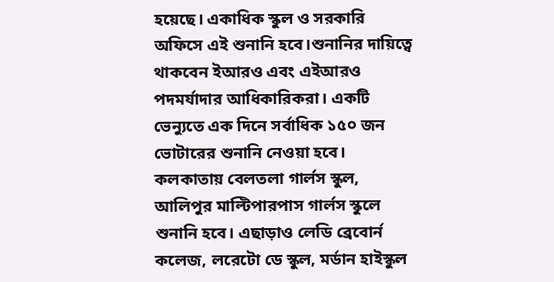হয়েছে। একাধিক স্কুল ও সরকারি অফিসে এই শুনানি হবে।শুনানির দায়িত্বে থাকবেন ইআরও এবং এইআরও পদমর্যাদার আধিকারিকরা। একটি ভেন্যুতে এক দিনে সর্বাধিক ১৫০ জন ভোটারের শুনানি নেওয়া হবে। কলকাতায় বেলতলা গার্লস স্কুল, আলিপুর মাল্টিপারপাস গার্লস স্কুলে শুনানি হবে। এছাড়াও লেডি ব্রেবোর্ন কলেজ, লরেটো ডে স্কুল, মর্ডান হাইস্কুল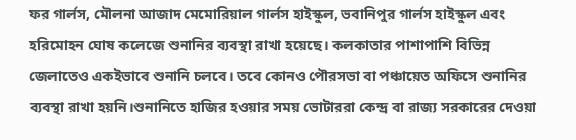ফর গার্লস, মৌলনা আজাদ মেমোরিয়াল গার্লস হাইস্কুল, ভবানিপুর গার্লস হাইস্কুল এবং হরিমোহন ঘোষ কলেজে শুনানির ব্যবস্থা রাখা হয়েছে। কলকাতার পাশাপাশি বিভিন্ন জেলাতেও একইভাবে শুনানি চলবে। তবে কোনও পৌরসভা বা পঞ্চায়েত অফিসে শুনানির ব্যবস্থা রাখা হয়নি।শুনানিতে হাজির হওয়ার সময় ভোটাররা কেন্দ্র বা রাজ্য সরকারের দেওয়া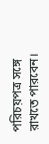পরিচয়পত্র সঙ্গে রাখতে পারবেন।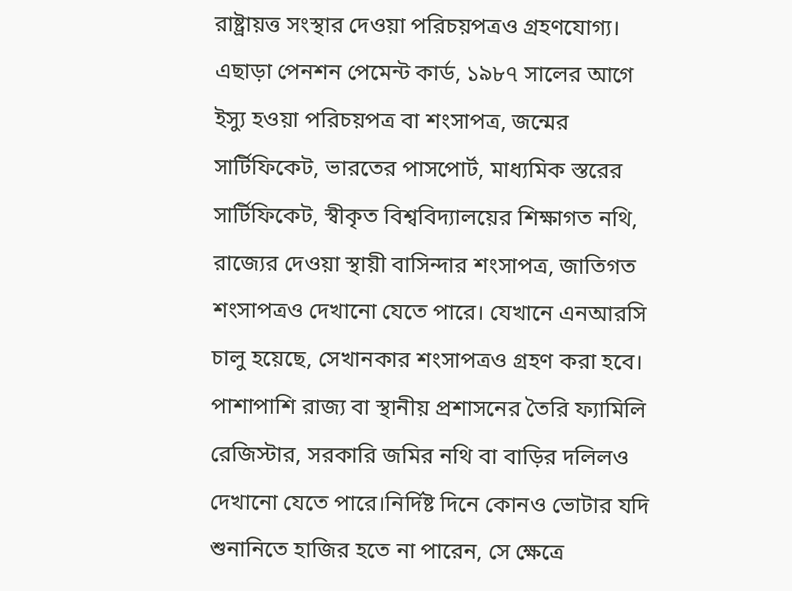রাষ্ট্রায়ত্ত সংস্থার দেওয়া পরিচয়পত্রও গ্রহণযোগ্য। এছাড়া পেনশন পেমেন্ট কার্ড, ১৯৮৭ সালের আগে ইস্যু হওয়া পরিচয়পত্র বা শংসাপত্র, জন্মের সার্টিফিকেট, ভারতের পাসপোর্ট, মাধ্যমিক স্তরের সার্টিফিকেট, স্বীকৃত বিশ্ববিদ্যালয়ের শিক্ষাগত নথি, রাজ্যের দেওয়া স্থায়ী বাসিন্দার শংসাপত্র, জাতিগত শংসাপত্রও দেখানো যেতে পারে। যেখানে এনআরসি চালু হয়েছে, সেখানকার শংসাপত্রও গ্রহণ করা হবে। পাশাপাশি রাজ্য বা স্থানীয় প্রশাসনের তৈরি ফ্যামিলি রেজিস্টার, সরকারি জমির নথি বা বাড়ির দলিলও দেখানো যেতে পারে।নির্দিষ্ট দিনে কোনও ভোটার যদি শুনানিতে হাজির হতে না পারেন, সে ক্ষেত্রে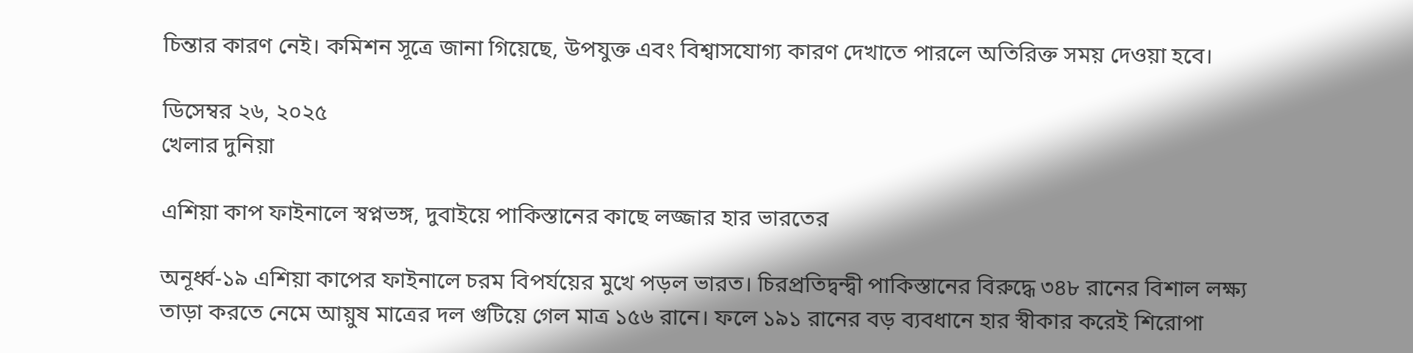চিন্তার কারণ নেই। কমিশন সূত্রে জানা গিয়েছে, উপযুক্ত এবং বিশ্বাসযোগ্য কারণ দেখাতে পারলে অতিরিক্ত সময় দেওয়া হবে।

ডিসেম্বর ২৬, ২০২৫
খেলার দুনিয়া

এশিয়া কাপ ফাইনালে স্বপ্নভঙ্গ, দুবাইয়ে পাকিস্তানের কাছে লজ্জার হার ভারতের

অনূর্ধ্ব-১৯ এশিয়া কাপের ফাইনালে চরম বিপর্যয়ের মুখে পড়ল ভারত। চিরপ্রতিদ্বন্দ্বী পাকিস্তানের বিরুদ্ধে ৩৪৮ রানের বিশাল লক্ষ্য তাড়া করতে নেমে আয়ুষ মাত্রের দল গুটিয়ে গেল মাত্র ১৫৬ রানে। ফলে ১৯১ রানের বড় ব্যবধানে হার স্বীকার করেই শিরোপা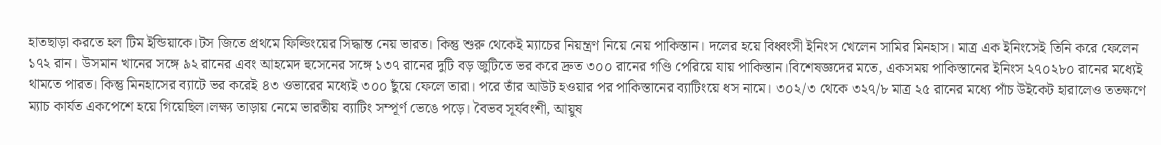হাতছাড়া করতে হল টিম ইন্ডিয়াকে।টস জিতে প্রথমে ফিল্ডিংয়ের সিদ্ধান্ত নেয় ভারত। কিন্তু শুরু থেকেই ম্যাচের নিয়ন্ত্রণ নিয়ে নেয় পাকিস্তান। দলের হয়ে বিধ্বংসী ইনিংস খেলেন সামির মিনহাস। মাত্র এক ইনিংসেই তিনি করে ফেলেন ১৭২ রান। উসমান খানের সঙ্গে ৯২ রানের এবং আহমেদ হুসেনের সঙ্গে ১৩৭ রানের দুটি বড় জুটিতে ভর করে দ্রুত ৩০০ রানের গণ্ডি পেরিয়ে যায় পাকিস্তান।বিশেষজ্ঞদের মতে, একসময় পাকিস্তানের ইনিংস ২৭০২৮০ রানের মধ্যেই থামতে পারত। কিন্তু মিনহাসের ব্যাটে ভর করেই ৪৩ ওভারের মধ্যেই ৩০০ ছুঁয়ে ফেলে তারা। পরে তাঁর আউট হওয়ার পর পাকিস্তানের ব্যাটিংয়ে ধস নামে। ৩০২/৩ থেকে ৩২৭/৮ মাত্র ২৫ রানের মধ্যে পাঁচ উইকেট হারালেও ততক্ষণে ম্যাচ কার্যত একপেশে হয়ে গিয়েছিল।লক্ষ্য তাড়ায় নেমে ভারতীয় ব্যাটিং সম্পূর্ণ ভেঙে পড়ে। বৈভব সূর্যবংশী, আয়ুষ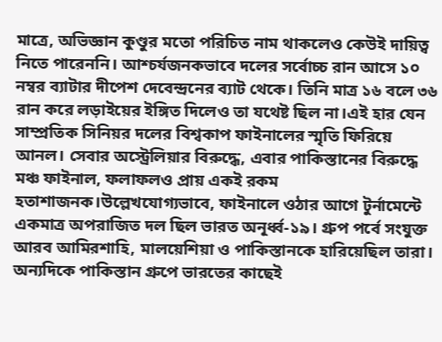মাত্রে, অভিজ্ঞান কুণ্ডুর মতো পরিচিত নাম থাকলেও কেউই দায়িত্ব নিতে পারেননি। আশ্চর্যজনকভাবে দলের সর্বোচ্চ রান আসে ১০ নম্বর ব্যাটার দীপেশ দেবেন্দ্রনের ব্যাট থেকে। তিনি মাত্র ১৬ বলে ৩৬ রান করে লড়াইয়ের ইঙ্গিত দিলেও তা যথেষ্ট ছিল না।এই হার যেন সাম্প্রতিক সিনিয়র দলের বিশ্বকাপ ফাইনালের স্মৃতি ফিরিয়ে আনল। সেবার অস্ট্রেলিয়ার বিরুদ্ধে, এবার পাকিস্তানের বিরুদ্ধে মঞ্চ ফাইনাল, ফলাফলও প্রায় একই রকম হতাশাজনক।উল্লেখযোগ্যভাবে, ফাইনালে ওঠার আগে টুর্নামেন্টে একমাত্র অপরাজিত দল ছিল ভারত অনূর্ধ্ব-১৯। গ্রুপ পর্বে সংযুক্ত আরব আমিরশাহি, মালয়েশিয়া ও পাকিস্তানকে হারিয়েছিল তারা। অন্যদিকে পাকিস্তান গ্রুপে ভারতের কাছেই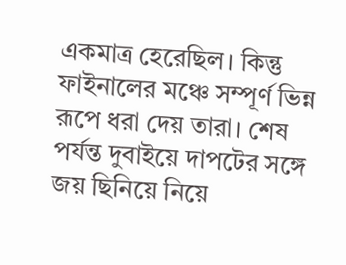একমাত্র হেরেছিল। কিন্তু ফাইনালের মঞ্চে সম্পূর্ণ ভিন্ন রূপে ধরা দেয় তারা। শেষ পর্যন্ত দুবাইয়ে দাপটের সঙ্গে জয় ছিনিয়ে নিয়ে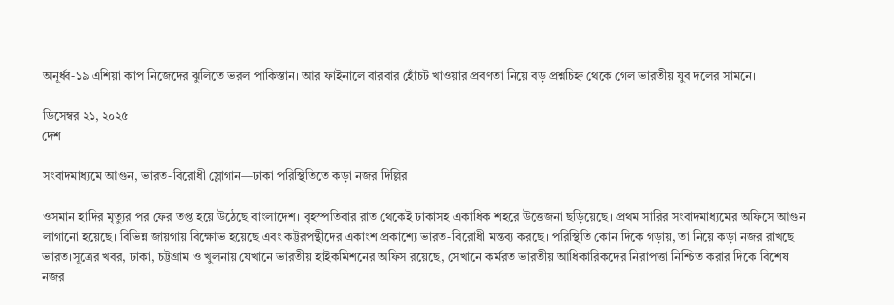অনূর্ধ্ব-১৯ এশিয়া কাপ নিজেদের ঝুলিতে ভরল পাকিস্তান। আর ফাইনালে বারবার হোঁচট খাওয়ার প্রবণতা নিয়ে বড় প্রশ্নচিহ্ন থেকে গেল ভারতীয় যুব দলের সামনে।

ডিসেম্বর ২১, ২০২৫
দেশ

সংবাদমাধ্যমে আগুন, ভারত-বিরোধী স্লোগান—ঢাকা পরিস্থিতিতে কড়া নজর দিল্লির

ওসমান হাদির মৃত্যুর পর ফের তপ্ত হয়ে উঠেছে বাংলাদেশ। বৃহস্পতিবার রাত থেকেই ঢাকাসহ একাধিক শহরে উত্তেজনা ছড়িয়েছে। প্রথম সারির সংবাদমাধ্যমের অফিসে আগুন লাগানো হয়েছে। বিভিন্ন জায়গায় বিক্ষোভ হয়েছে এবং কট্টরপন্থীদের একাংশ প্রকাশ্যে ভারত-বিরোধী মন্তব্য করছে। পরিস্থিতি কোন দিকে গড়ায়, তা নিয়ে কড়া নজর রাখছে ভারত।সূত্রের খবর, ঢাকা, চট্টগ্রাম ও খুলনায় যেখানে ভারতীয় হাইকমিশনের অফিস রয়েছে, সেখানে কর্মরত ভারতীয় আধিকারিকদের নিরাপত্তা নিশ্চিত করার দিকে বিশেষ নজর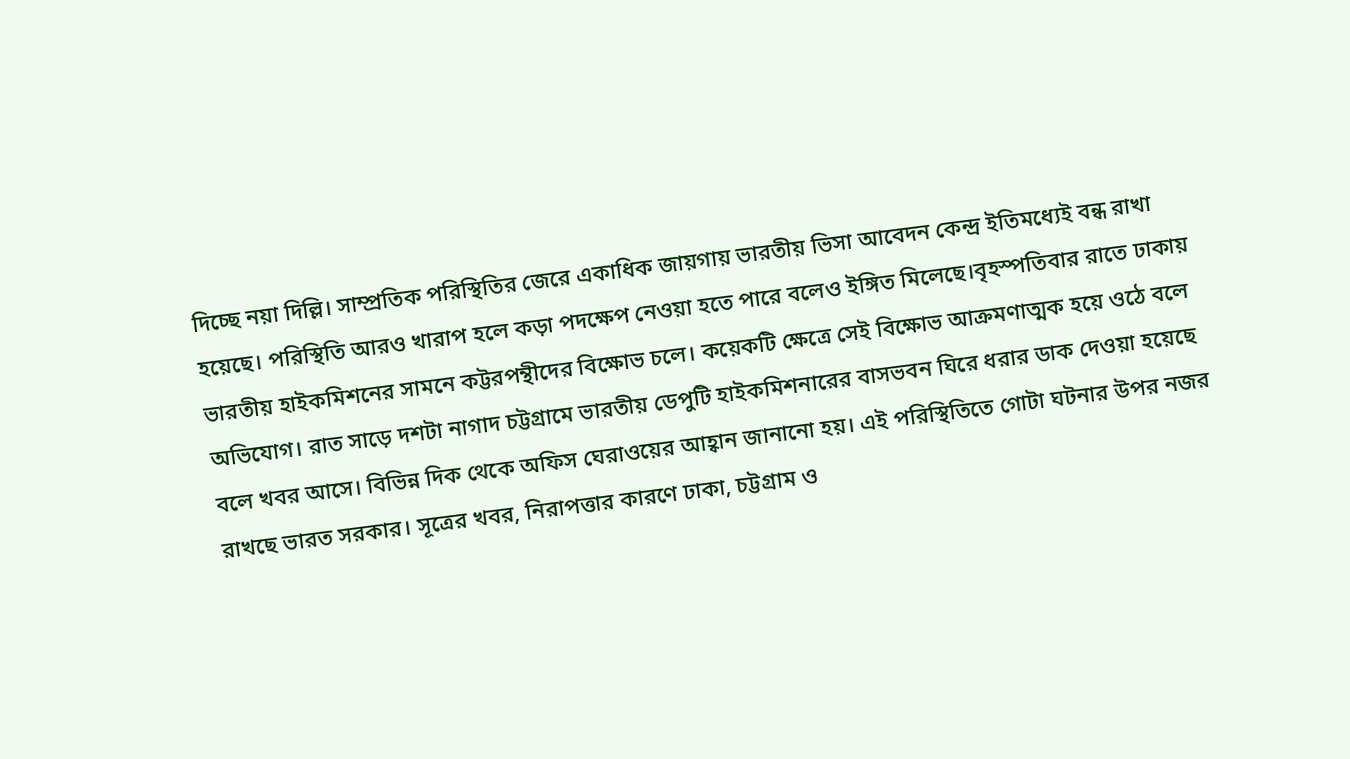দিচ্ছে নয়া দিল্লি। সাম্প্রতিক পরিস্থিতির জেরে একাধিক জায়গায় ভারতীয় ভিসা আবেদন কেন্দ্র ইতিমধ্যেই বন্ধ রাখা হয়েছে। পরিস্থিতি আরও খারাপ হলে কড়া পদক্ষেপ নেওয়া হতে পারে বলেও ইঙ্গিত মিলেছে।বৃহস্পতিবার রাতে ঢাকায় ভারতীয় হাইকমিশনের সামনে কট্টরপন্থীদের বিক্ষোভ চলে। কয়েকটি ক্ষেত্রে সেই বিক্ষোভ আক্রমণাত্মক হয়ে ওঠে বলে অভিযোগ। রাত সাড়ে দশটা নাগাদ চট্টগ্রামে ভারতীয় ডেপুটি হাইকমিশনারের বাসভবন ঘিরে ধরার ডাক দেওয়া হয়েছে বলে খবর আসে। বিভিন্ন দিক থেকে অফিস ঘেরাওয়ের আহ্বান জানানো হয়। এই পরিস্থিতিতে গোটা ঘটনার উপর নজর রাখছে ভারত সরকার। সূত্রের খবর, নিরাপত্তার কারণে ঢাকা, চট্টগ্রাম ও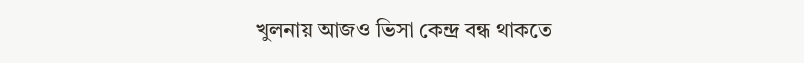খুলনায় আজও ভিসা কেন্দ্র বন্ধ থাকতে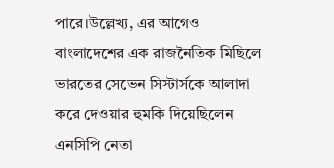পারে।উল্লেখ্য, এর আগেও বাংলাদেশের এক রাজনৈতিক মিছিলে ভারতের সেভেন সিস্টার্সকে আলাদা করে দেওয়ার হুমকি দিয়েছিলেন এনসিপি নেতা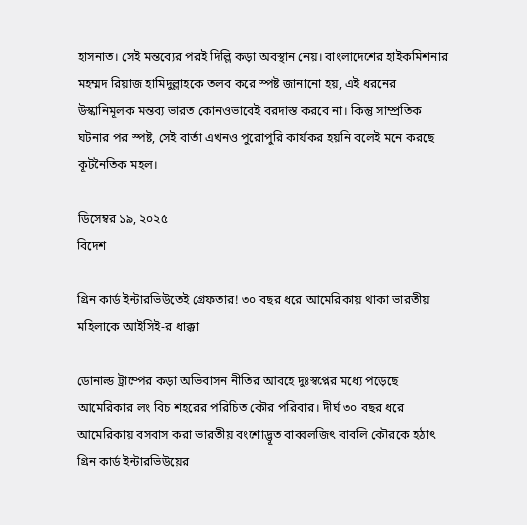হাসনাত। সেই মন্তব্যের পরই দিল্লি কড়া অবস্থান নেয়। বাংলাদেশের হাইকমিশনার মহম্মদ রিয়াজ হামিদুল্লাহকে তলব করে স্পষ্ট জানানো হয়, এই ধরনের উস্কানিমূলক মন্তব্য ভারত কোনওভাবেই বরদাস্ত করবে না। কিন্তু সাম্প্রতিক ঘটনার পর স্পষ্ট, সেই বার্তা এখনও পুরোপুরি কার্যকর হয়নি বলেই মনে করছে কূটনৈতিক মহল।

ডিসেম্বর ১৯, ২০২৫
বিদেশ

গ্রিন কার্ড ইন্টারভিউতেই গ্রেফতার! ৩০ বছর ধরে আমেরিকায় থাকা ভারতীয় মহিলাকে আইসিই-র ধাক্কা

ডোনাল্ড ট্রাম্পের কড়া অভিবাসন নীতির আবহে দুঃস্বপ্নের মধ্যে পড়েছে আমেরিকার লং বিচ শহরের পরিচিত কৌর পরিবার। দীর্ঘ ৩০ বছর ধরে আমেরিকায় বসবাস করা ভারতীয় বংশোদ্ভূত বাব্বলজিৎ বাবলি কৌরকে হঠাৎ গ্রিন কার্ড ইন্টারভিউয়ের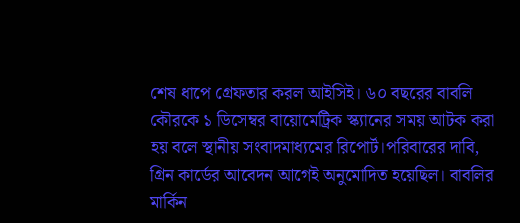শেষ ধাপে গ্রেফতার করল আইসিই। ৬০ বছরের বাবলি কৌরকে ১ ডিসেম্বর বায়োমেট্রিক স্ক্যানের সময় আটক করা হয় বলে স্থানীয় সংবাদমাধ্যমের রিপোর্ট।পরিবারের দাবি, গ্রিন কার্ডের আবেদন আগেই অনুমোদিত হয়েছিল। বাবলির মার্কিন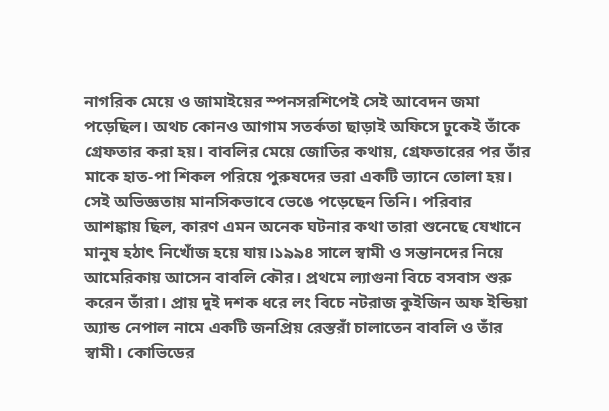নাগরিক মেয়ে ও জামাইয়ের স্পনসরশিপেই সেই আবেদন জমা পড়েছিল। অথচ কোনও আগাম সতর্কতা ছাড়াই অফিসে ঢুকেই তাঁকে গ্রেফতার করা হয়। বাবলির মেয়ে জোতির কথায়, গ্রেফতারের পর তাঁর মাকে হাত-পা শিকল পরিয়ে পুরুষদের ভরা একটি ভ্যানে তোলা হয়। সেই অভিজ্ঞতায় মানসিকভাবে ভেঙে পড়েছেন তিনি। পরিবার আশঙ্কায় ছিল, কারণ এমন অনেক ঘটনার কথা তারা শুনেছে যেখানে মানুষ হঠাৎ নিখোঁজ হয়ে যায়।১৯৯৪ সালে স্বামী ও সন্তানদের নিয়ে আমেরিকায় আসেন বাবলি কৌর। প্রথমে ল্যাগুনা বিচে বসবাস শুরু করেন তাঁরা। প্রায় দুই দশক ধরে লং বিচে নটরাজ কুইজিন অফ ইন্ডিয়া অ্যান্ড নেপাল নামে একটি জনপ্রিয় রেস্তরাঁ চালাতেন বাবলি ও তাঁর স্বামী। কোভিডের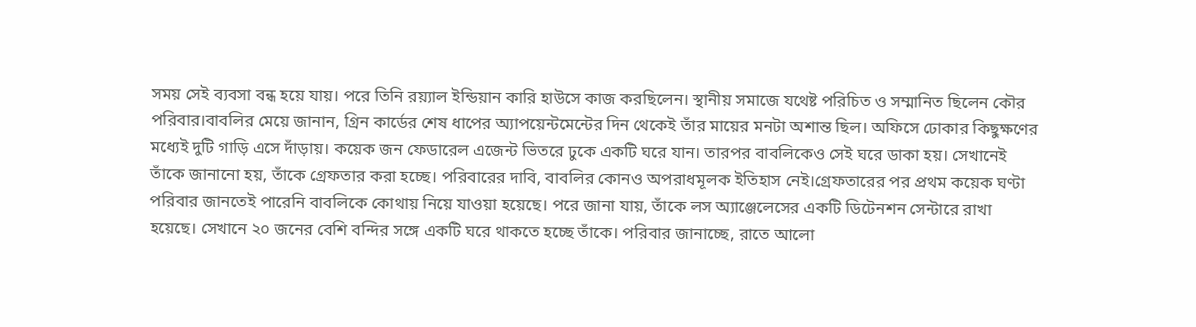সময় সেই ব্যবসা বন্ধ হয়ে যায়। পরে তিনি রয়্যাল ইন্ডিয়ান কারি হাউসে কাজ করছিলেন। স্থানীয় সমাজে যথেষ্ট পরিচিত ও সম্মানিত ছিলেন কৌর পরিবার।বাবলির মেয়ে জানান, গ্রিন কার্ডের শেষ ধাপের অ্যাপয়েন্টমেন্টের দিন থেকেই তাঁর মায়ের মনটা অশান্ত ছিল। অফিসে ঢোকার কিছুক্ষণের মধ্যেই দুটি গাড়ি এসে দাঁড়ায়। কয়েক জন ফেডারেল এজেন্ট ভিতরে ঢুকে একটি ঘরে যান। তারপর বাবলিকেও সেই ঘরে ডাকা হয়। সেখানেই তাঁকে জানানো হয়, তাঁকে গ্রেফতার করা হচ্ছে। পরিবারের দাবি, বাবলির কোনও অপরাধমূলক ইতিহাস নেই।গ্রেফতারের পর প্রথম কয়েক ঘণ্টা পরিবার জানতেই পারেনি বাবলিকে কোথায় নিয়ে যাওয়া হয়েছে। পরে জানা যায়, তাঁকে লস অ্যাঞ্জেলেসের একটি ডিটেনশন সেন্টারে রাখা হয়েছে। সেখানে ২০ জনের বেশি বন্দির সঙ্গে একটি ঘরে থাকতে হচ্ছে তাঁকে। পরিবার জানাচ্ছে, রাতে আলো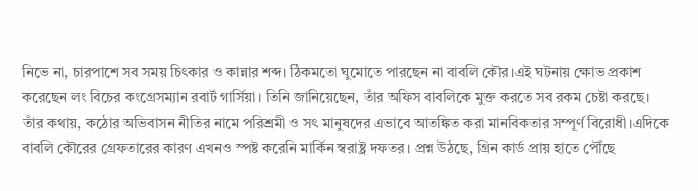নিভে না, চারপাশে সব সময় চিৎকার ও কান্নার শব্দ। ঠিকমতো ঘুমোতে পারছেন না বাবলি কৌর।এই ঘটনায় ক্ষোভ প্রকাশ করেছেন লং বিচের কংগ্রেসম্যান রবার্ট গার্সিয়া। তিনি জানিয়েছেন, তাঁর অফিস বাবলিকে মুক্ত করতে সব রকম চেষ্টা করছে। তাঁর কথায়, কঠোর অভিবাসন নীতির নামে পরিশ্রমী ও সৎ মানুষদের এভাবে আতঙ্কিত করা মানবিকতার সম্পূর্ণ বিরোধী।এদিকে বাবলি কৌরের গ্রেফতারের কারণ এখনও স্পষ্ট করেনি মার্কিন স্বরাষ্ট্র দফতর। প্রশ্ন উঠছে, গ্রিন কার্ড প্রায় হাতে পৌঁছে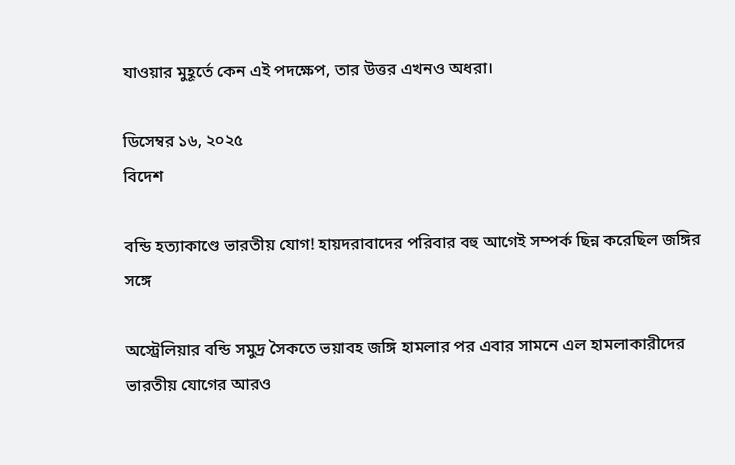যাওয়ার মুহূর্তে কেন এই পদক্ষেপ, তার উত্তর এখনও অধরা।

ডিসেম্বর ১৬, ২০২৫
বিদেশ

বন্ডি হত্যাকাণ্ডে ভারতীয় যোগ! হায়দরাবাদের পরিবার বহু আগেই সম্পর্ক ছিন্ন করেছিল জঙ্গির সঙ্গে

অস্ট্রেলিয়ার বন্ডি সমুদ্র সৈকতে ভয়াবহ জঙ্গি হামলার পর এবার সামনে এল হামলাকারীদের ভারতীয় যোগের আরও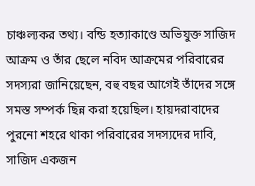চাঞ্চল্যকর তথ্য। বন্ডি হত্যাকাণ্ডে অভিযুক্ত সাজিদ আক্রম ও তাঁর ছেলে নবিদ আক্রমের পরিবারের সদস্যরা জানিয়েছেন, বহু বছর আগেই তাঁদের সঙ্গে সমস্ত সম্পর্ক ছিন্ন করা হয়েছিল। হায়দরাবাদের পুরনো শহরে থাকা পরিবারের সদস্যদের দাবি, সাজিদ একজন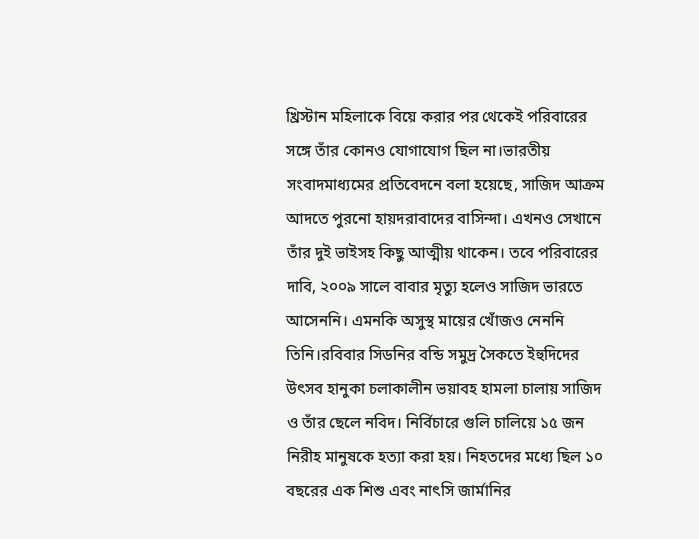খ্রিস্টান মহিলাকে বিয়ে করার পর থেকেই পরিবারের সঙ্গে তাঁর কোনও যোগাযোগ ছিল না।ভারতীয় সংবাদমাধ্যমের প্রতিবেদনে বলা হয়েছে, সাজিদ আক্রম আদতে পুরনো হায়দরাবাদের বাসিন্দা। এখনও সেখানে তাঁর দুই ভাইসহ কিছু আত্মীয় থাকেন। তবে পরিবারের দাবি, ২০০৯ সালে বাবার মৃত্যু হলেও সাজিদ ভারতে আসেননি। এমনকি অসুস্থ মায়ের খোঁজও নেননি তিনি।রবিবার সিডনির বন্ডি সমুদ্র সৈকতে ইহুদিদের উৎসব হানুকা চলাকালীন ভয়াবহ হামলা চালায় সাজিদ ও তাঁর ছেলে নবিদ। নির্বিচারে গুলি চালিয়ে ১৫ জন নিরীহ মানুষকে হত্যা করা হয়। নিহতদের মধ্যে ছিল ১০ বছরের এক শিশু এবং নাৎসি জার্মানির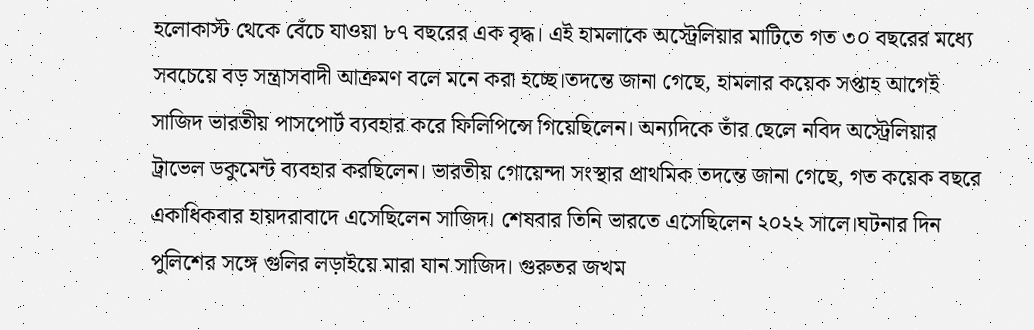হলোকাস্ট থেকে বেঁচে যাওয়া ৮৭ বছরের এক বৃদ্ধ। এই হামলাকে অস্ট্রেলিয়ার মাটিতে গত ৩০ বছরের মধ্যে সবচেয়ে বড় সন্ত্রাসবাদী আক্রমণ বলে মনে করা হচ্ছে।তদন্তে জানা গেছে, হামলার কয়েক সপ্তাহ আগেই সাজিদ ভারতীয় পাসপোর্ট ব্যবহার করে ফিলিপিন্সে গিয়েছিলেন। অন্যদিকে তাঁর ছেলে নবিদ অস্ট্রেলিয়ার ট্রাভেল ডকুমেন্ট ব্যবহার করছিলেন। ভারতীয় গোয়েন্দা সংস্থার প্রাথমিক তদন্তে জানা গেছে, গত কয়েক বছরে একাধিকবার হায়দরাবাদে এসেছিলেন সাজিদ। শেষবার তিনি ভারতে এসেছিলেন ২০২২ সালে।ঘটনার দিন পুলিশের সঙ্গে গুলির লড়াইয়ে মারা যান সাজিদ। গুরুতর জখম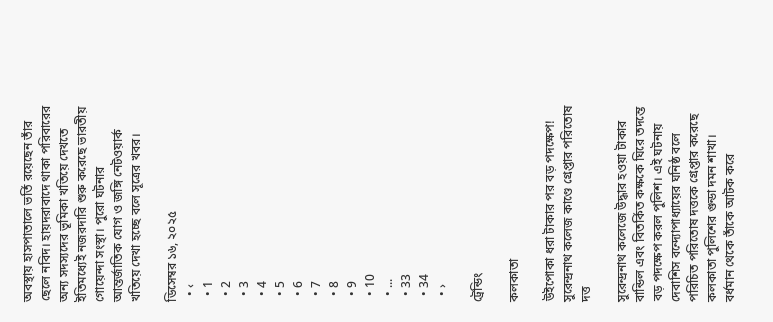অবস্থায় হাসপাতালে ভর্তি রয়েছেন তাঁর ছেলে নবিদ। হায়দরাবাদে থাকা পরিবারের অন্য সদস্যদের ভূমিকা খতিয়ে দেখতে ইতিমধ্যেই নজরদারি শুরু করেছে ভারতীয় গোয়েন্দা সংস্থা। পুরো ঘটনার আন্তর্জাতিক যোগ ও জঙ্গি নেটওয়ার্ক খতিয়ে দেখা হচ্ছে বলে সূত্রের খবর।

ডিসেম্বর ১৬, ২০২৫
  • ‹
  • 1
  • 2
  • 3
  • 4
  • 5
  • 6
  • 7
  • 8
  • 9
  • 10
  • ...
  • 33
  • 34
  • ›

ট্রেন্ডিং

কলকাতা

উইপোকা ধরা টাকার পর বড় পদক্ষেপ! সুরেন্দ্রনাথ কলেজ কাণ্ডে গ্রেপ্তার পরিতোষ দত্ত

সুরেন্দ্রনাথ কলেজে উদ্ধার হওয়া টাকার বান্ডিল এবং বিতর্কিত কক্ষকে ঘিরে তদন্তে বড় পদক্ষেপ করল পুলিশ। এই ঘটনায় দেবাশিস বন্দ্যোপাধ্যায়ের ঘনিষ্ঠ বলে পরিচিত পরিতোষ দত্তকে গ্রেপ্তার করেছে কলকাতা পুলিশের গুন্ডা দমন শাখা। বর্ধমান থেকে তাঁকে আটক করে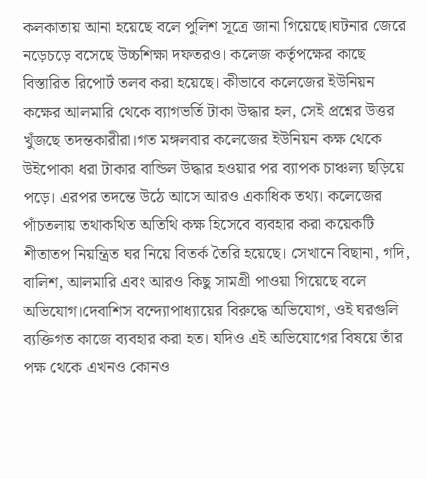কলকাতায় আনা হয়েছে বলে পুলিশ সূত্রে জানা গিয়েছে।ঘটনার জেরে নড়েচড়ে বসেছে উচ্চশিক্ষা দফতরও। কলেজ কর্তৃপক্ষের কাছে বিস্তারিত রিপোর্ট তলব করা হয়েছে। কীভাবে কলেজের ইউনিয়ন কক্ষের আলমারি থেকে ব্যাগভর্তি টাকা উদ্ধার হল, সেই প্রশ্নের উত্তর খুঁজছে তদন্তকারীরা।গত মঙ্গলবার কলেজের ইউনিয়ন কক্ষ থেকে উইপোকা ধরা টাকার বান্ডিল উদ্ধার হওয়ার পর ব্যাপক চাঞ্চল্য ছড়িয়ে পড়ে। এরপর তদন্তে উঠে আসে আরও একাধিক তথ্য। কলেজের পাঁচতলায় তথাকথিত অতিথি কক্ষ হিসেবে ব্যবহার করা কয়েকটি শীতাতপ নিয়ন্ত্রিত ঘর নিয়ে বিতর্ক তৈরি হয়েছে। সেখানে বিছানা, গদি, বালিশ, আলমারি এবং আরও কিছু সামগ্রী পাওয়া গিয়েছে বলে অভিযোগ।দেবাশিস বন্দ্যোপাধ্যায়ের বিরুদ্ধে অভিযোগ, ওই ঘরগুলি ব্যক্তিগত কাজে ব্যবহার করা হত। যদিও এই অভিযোগের বিষয়ে তাঁর পক্ষ থেকে এখনও কোনও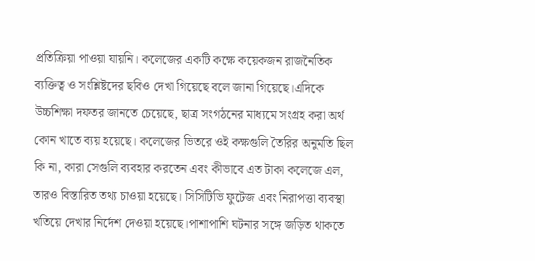প্রতিক্রিয়া পাওয়া যায়নি। কলেজের একটি কক্ষে কয়েকজন রাজনৈতিক ব্যক্তিত্ব ও সংশ্লিষ্টদের ছবিও দেখা গিয়েছে বলে জানা গিয়েছে।এদিকে উচ্চশিক্ষা দফতর জানতে চেয়েছে, ছাত্র সংগঠনের মাধ্যমে সংগ্রহ করা অর্থ কোন খাতে ব্যয় হয়েছে। কলেজের ভিতরে ওই কক্ষগুলি তৈরির অনুমতি ছিল কি না, কারা সেগুলি ব্যবহার করতেন এবং কীভাবে এত টাকা কলেজে এল, তারও বিস্তারিত তথ্য চাওয়া হয়েছে। সিসিটিভি ফুটেজ এবং নিরাপত্তা ব্যবস্থা খতিয়ে দেখার নির্দেশ দেওয়া হয়েছে।পাশাপাশি ঘটনার সঙ্গে জড়িত থাকতে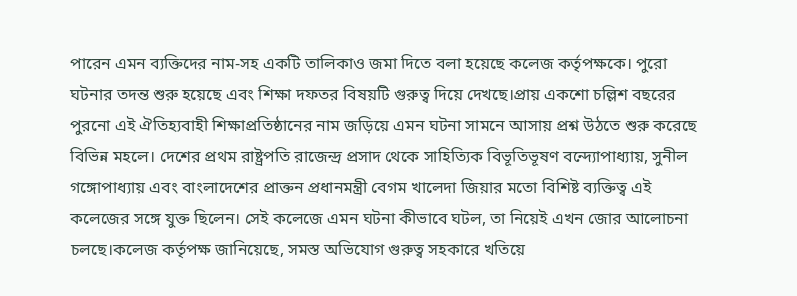পারেন এমন ব্যক্তিদের নাম-সহ একটি তালিকাও জমা দিতে বলা হয়েছে কলেজ কর্তৃপক্ষকে। পুরো ঘটনার তদন্ত শুরু হয়েছে এবং শিক্ষা দফতর বিষয়টি গুরুত্ব দিয়ে দেখছে।প্রায় একশো চল্লিশ বছরের পুরনো এই ঐতিহ্যবাহী শিক্ষাপ্রতিষ্ঠানের নাম জড়িয়ে এমন ঘটনা সামনে আসায় প্রশ্ন উঠতে শুরু করেছে বিভিন্ন মহলে। দেশের প্রথম রাষ্ট্রপতি রাজেন্দ্র প্রসাদ থেকে সাহিত্যিক বিভূতিভূষণ বন্দ্যোপাধ্যায়, সুনীল গঙ্গোপাধ্যায় এবং বাংলাদেশের প্রাক্তন প্রধানমন্ত্রী বেগম খালেদা জিয়ার মতো বিশিষ্ট ব্যক্তিত্ব এই কলেজের সঙ্গে যুক্ত ছিলেন। সেই কলেজে এমন ঘটনা কীভাবে ঘটল, তা নিয়েই এখন জোর আলোচনা চলছে।কলেজ কর্তৃপক্ষ জানিয়েছে, সমস্ত অভিযোগ গুরুত্ব সহকারে খতিয়ে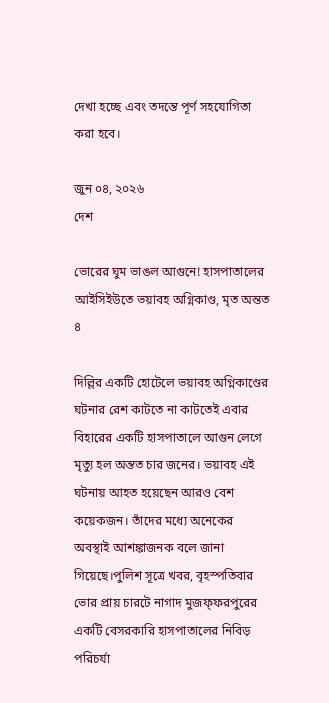দেখা হচ্ছে এবং তদন্তে পূর্ণ সহযোগিতা করা হবে।

জুন ০৪, ২০২৬
দেশ

ভোরের ঘুম ভাঙল আগুনে! হাসপাতালের আইসিইউতে ভয়াবহ অগ্নিকাণ্ড, মৃত অন্তত ৪

দিল্লির একটি হোটেলে ভয়াবহ অগ্নিকাণ্ডের ঘটনার রেশ কাটতে না কাটতেই এবার বিহারের একটি হাসপাতালে আগুন লেগে মৃত্যু হল অন্তত চার জনের। ভয়াবহ এই ঘটনায় আহত হয়েছেন আরও বেশ কয়েকজন। তাঁদের মধ্যে অনেকের অবস্থাই আশঙ্কাজনক বলে জানা গিয়েছে।পুলিশ সূত্রে খবর, বৃহস্পতিবার ভোর প্রায় চারটে নাগাদ মুজফ্ফরপুরের একটি বেসরকারি হাসপাতালের নিবিড় পরিচর্যা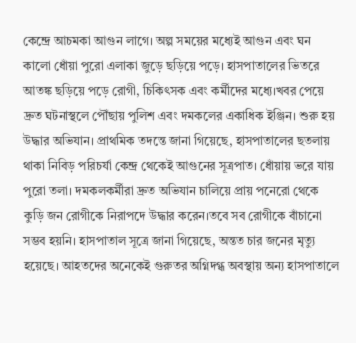কেন্দ্রে আচমকা আগুন লাগে। অল্প সময়ের মধ্যেই আগুন এবং ঘন কালো ধোঁয়া পুরো এলাকা জুড়ে ছড়িয়ে পড়ে। হাসপাতালের ভিতরে আতঙ্ক ছড়িয়ে পড়ে রোগী, চিকিৎসক এবং কর্মীদের মধ্যে।খবর পেয়ে দ্রুত ঘটনাস্থলে পৌঁছায় পুলিশ এবং দমকলের একাধিক ইঞ্জিন। শুরু হয় উদ্ধার অভিযান। প্রাথমিক তদন্তে জানা গিয়েছে, হাসপাতালের ছতলায় থাকা নিবিড় পরিচর্যা কেন্দ্র থেকেই আগুনের সূত্রপাত। ধোঁয়ায় ভরে যায় পুরো তলা। দমকলকর্মীরা দ্রুত অভিযান চালিয়ে প্রায় পনেরো থেকে কুড়ি জন রোগীকে নিরাপদে উদ্ধার করেন।তবে সব রোগীকে বাঁচানো সম্ভব হয়নি। হাসপাতাল সূত্রে জানা গিয়েছে, অন্তত চার জনের মৃত্যু হয়েছে। আহতদের অনেকেই গুরুতর অগ্নিদগ্ধ অবস্থায় অন্য হাসপাতালে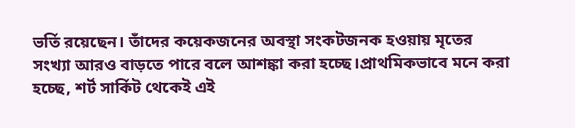ভর্তি রয়েছেন। তাঁদের কয়েকজনের অবস্থা সংকটজনক হওয়ায় মৃতের সংখ্যা আরও বাড়তে পারে বলে আশঙ্কা করা হচ্ছে।প্রাথমিকভাবে মনে করা হচ্ছে, শর্ট সার্কিট থেকেই এই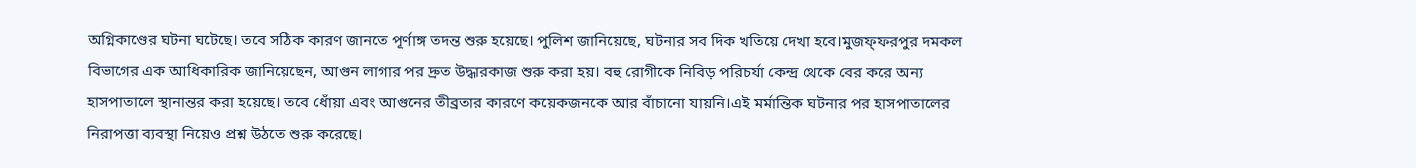অগ্নিকাণ্ডের ঘটনা ঘটেছে। তবে সঠিক কারণ জানতে পূর্ণাঙ্গ তদন্ত শুরু হয়েছে। পুলিশ জানিয়েছে, ঘটনার সব দিক খতিয়ে দেখা হবে।মুজফ্ফরপুর দমকল বিভাগের এক আধিকারিক জানিয়েছেন, আগুন লাগার পর দ্রুত উদ্ধারকাজ শুরু করা হয়। বহু রোগীকে নিবিড় পরিচর্যা কেন্দ্র থেকে বের করে অন্য হাসপাতালে স্থানান্তর করা হয়েছে। তবে ধোঁয়া এবং আগুনের তীব্রতার কারণে কয়েকজনকে আর বাঁচানো যায়নি।এই মর্মান্তিক ঘটনার পর হাসপাতালের নিরাপত্তা ব্যবস্থা নিয়েও প্রশ্ন উঠতে শুরু করেছে।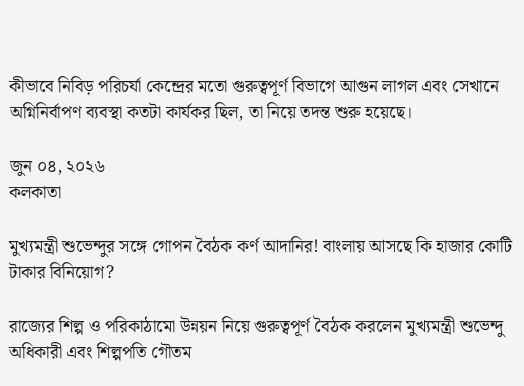কীভাবে নিবিড় পরিচর্যা কেন্দ্রের মতো গুরুত্বপূর্ণ বিভাগে আগুন লাগল এবং সেখানে অগ্নিনির্বাপণ ব্যবস্থা কতটা কার্যকর ছিল, তা নিয়ে তদন্ত শুরু হয়েছে।

জুন ০৪, ২০২৬
কলকাতা

মুখ্যমন্ত্রী শুভেন্দুর সঙ্গে গোপন বৈঠক কর্ণ আদানির! বাংলায় আসছে কি হাজার কোটি টাকার বিনিয়োগ?

রাজ্যের শিল্প ও পরিকাঠামো উন্নয়ন নিয়ে গুরুত্বপূর্ণ বৈঠক করলেন মুখ্যমন্ত্রী শুভেন্দু অধিকারী এবং শিল্পপতি গৌতম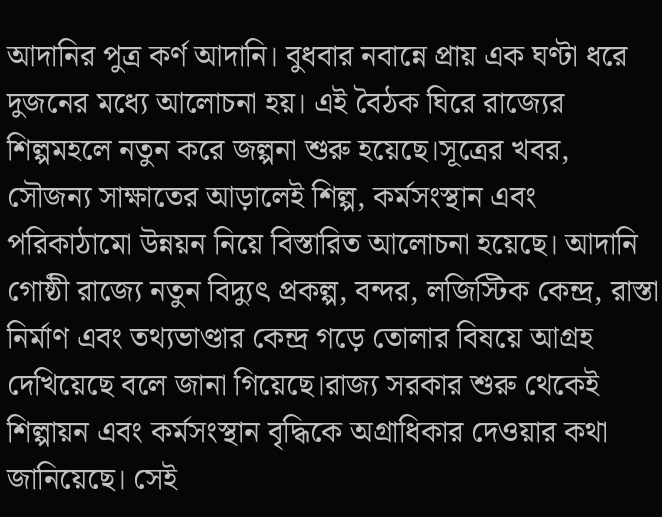আদানির পুত্র কর্ণ আদানি। বুধবার নবান্নে প্রায় এক ঘণ্টা ধরে দুজনের মধ্যে আলোচনা হয়। এই বৈঠক ঘিরে রাজ্যের শিল্পমহলে নতুন করে জল্পনা শুরু হয়েছে।সূত্রের খবর, সৌজন্য সাক্ষাতের আড়ালেই শিল্প, কর্মসংস্থান এবং পরিকাঠামো উন্নয়ন নিয়ে বিস্তারিত আলোচনা হয়েছে। আদানি গোষ্ঠী রাজ্যে নতুন বিদ্যুৎ প্রকল্প, বন্দর, লজিস্টিক কেন্দ্র, রাস্তা নির্মাণ এবং তথ্যভাণ্ডার কেন্দ্র গড়ে তোলার বিষয়ে আগ্রহ দেখিয়েছে বলে জানা গিয়েছে।রাজ্য সরকার শুরু থেকেই শিল্পায়ন এবং কর্মসংস্থান বৃদ্ধিকে অগ্রাধিকার দেওয়ার কথা জানিয়েছে। সেই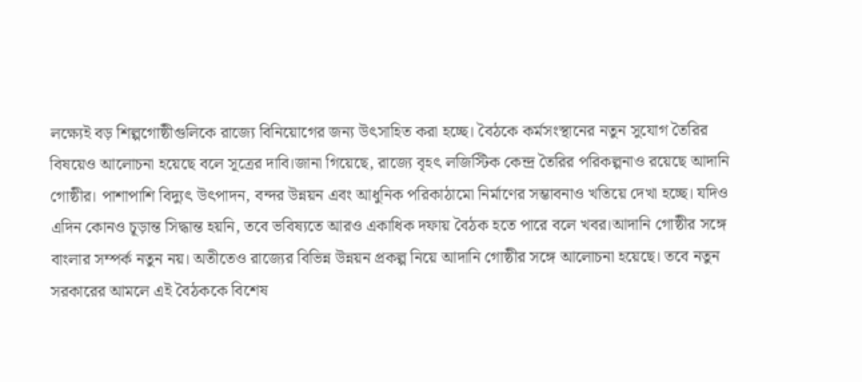লক্ষ্যেই বড় শিল্পগোষ্ঠীগুলিকে রাজ্যে বিনিয়োগের জন্য উৎসাহিত করা হচ্ছে। বৈঠকে কর্মসংস্থানের নতুন সুযোগ তৈরির বিষয়েও আলোচনা হয়েছে বলে সূত্রের দাবি।জানা গিয়েছে, রাজ্যে বৃহৎ লজিস্টিক কেন্দ্র তৈরির পরিকল্পনাও রয়েছে আদানি গোষ্ঠীর। পাশাপাশি বিদ্যুৎ উৎপাদন, বন্দর উন্নয়ন এবং আধুনিক পরিকাঠামো নির্মাণের সম্ভাবনাও খতিয়ে দেখা হচ্ছে। যদিও এদিন কোনও চূড়ান্ত সিদ্ধান্ত হয়নি, তবে ভবিষ্যতে আরও একাধিক দফায় বৈঠক হতে পারে বলে খবর।আদানি গোষ্ঠীর সঙ্গে বাংলার সম্পর্ক নতুন নয়। অতীতেও রাজ্যের বিভিন্ন উন্নয়ন প্রকল্প নিয়ে আদানি গোষ্ঠীর সঙ্গে আলোচনা হয়েছে। তবে নতুন সরকারের আমলে এই বৈঠককে বিশেষ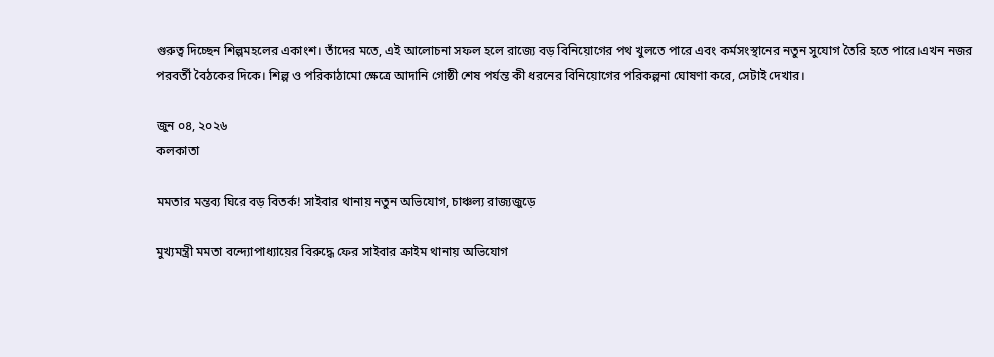গুরুত্ব দিচ্ছেন শিল্পমহলের একাংশ। তাঁদের মতে, এই আলোচনা সফল হলে রাজ্যে বড় বিনিয়োগের পথ খুলতে পারে এবং কর্মসংস্থানের নতুন সুযোগ তৈরি হতে পারে।এখন নজর পরবর্তী বৈঠকের দিকে। শিল্প ও পরিকাঠামো ক্ষেত্রে আদানি গোষ্ঠী শেষ পর্যন্ত কী ধরনের বিনিয়োগের পরিকল্পনা ঘোষণা করে, সেটাই দেখার।

জুন ০৪, ২০২৬
কলকাতা

মমতার মন্তব্য ঘিরে বড় বিতর্ক! সাইবার থানায় নতুন অভিযোগ, চাঞ্চল্য রাজ্যজুড়ে

মুখ্যমন্ত্রী মমতা বন্দ্যোপাধ্যায়ের বিরুদ্ধে ফের সাইবার ক্রাইম থানায় অভিযোগ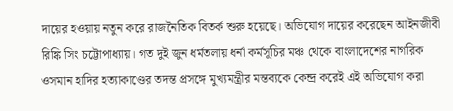দায়ের হওয়ায় নতুন করে রাজনৈতিক বিতর্ক শুরু হয়েছে। অভিযোগ দায়ের করেছেন আইনজীবী রিঙ্কি সিং চট্টোপাধ্যায়। গত দুই জুন ধর্মতলায় ধর্না কর্মসূচির মঞ্চ থেকে বাংলাদেশের নাগরিক ওসমান হাদির হত্যাকাণ্ডের তদন্ত প্রসঙ্গে মুখ্যমন্ত্রীর মন্তব্যকে কেন্দ্র করেই এই অভিযোগ করা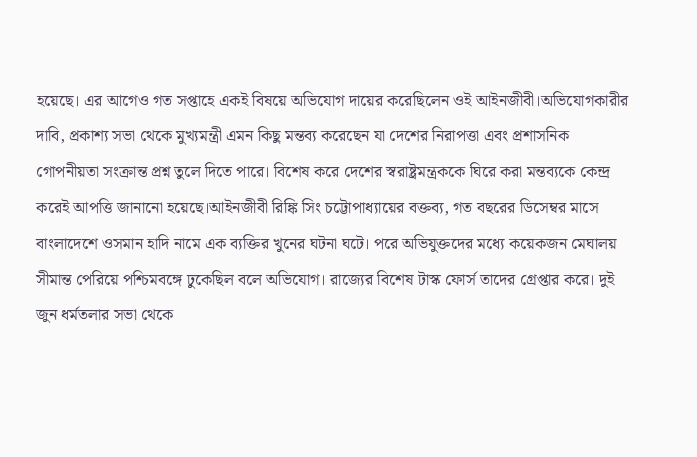হয়েছে। এর আগেও গত সপ্তাহে একই বিষয়ে অভিযোগ দায়ের করেছিলেন ওই আইনজীবী।অভিযোগকারীর দাবি, প্রকাশ্য সভা থেকে মুখ্যমন্ত্রী এমন কিছু মন্তব্য করেছেন যা দেশের নিরাপত্তা এবং প্রশাসনিক গোপনীয়তা সংক্রান্ত প্রশ্ন তুলে দিতে পারে। বিশেষ করে দেশের স্বরাষ্ট্রমন্ত্রককে ঘিরে করা মন্তব্যকে কেন্দ্র করেই আপত্তি জানানো হয়েছে।আইনজীবী রিঙ্কি সিং চট্টোপাধ্যায়ের বক্তব্য, গত বছরের ডিসেম্বর মাসে বাংলাদেশে ওসমান হাদি নামে এক ব্যক্তির খুনের ঘটনা ঘটে। পরে অভিযুক্তদের মধ্যে কয়েকজন মেঘালয় সীমান্ত পেরিয়ে পশ্চিমবঙ্গে ঢুকেছিল বলে অভিযোগ। রাজ্যের বিশেষ টাস্ক ফোর্স তাদের গ্রেপ্তার করে। দুই জুন ধর্মতলার সভা থেকে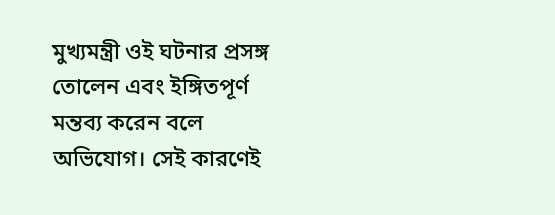মুখ্যমন্ত্রী ওই ঘটনার প্রসঙ্গ তোলেন এবং ইঙ্গিতপূর্ণ মন্তব্য করেন বলে অভিযোগ। সেই কারণেই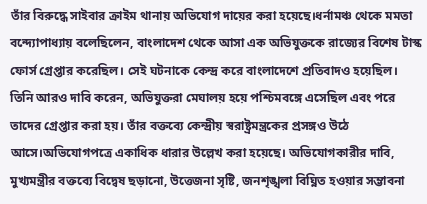তাঁর বিরুদ্ধে সাইবার ক্রাইম থানায় অভিযোগ দায়ের করা হয়েছে।ধর্নামঞ্চ থেকে মমতা বন্দ্যোপাধ্যায় বলেছিলেন, বাংলাদেশ থেকে আসা এক অভিযুক্তকে রাজ্যের বিশেষ টাস্ক ফোর্স গ্রেপ্তার করেছিল। সেই ঘটনাকে কেন্দ্র করে বাংলাদেশে প্রতিবাদও হয়েছিল। তিনি আরও দাবি করেন, অভিযুক্তরা মেঘালয় হয়ে পশ্চিমবঙ্গে এসেছিল এবং পরে তাদের গ্রেপ্তার করা হয়। তাঁর বক্তব্যে কেন্দ্রীয় স্বরাষ্ট্রমন্ত্রকের প্রসঙ্গও উঠে আসে।অভিযোগপত্রে একাধিক ধারার উল্লেখ করা হয়েছে। অভিযোগকারীর দাবি, মুখ্যমন্ত্রীর বক্তব্যে বিদ্বেষ ছড়ানো, উত্তেজনা সৃষ্টি, জনশৃঙ্খলা বিঘ্নিত হওয়ার সম্ভাবনা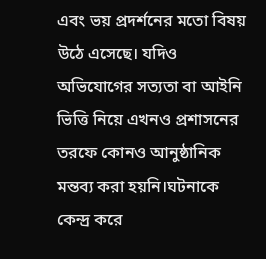এবং ভয় প্রদর্শনের মতো বিষয় উঠে এসেছে। যদিও অভিযোগের সত্যতা বা আইনি ভিত্তি নিয়ে এখনও প্রশাসনের তরফে কোনও আনুষ্ঠানিক মন্তব্য করা হয়নি।ঘটনাকে কেন্দ্র করে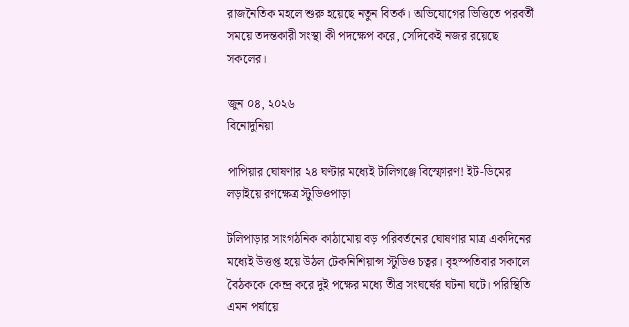রাজনৈতিক মহলে শুরু হয়েছে নতুন বিতর্ক। অভিযোগের ভিত্তিতে পরবর্তী সময়ে তদন্তকারী সংস্থা কী পদক্ষেপ করে, সেদিকেই নজর রয়েছে সকলের।

জুন ০৪, ২০২৬
বিনোদুনিয়া

পাপিয়ার ঘোষণার ২৪ ঘণ্টার মধ্যেই টালিগঞ্জে বিস্ফোরণ! ইট-ডিমের লড়াইয়ে রণক্ষেত্র স্টুডিওপাড়া

টলিপাড়ার সাংগঠনিক কাঠামোয় বড় পরিবর্তনের ঘোষণার মাত্র একদিনের মধ্যেই উত্তপ্ত হয়ে উঠল টেকনিশিয়ান্স স্টুডিও চত্বর। বৃহস্পতিবার সকালে বৈঠককে কেন্দ্র করে দুই পক্ষের মধ্যে তীব্র সংঘর্ষের ঘটনা ঘটে। পরিস্থিতি এমন পর্যায়ে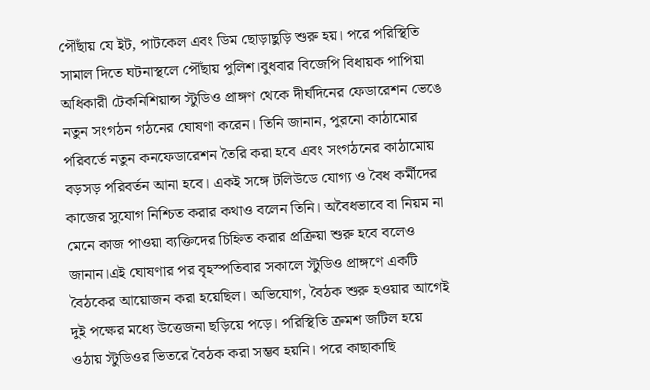পৌঁছায় যে ইট, পাটকেল এবং ডিম ছোড়াছুড়ি শুরু হয়। পরে পরিস্থিতি সামাল দিতে ঘটনাস্থলে পৌঁছায় পুলিশ।বুধবার বিজেপি বিধায়ক পাপিয়া অধিকারী টেকনিশিয়ান্স স্টুডিও প্রাঙ্গণ থেকে দীর্ঘদিনের ফেডারেশন ভেঙে নতুন সংগঠন গঠনের ঘোষণা করেন। তিনি জানান, পুরনো কাঠামোর পরিবর্তে নতুন কনফেডারেশন তৈরি করা হবে এবং সংগঠনের কাঠামোয় বড়সড় পরিবর্তন আনা হবে। একই সঙ্গে টলিউডে যোগ্য ও বৈধ কর্মীদের কাজের সুযোগ নিশ্চিত করার কথাও বলেন তিনি। অবৈধভাবে বা নিয়ম না মেনে কাজ পাওয়া ব্যক্তিদের চিহ্নিত করার প্রক্রিয়া শুরু হবে বলেও জানান।এই ঘোষণার পর বৃহস্পতিবার সকালে স্টুডিও প্রাঙ্গণে একটি বৈঠকের আয়োজন করা হয়েছিল। অভিযোগ, বৈঠক শুরু হওয়ার আগেই দুই পক্ষের মধ্যে উত্তেজনা ছড়িয়ে পড়ে। পরিস্থিতি ক্রমশ জটিল হয়ে ওঠায় স্টুডিওর ভিতরে বৈঠক করা সম্ভব হয়নি। পরে কাছাকাছি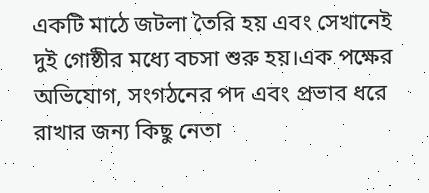একটি মাঠে জটলা তৈরি হয় এবং সেখানেই দুই গোষ্ঠীর মধ্যে বচসা শুরু হয়।এক পক্ষের অভিযোগ, সংগঠনের পদ এবং প্রভাব ধরে রাখার জন্য কিছু নেতা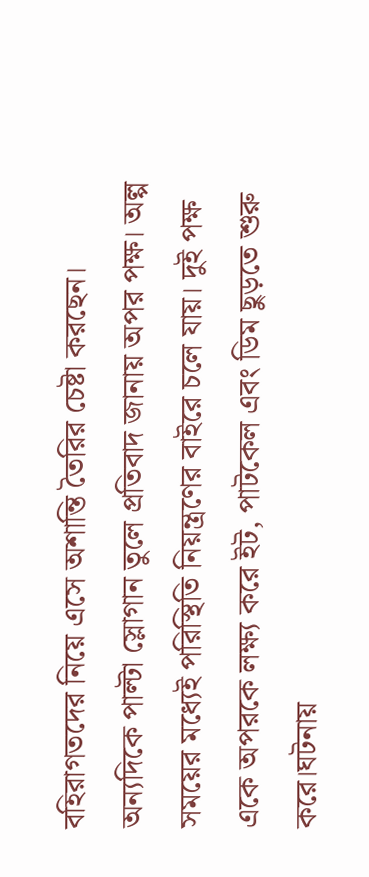বহিরাগতদের নিয়ে এসে অশান্তি তৈরির চেষ্টা করছেন। অন্যদিকে পাল্টা স্লোগান তুলে প্রতিবাদ জানায় অপর পক্ষ। অল্প সময়ের মধ্যেই পরিস্থিতি নিয়ন্ত্রণের বাইরে চলে যায়। দুই পক্ষ একে অপরকে লক্ষ্য করে ইট, পাটকেল এবং ডিম ছুড়তে শুরু করে।ঘটনায়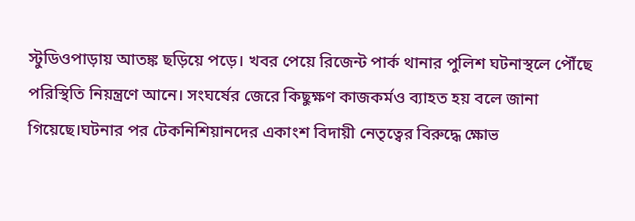স্টুডিওপাড়ায় আতঙ্ক ছড়িয়ে পড়ে। খবর পেয়ে রিজেন্ট পার্ক থানার পুলিশ ঘটনাস্থলে পৌঁছে পরিস্থিতি নিয়ন্ত্রণে আনে। সংঘর্ষের জেরে কিছুক্ষণ কাজকর্মও ব্যাহত হয় বলে জানা গিয়েছে।ঘটনার পর টেকনিশিয়ানদের একাংশ বিদায়ী নেতৃত্বের বিরুদ্ধে ক্ষোভ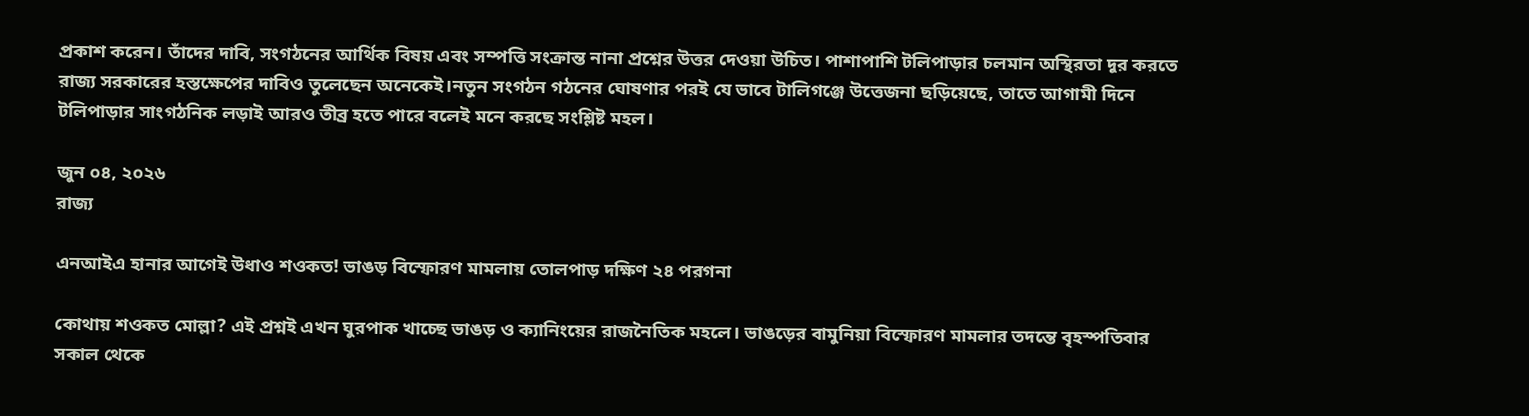প্রকাশ করেন। তাঁদের দাবি, সংগঠনের আর্থিক বিষয় এবং সম্পত্তি সংক্রান্ত নানা প্রশ্নের উত্তর দেওয়া উচিত। পাশাপাশি টলিপাড়ার চলমান অস্থিরতা দূর করতে রাজ্য সরকারের হস্তক্ষেপের দাবিও তুলেছেন অনেকেই।নতুন সংগঠন গঠনের ঘোষণার পরই যে ভাবে টালিগঞ্জে উত্তেজনা ছড়িয়েছে, তাতে আগামী দিনে টলিপাড়ার সাংগঠনিক লড়াই আরও তীব্র হতে পারে বলেই মনে করছে সংশ্লিষ্ট মহল।

জুন ০৪, ২০২৬
রাজ্য

এনআইএ হানার আগেই উধাও শওকত! ভাঙড় বিস্ফোরণ মামলায় তোলপাড় দক্ষিণ ২৪ পরগনা

কোথায় শওকত মোল্লা? এই প্রশ্নই এখন ঘুরপাক খাচ্ছে ভাঙড় ও ক্যানিংয়ের রাজনৈতিক মহলে। ভাঙড়ের বামুনিয়া বিস্ফোরণ মামলার তদন্তে বৃহস্পতিবার সকাল থেকে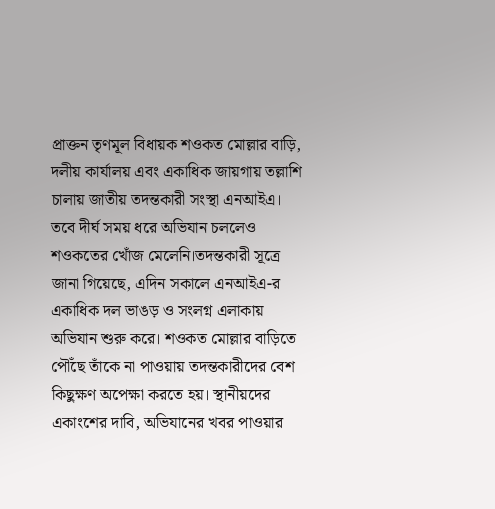প্রাক্তন তৃণমূল বিধায়ক শওকত মোল্লার বাড়ি, দলীয় কার্যালয় এবং একাধিক জায়গায় তল্লাশি চালায় জাতীয় তদন্তকারী সংস্থা এনআইএ। তবে দীর্ঘ সময় ধরে অভিযান চললেও শওকতের খোঁজ মেলেনি।তদন্তকারী সূত্রে জানা গিয়েছে, এদিন সকালে এনআইএ-র একাধিক দল ভাঙড় ও সংলগ্ন এলাকায় অভিযান শুরু করে। শওকত মোল্লার বাড়িতে পৌঁছে তাঁকে না পাওয়ায় তদন্তকারীদের বেশ কিছুক্ষণ অপেক্ষা করতে হয়। স্থানীয়দের একাংশের দাবি, অভিযানের খবর পাওয়ার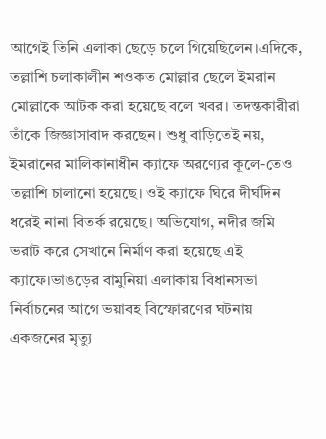আগেই তিনি এলাকা ছেড়ে চলে গিয়েছিলেন।এদিকে, তল্লাশি চলাকালীন শওকত মোল্লার ছেলে ইমরান মোল্লাকে আটক করা হয়েছে বলে খবর। তদন্তকারীরা তাঁকে জিজ্ঞাসাবাদ করছেন। শুধু বাড়িতেই নয়, ইমরানের মালিকানাধীন ক্যাফে অরণ্যের কূলে-তেও তল্লাশি চালানো হয়েছে। ওই ক্যাফে ঘিরে দীর্ঘদিন ধরেই নানা বিতর্ক রয়েছে। অভিযোগ, নদীর জমি ভরাট করে সেখানে নির্মাণ করা হয়েছে এই ক্যাফে।ভাঙড়ের বামুনিয়া এলাকায় বিধানসভা নির্বাচনের আগে ভয়াবহ বিস্ফোরণের ঘটনায় একজনের মৃত্যু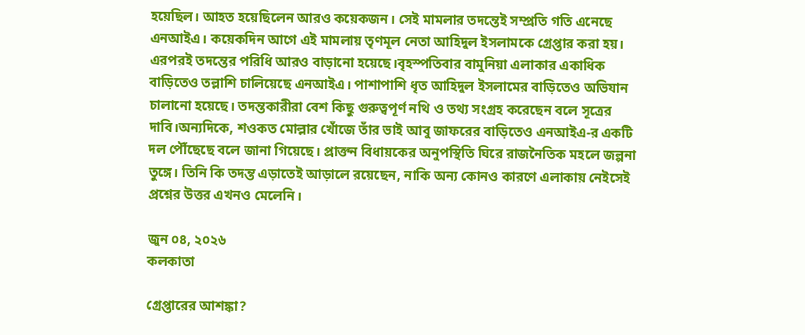হয়েছিল। আহত হয়েছিলেন আরও কয়েকজন। সেই মামলার তদন্তেই সম্প্রতি গতি এনেছে এনআইএ। কয়েকদিন আগে এই মামলায় তৃণমূল নেতা আহিদুল ইসলামকে গ্রেপ্তার করা হয়। এরপরই তদন্তের পরিধি আরও বাড়ানো হয়েছে।বৃহস্পতিবার বামুনিয়া এলাকার একাধিক বাড়িতেও তল্লাশি চালিয়েছে এনআইএ। পাশাপাশি ধৃত আহিদুল ইসলামের বাড়িতেও অভিযান চালানো হয়েছে। তদন্তকারীরা বেশ কিছু গুরুত্বপূর্ণ নথি ও তথ্য সংগ্রহ করেছেন বলে সূত্রের দাবি।অন্যদিকে, শওকত মোল্লার খোঁজে তাঁর ভাই আবু জাফরের বাড়িতেও এনআইএ-র একটি দল পৌঁছেছে বলে জানা গিয়েছে। প্রাক্তন বিধায়কের অনুপস্থিতি ঘিরে রাজনৈতিক মহলে জল্পনা তুঙ্গে। তিনি কি তদন্ত এড়াতেই আড়ালে রয়েছেন, নাকি অন্য কোনও কারণে এলাকায় নেইসেই প্রশ্নের উত্তর এখনও মেলেনি।

জুন ০৪, ২০২৬
কলকাতা

গ্রেপ্তারের আশঙ্কা?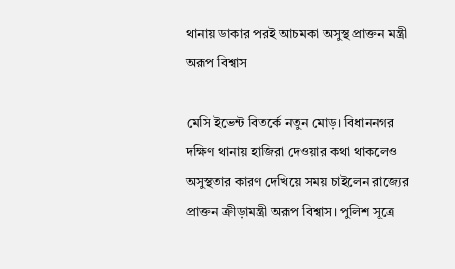থানায় ডাকার পরই আচমকা অসুস্থ প্রাক্তন মন্ত্রী অরূপ বিশ্বাস

মেসি ইভেন্ট বিতর্কে নতুন মোড়। বিধাননগর দক্ষিণ থানায় হাজিরা দেওয়ার কথা থাকলেও অসুস্থতার কারণ দেখিয়ে সময় চাইলেন রাজ্যের প্রাক্তন ক্রীড়ামন্ত্রী অরূপ বিশ্বাস। পুলিশ সূত্রে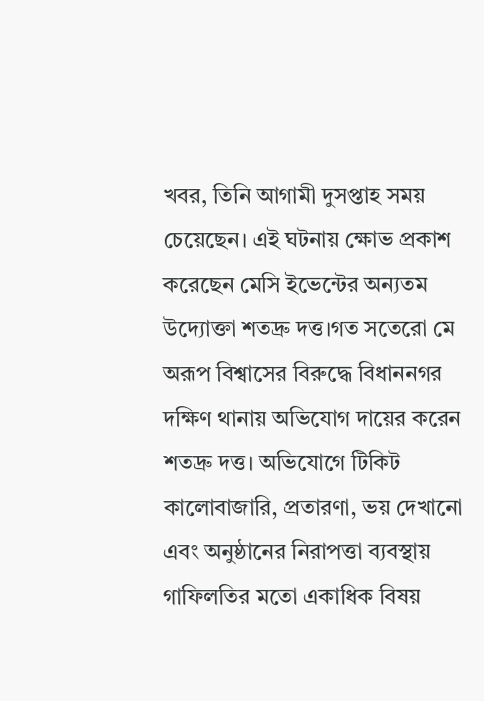খবর, তিনি আগামী দুসপ্তাহ সময় চেয়েছেন। এই ঘটনায় ক্ষোভ প্রকাশ করেছেন মেসি ইভেন্টের অন্যতম উদ্যোক্তা শতদ্রু দত্ত।গত সতেরো মে অরূপ বিশ্বাসের বিরুদ্ধে বিধাননগর দক্ষিণ থানায় অভিযোগ দায়ের করেন শতদ্রু দত্ত। অভিযোগে টিকিট কালোবাজারি, প্রতারণা, ভয় দেখানো এবং অনুষ্ঠানের নিরাপত্তা ব্যবস্থায় গাফিলতির মতো একাধিক বিষয়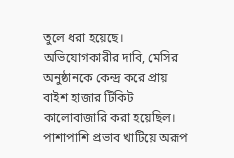তুলে ধরা হয়েছে। অভিযোগকারীর দাবি, মেসির অনুষ্ঠানকে কেন্দ্র করে প্রায় বাইশ হাজার টিকিট কালোবাজারি করা হয়েছিল। পাশাপাশি প্রভাব খাটিয়ে অরূপ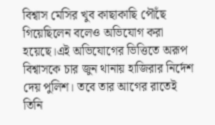বিশ্বাস মেসির খুব কাছাকাছি পৌঁছে গিয়েছিলেন বলেও অভিযোগ করা হয়েছে।এই অভিযোগের ভিত্তিতে অরূপ বিশ্বাসকে চার জুন থানায় হাজিরার নির্দেশ দেয় পুলিশ। তবে তার আগের রাতেই তিনি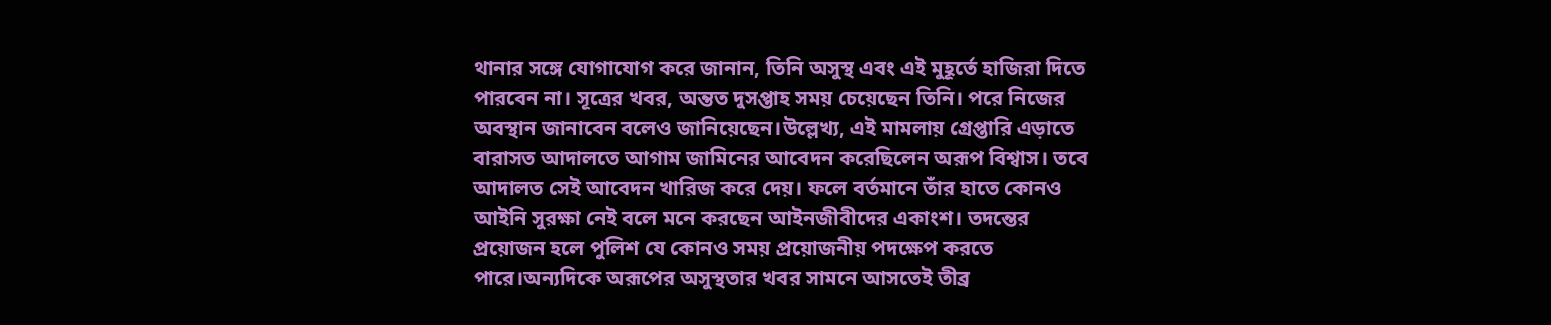থানার সঙ্গে যোগাযোগ করে জানান, তিনি অসুস্থ এবং এই মুহূর্তে হাজিরা দিতে পারবেন না। সূত্রের খবর, অন্তত দুসপ্তাহ সময় চেয়েছেন তিনি। পরে নিজের অবস্থান জানাবেন বলেও জানিয়েছেন।উল্লেখ্য, এই মামলায় গ্রেপ্তারি এড়াতে বারাসত আদালতে আগাম জামিনের আবেদন করেছিলেন অরূপ বিশ্বাস। তবে আদালত সেই আবেদন খারিজ করে দেয়। ফলে বর্তমানে তাঁর হাতে কোনও আইনি সুরক্ষা নেই বলে মনে করছেন আইনজীবীদের একাংশ। তদন্তের প্রয়োজন হলে পুলিশ যে কোনও সময় প্রয়োজনীয় পদক্ষেপ করতে পারে।অন্যদিকে অরূপের অসুস্থতার খবর সামনে আসতেই তীব্র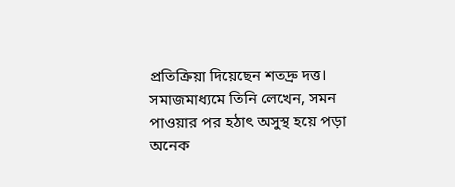প্রতিক্রিয়া দিয়েছেন শতদ্রু দত্ত। সমাজমাধ্যমে তিনি লেখেন, সমন পাওয়ার পর হঠাৎ অসুস্থ হয়ে পড়া অনেক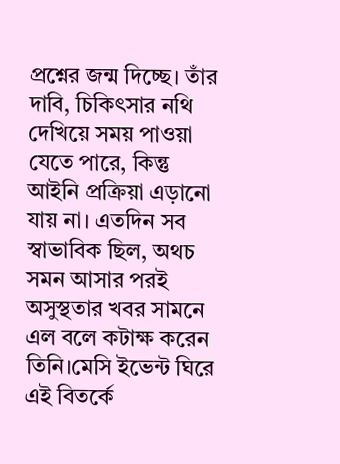প্রশ্নের জন্ম দিচ্ছে। তাঁর দাবি, চিকিৎসার নথি দেখিয়ে সময় পাওয়া যেতে পারে, কিন্তু আইনি প্রক্রিয়া এড়ানো যায় না। এতদিন সব স্বাভাবিক ছিল, অথচ সমন আসার পরই অসুস্থতার খবর সামনে এল বলে কটাক্ষ করেন তিনি।মেসি ইভেন্ট ঘিরে এই বিতর্কে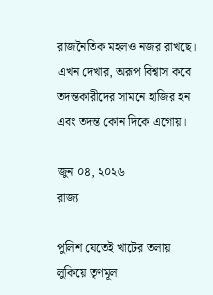রাজনৈতিক মহলও নজর রাখছে। এখন দেখার, অরূপ বিশ্বাস কবে তদন্তকারীদের সামনে হাজির হন এবং তদন্ত কোন দিকে এগোয়।

জুন ০৪, ২০২৬
রাজ্য

পুলিশ যেতেই খাটের তলায় লুকিয়ে তৃণমূল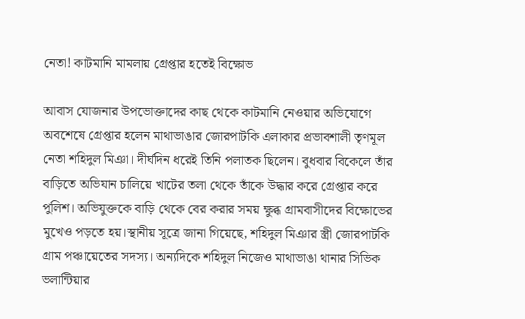নেতা! কাটমানি মামলায় গ্রেপ্তার হতেই বিক্ষোভ

আবাস যোজনার উপভোক্তাদের কাছ থেকে কাটমানি নেওয়ার অভিযোগে অবশেষে গ্রেপ্তার হলেন মাথাভাঙার জোরপাটকি এলাকার প্রভাবশালী তৃণমূল নেতা শহিদুল মিঞা। দীর্ঘদিন ধরেই তিনি পলাতক ছিলেন। বুধবার বিকেলে তাঁর বাড়িতে অভিযান চালিয়ে খাটের তলা থেকে তাঁকে উদ্ধার করে গ্রেপ্তার করে পুলিশ। অভিযুক্তকে বাড়ি থেকে বের করার সময় ক্ষুব্ধ গ্রামবাসীদের বিক্ষোভের মুখেও পড়তে হয়।স্থানীয় সূত্রে জানা গিয়েছে, শহিদুল মিঞার স্ত্রী জোরপাটকি গ্রাম পঞ্চায়েতের সদস্য। অন্যদিকে শহিদুল নিজেও মাথাভাঙা থানার সিভিক ভলান্টিয়ার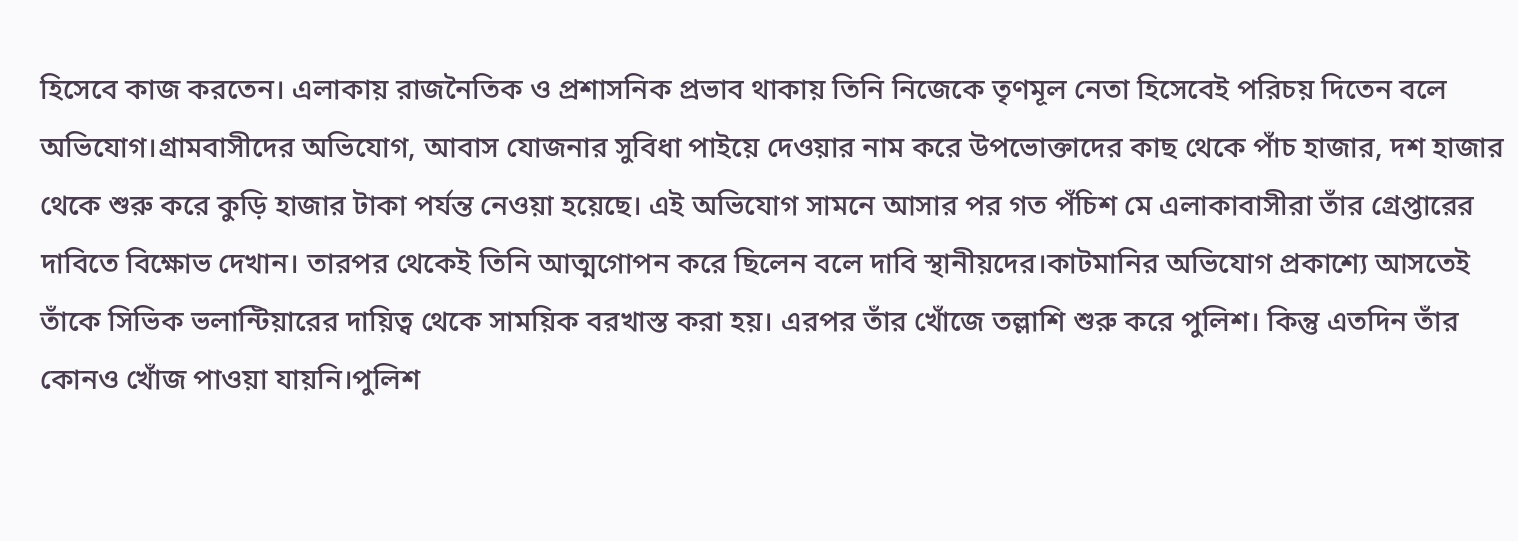হিসেবে কাজ করতেন। এলাকায় রাজনৈতিক ও প্রশাসনিক প্রভাব থাকায় তিনি নিজেকে তৃণমূল নেতা হিসেবেই পরিচয় দিতেন বলে অভিযোগ।গ্রামবাসীদের অভিযোগ, আবাস যোজনার সুবিধা পাইয়ে দেওয়ার নাম করে উপভোক্তাদের কাছ থেকে পাঁচ হাজার, দশ হাজার থেকে শুরু করে কুড়ি হাজার টাকা পর্যন্ত নেওয়া হয়েছে। এই অভিযোগ সামনে আসার পর গত পঁচিশ মে এলাকাবাসীরা তাঁর গ্রেপ্তারের দাবিতে বিক্ষোভ দেখান। তারপর থেকেই তিনি আত্মগোপন করে ছিলেন বলে দাবি স্থানীয়দের।কাটমানির অভিযোগ প্রকাশ্যে আসতেই তাঁকে সিভিক ভলান্টিয়ারের দায়িত্ব থেকে সাময়িক বরখাস্ত করা হয়। এরপর তাঁর খোঁজে তল্লাশি শুরু করে পুলিশ। কিন্তু এতদিন তাঁর কোনও খোঁজ পাওয়া যায়নি।পুলিশ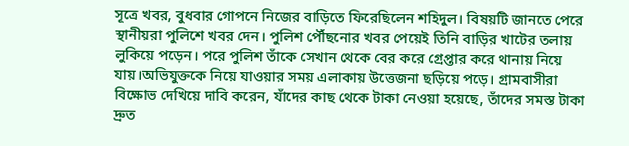সূত্রে খবর, বুধবার গোপনে নিজের বাড়িতে ফিরেছিলেন শহিদুল। বিষয়টি জানতে পেরে স্থানীয়রা পুলিশে খবর দেন। পুলিশ পৌঁছনোর খবর পেয়েই তিনি বাড়ির খাটের তলায় লুকিয়ে পড়েন। পরে পুলিশ তাঁকে সেখান থেকে বের করে গ্রেপ্তার করে থানায় নিয়ে যায়।অভিযুক্তকে নিয়ে যাওয়ার সময় এলাকায় উত্তেজনা ছড়িয়ে পড়ে। গ্রামবাসীরা বিক্ষোভ দেখিয়ে দাবি করেন, যাঁদের কাছ থেকে টাকা নেওয়া হয়েছে, তাঁদের সমস্ত টাকা দ্রুত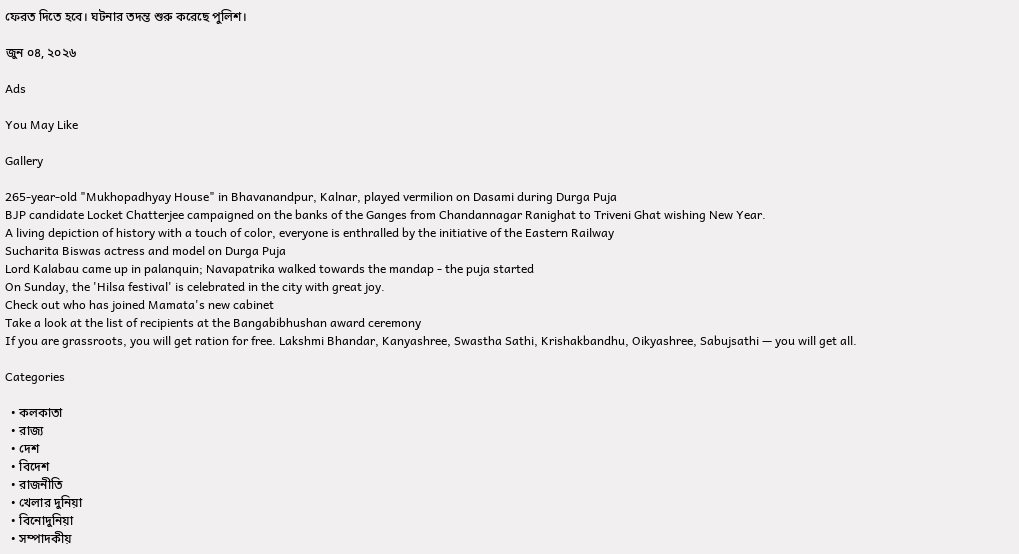ফেরত দিতে হবে। ঘটনার তদন্ত শুরু করেছে পুলিশ।

জুন ০৪, ২০২৬

Ads

You May Like

Gallery

265-year-old "Mukhopadhyay House" in Bhavanandpur, Kalnar, played vermilion on Dasami during Durga Puja
BJP candidate Locket Chatterjee campaigned on the banks of the Ganges from Chandannagar Ranighat to Triveni Ghat wishing New Year.
A living depiction of history with a touch of color, everyone is enthralled by the initiative of the Eastern Railway
Sucharita Biswas actress and model on Durga Puja
Lord Kalabau came up in palanquin; Navapatrika walked towards the mandap - the puja started
On Sunday, the 'Hilsa festival' is celebrated in the city with great joy.
Check out who has joined Mamata's new cabinet
Take a look at the list of recipients at the Bangabibhushan award ceremony
If you are grassroots, you will get ration for free. Lakshmi Bhandar, Kanyashree, Swastha Sathi, Krishakbandhu, Oikyashree, Sabujsathi — you will get all.

Categories

  • কলকাতা
  • রাজ্য
  • দেশ
  • বিদেশ
  • রাজনীতি
  • খেলার দুনিয়া
  • বিনোদুনিয়া
  • সম্পাদকীয়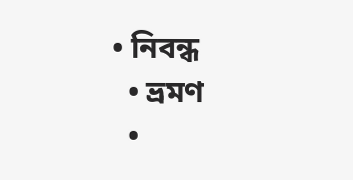• নিবন্ধ
  • ভ্রমণ
  •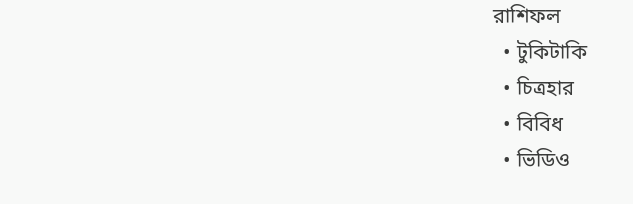রাশিফল
  • টুকিটাকি
  • চিত্রহার
  • বিবিধ
  • ভিডিও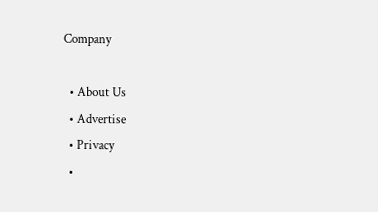Company

  • About Us
  • Advertise
  • Privacy
  •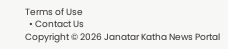Terms of Use
  • Contact Us
Copyright © 2026 Janatar Katha News Portal